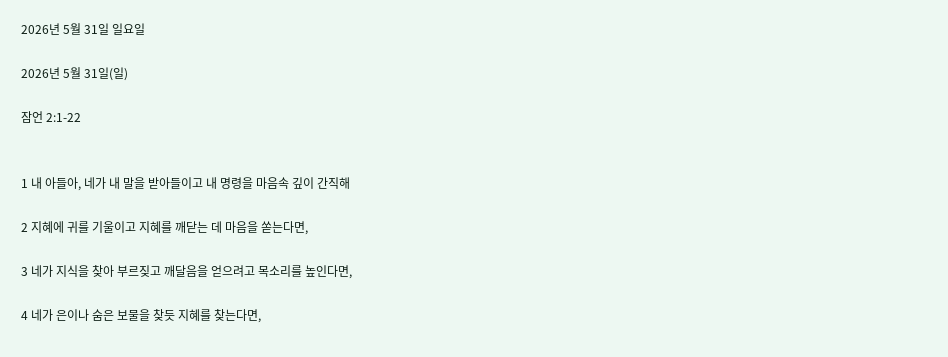2026년 5월 31일 일요일

2026년 5월 31일(일)

잠언 2:1-22


1 내 아들아, 네가 내 말을 받아들이고 내 명령을 마음속 깊이 간직해

2 지혜에 귀를 기울이고 지혜를 깨닫는 데 마음을 쏟는다면,

3 네가 지식을 찾아 부르짖고 깨달음을 얻으려고 목소리를 높인다면,

4 네가 은이나 숨은 보물을 찾듯 지혜를 찾는다면,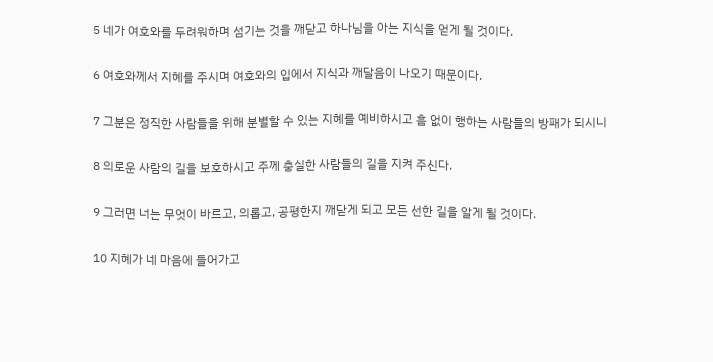5 네가 여호와를 두려워하며 섬기는 것을 깨닫고 하나님을 아는 지식을 얻게 될 것이다.

6 여호와께서 지혜를 주시며 여호와의 입에서 지식과 깨달음이 나오기 때문이다.

7 그분은 정직한 사람들을 위해 분별할 수 있는 지혜를 예비하시고 흠 없이 행하는 사람들의 방패가 되시니

8 의로운 사람의 길을 보호하시고 주께 충실한 사람들의 길을 지켜 주신다.

9 그러면 너는 무엇이 바르고, 의롭고, 공평한지 깨닫게 되고 모든 선한 길을 알게 될 것이다.

10 지혜가 네 마음에 들어가고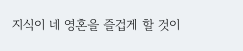지식이 네 영혼을 즐겁게 할 것이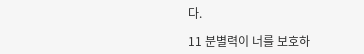다.

11 분별력이 너를 보호하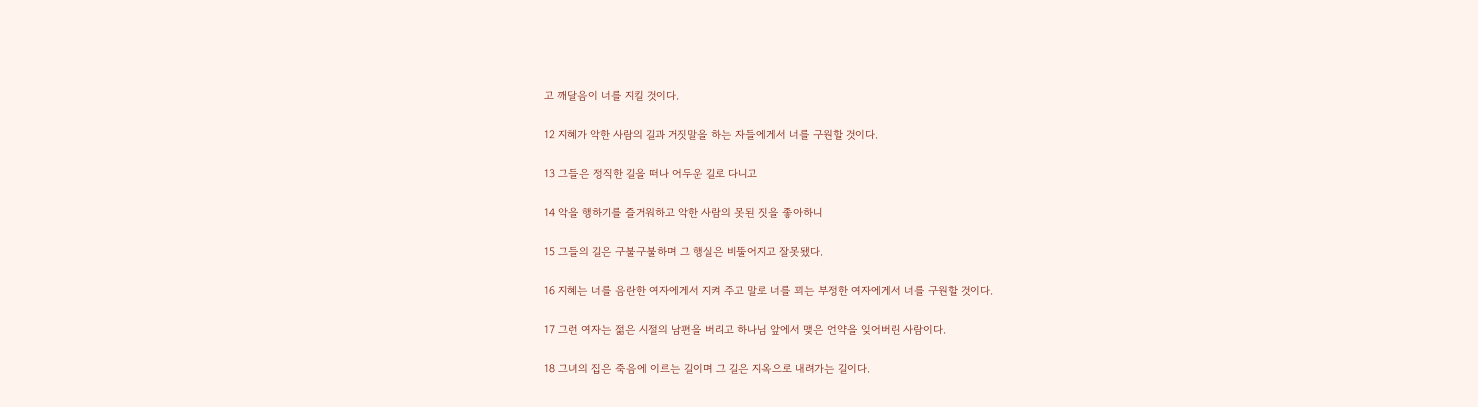고 깨달음이 너를 지킬 것이다.

12 지혜가 악한 사람의 길과 거짓말을 하는 자들에게서 너를 구원할 것이다.

13 그들은 정직한 길을 떠나 어두운 길로 다니고

14 악을 행하기를 즐거워하고 악한 사람의 못된 짓을 좋아하니

15 그들의 길은 구불구불하며 그 행실은 비뚤어지고 잘못됐다.

16 지혜는 너를 음란한 여자에게서 지켜 주고 말로 너를 꾀는 부정한 여자에게서 너를 구원할 것이다.

17 그런 여자는 젊은 시절의 남편을 버리고 하나님 앞에서 맺은 언약을 잊어버린 사람이다.

18 그녀의 집은 죽음에 이르는 길이며 그 길은 지옥으로 내려가는 길이다.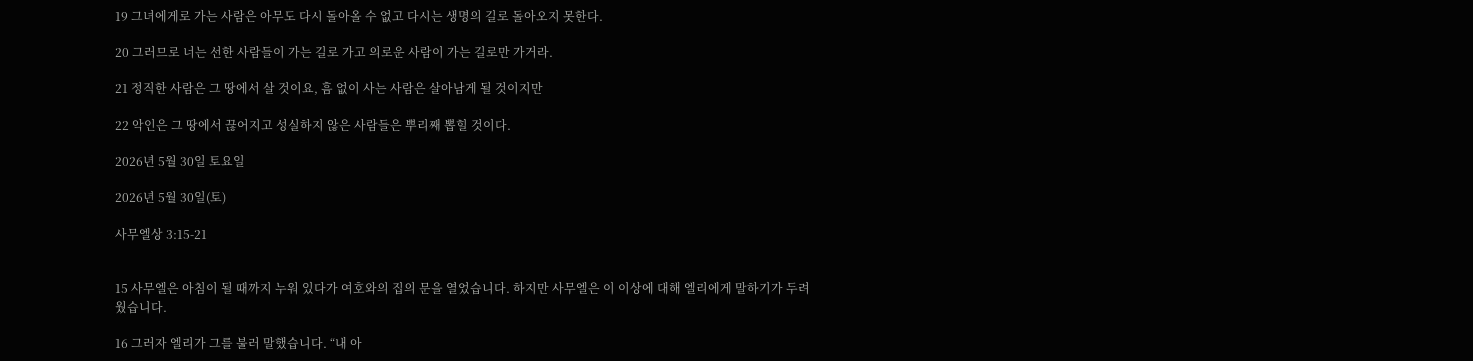19 그녀에게로 가는 사람은 아무도 다시 돌아올 수 없고 다시는 생명의 길로 돌아오지 못한다.

20 그러므로 너는 선한 사람들이 가는 길로 가고 의로운 사람이 가는 길로만 가거라.

21 정직한 사람은 그 땅에서 살 것이요, 흠 없이 사는 사람은 살아남게 될 것이지만

22 악인은 그 땅에서 끊어지고 성실하지 않은 사람들은 뿌리째 뽑힐 것이다.

2026년 5월 30일 토요일

2026년 5월 30일(토)

사무엘상 3:15-21


15 사무엘은 아침이 될 때까지 누워 있다가 여호와의 집의 문을 열었습니다. 하지만 사무엘은 이 이상에 대해 엘리에게 말하기가 두려웠습니다.

16 그러자 엘리가 그를 불러 말했습니다. “내 아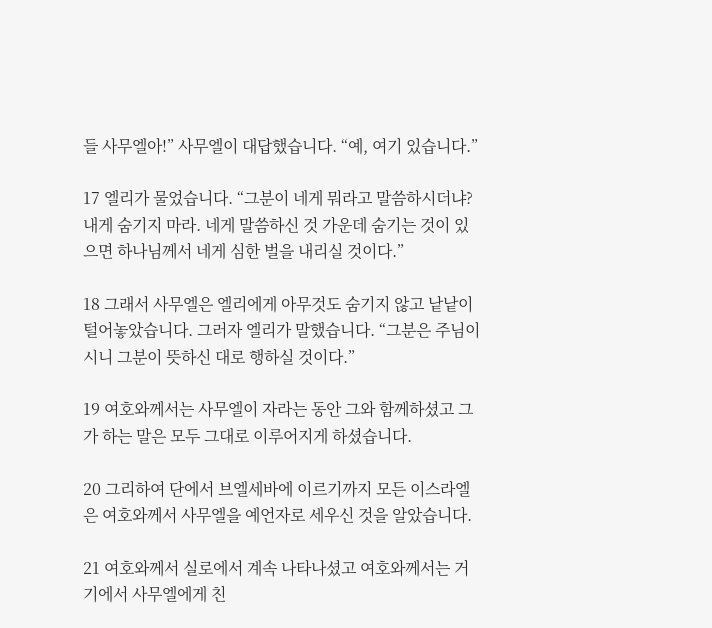들 사무엘아!” 사무엘이 대답했습니다. “예, 여기 있습니다.”

17 엘리가 물었습니다. “그분이 네게 뭐라고 말씀하시더냐? 내게 숨기지 마라. 네게 말씀하신 것 가운데 숨기는 것이 있으면 하나님께서 네게 심한 벌을 내리실 것이다.”

18 그래서 사무엘은 엘리에게 아무것도 숨기지 않고 낱낱이 털어놓았습니다. 그러자 엘리가 말했습니다. “그분은 주님이시니 그분이 뜻하신 대로 행하실 것이다.”

19 여호와께서는 사무엘이 자라는 동안 그와 함께하셨고 그가 하는 말은 모두 그대로 이루어지게 하셨습니다.

20 그리하여 단에서 브엘세바에 이르기까지 모든 이스라엘은 여호와께서 사무엘을 예언자로 세우신 것을 알았습니다.

21 여호와께서 실로에서 계속 나타나셨고 여호와께서는 거기에서 사무엘에게 친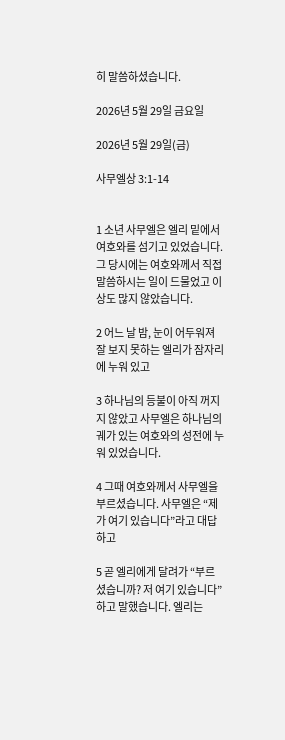히 말씀하셨습니다.

2026년 5월 29일 금요일

2026년 5월 29일(금)

사무엘상 3:1-14


1 소년 사무엘은 엘리 밑에서 여호와를 섬기고 있었습니다. 그 당시에는 여호와께서 직접 말씀하시는 일이 드물었고 이상도 많지 않았습니다.

2 어느 날 밤, 눈이 어두워져 잘 보지 못하는 엘리가 잠자리에 누워 있고

3 하나님의 등불이 아직 꺼지지 않았고 사무엘은 하나님의 궤가 있는 여호와의 성전에 누워 있었습니다.

4 그때 여호와께서 사무엘을 부르셨습니다. 사무엘은 “제가 여기 있습니다”라고 대답하고

5 곧 엘리에게 달려가 “부르셨습니까? 저 여기 있습니다” 하고 말했습니다. 엘리는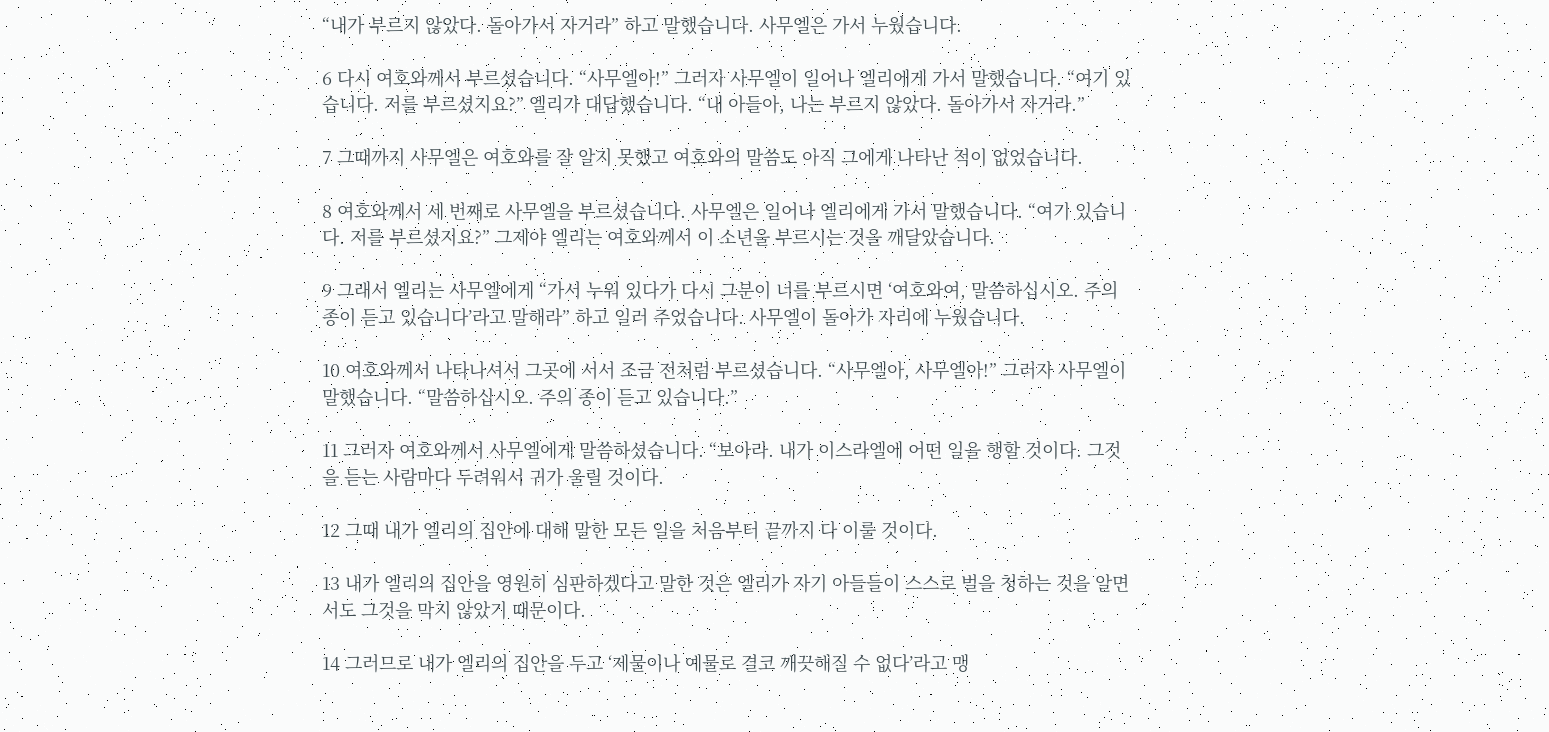“내가 부르지 않았다. 돌아가서 자거라” 하고 말했습니다. 사무엘은 가서 누웠습니다.

6 다시 여호와께서 부르셨습니다. “사무엘아!” 그러자 사무엘이 일어나 엘리에게 가서 말했습니다. “여기 있습니다. 저를 부르셨지요?” 엘리가 대답했습니다. “내 아들아, 나는 부르지 않았다. 돌아가서 자거라.”

7 그때까지 사무엘은 여호와를 잘 알지 못했고 여호와의 말씀도 아직 그에게 나타난 적이 없었습니다.

8 여호와께서 세 번째로 사무엘을 부르셨습니다. 사무엘은 일어나 엘리에게 가서 말했습니다. “여기 있습니다. 저를 부르셨지요?” 그제야 엘리는 여호와께서 이 소년을 부르시는 것을 깨달았습니다.

9 그래서 엘리는 사무엘에게 “가서 누워 있다가 다시 그분이 너를 부르시면 ‘여호와여, 말씀하십시오. 주의 종이 듣고 있습니다’라고 말해라” 하고 일러 주었습니다. 사무엘이 돌아가 자리에 누웠습니다.

10 여호와께서 나타나셔서 그곳에 서서 조금 전처럼 부르셨습니다. “사무엘아, 사무엘아!” 그러자 사무엘이 말했습니다. “말씀하십시오. 주의 종이 듣고 있습니다.”

11 그러자 여호와께서 사무엘에게 말씀하셨습니다. “보아라. 내가 이스라엘에 어떤 일을 행할 것이다. 그것을 듣는 사람마다 두려워서 귀가 울릴 것이다.

12 그때 내가 엘리의 집안에 대해 말한 모든 일을 처음부터 끝까지 다 이룰 것이다.

13 내가 엘리의 집안을 영원히 심판하겠다고 말한 것은 엘리가 자기 아들들이 스스로 벌을 청하는 것을 알면서도 그것을 막지 않았기 때문이다.

14 그러므로 내가 엘리의 집안을 두고 ‘제물이나 예물로 결코 깨끗해질 수 없다’라고 맹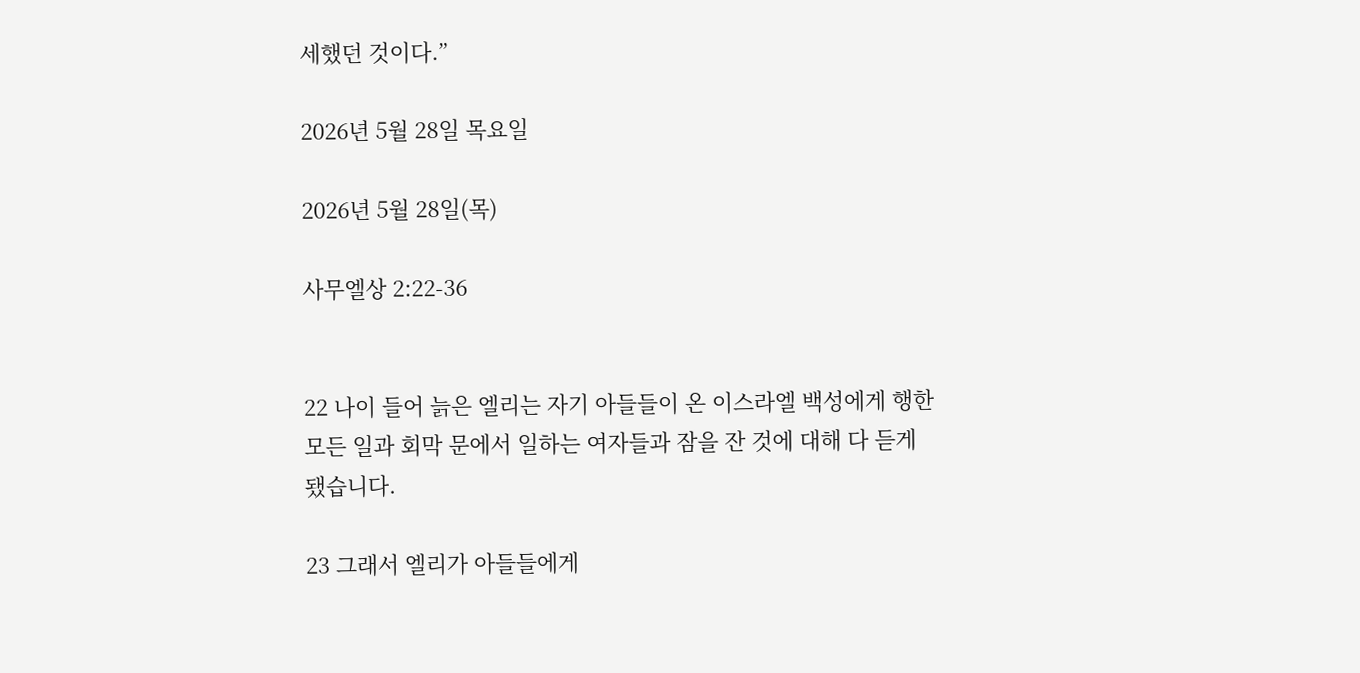세했던 것이다.”

2026년 5월 28일 목요일

2026년 5월 28일(목)

사무엘상 2:22-36


22 나이 들어 늙은 엘리는 자기 아들들이 온 이스라엘 백성에게 행한 모든 일과 회막 문에서 일하는 여자들과 잠을 잔 것에 대해 다 듣게 됐습니다.

23 그래서 엘리가 아들들에게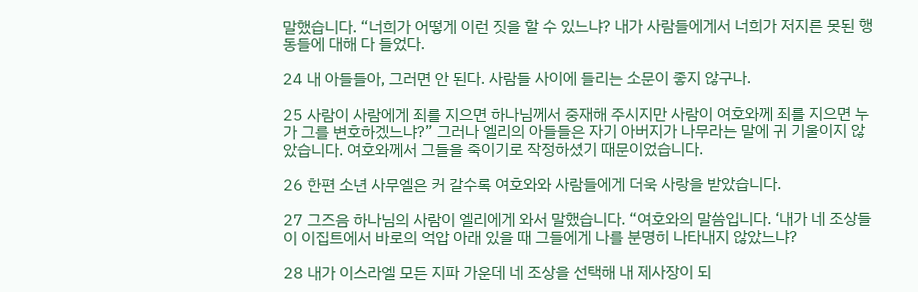말했습니다. “너희가 어떻게 이런 짓을 할 수 있느냐? 내가 사람들에게서 너희가 저지른 못된 행동들에 대해 다 들었다.

24 내 아들들아, 그러면 안 된다. 사람들 사이에 들리는 소문이 좋지 않구나.

25 사람이 사람에게 죄를 지으면 하나님께서 중재해 주시지만 사람이 여호와께 죄를 지으면 누가 그를 변호하겠느냐?” 그러나 엘리의 아들들은 자기 아버지가 나무라는 말에 귀 기울이지 않았습니다. 여호와께서 그들을 죽이기로 작정하셨기 때문이었습니다.

26 한편 소년 사무엘은 커 갈수록 여호와와 사람들에게 더욱 사랑을 받았습니다.

27 그즈음 하나님의 사람이 엘리에게 와서 말했습니다. “여호와의 말씀입니다. ‘내가 네 조상들이 이집트에서 바로의 억압 아래 있을 때 그들에게 나를 분명히 나타내지 않았느냐?

28 내가 이스라엘 모든 지파 가운데 네 조상을 선택해 내 제사장이 되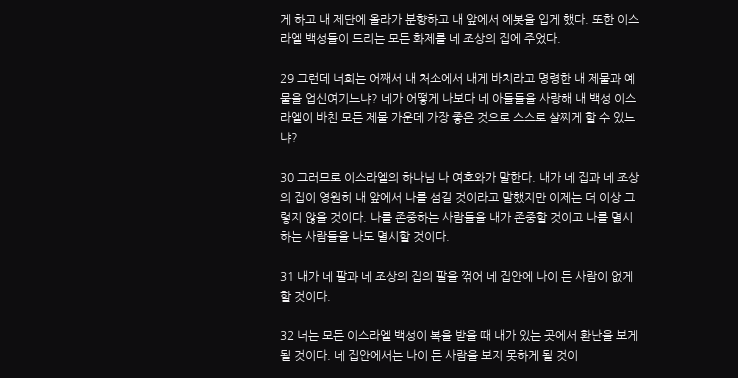게 하고 내 제단에 올라가 분향하고 내 앞에서 에봇을 입게 했다. 또한 이스라엘 백성들이 드리는 모든 화제를 네 조상의 집에 주었다.

29 그런데 너희는 어째서 내 처소에서 내게 바치라고 명령한 내 제물과 예물을 업신여기느냐? 네가 어떻게 나보다 네 아들들을 사랑해 내 백성 이스라엘이 바친 모든 제물 가운데 가장 좋은 것으로 스스로 살찌게 할 수 있느냐?

30 그러므로 이스라엘의 하나님 나 여호와가 말한다. 내가 네 집과 네 조상의 집이 영원히 내 앞에서 나를 섬길 것이라고 말했지만 이제는 더 이상 그렇지 않을 것이다. 나를 존중하는 사람들을 내가 존중할 것이고 나를 멸시하는 사람들을 나도 멸시할 것이다.

31 내가 네 팔과 네 조상의 집의 팔을 꺾어 네 집안에 나이 든 사람이 없게 할 것이다.

32 너는 모든 이스라엘 백성이 복을 받을 때 내가 있는 곳에서 환난을 보게 될 것이다. 네 집안에서는 나이 든 사람을 보지 못하게 될 것이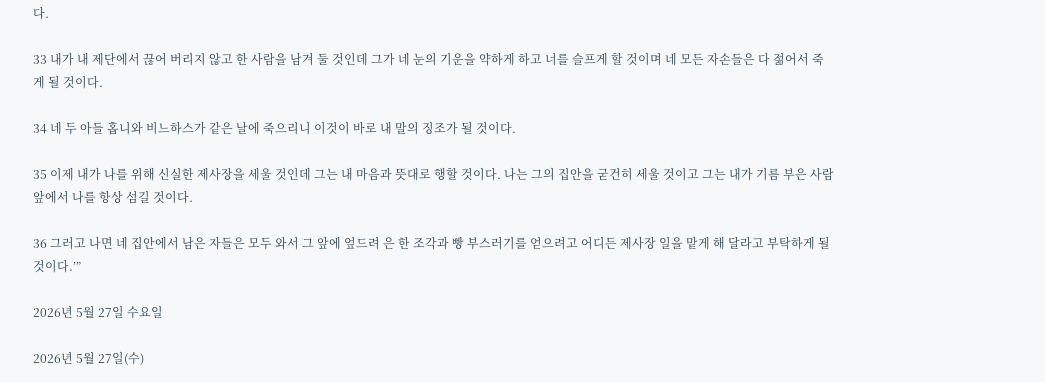다.

33 내가 내 제단에서 끊어 버리지 않고 한 사람을 남겨 둘 것인데 그가 네 눈의 기운을 약하게 하고 너를 슬프게 할 것이며 네 모든 자손들은 다 젊어서 죽게 될 것이다.

34 네 두 아들 홉니와 비느하스가 같은 날에 죽으리니 이것이 바로 내 말의 징조가 될 것이다.

35 이제 내가 나를 위해 신실한 제사장을 세울 것인데 그는 내 마음과 뜻대로 행할 것이다. 나는 그의 집안을 굳건히 세울 것이고 그는 내가 기름 부은 사람 앞에서 나를 항상 섬길 것이다.

36 그러고 나면 네 집안에서 남은 자들은 모두 와서 그 앞에 엎드려 은 한 조각과 빵 부스러기를 얻으려고 어디든 제사장 일을 맡게 해 달라고 부탁하게 될 것이다.’”

2026년 5월 27일 수요일

2026년 5월 27일(수)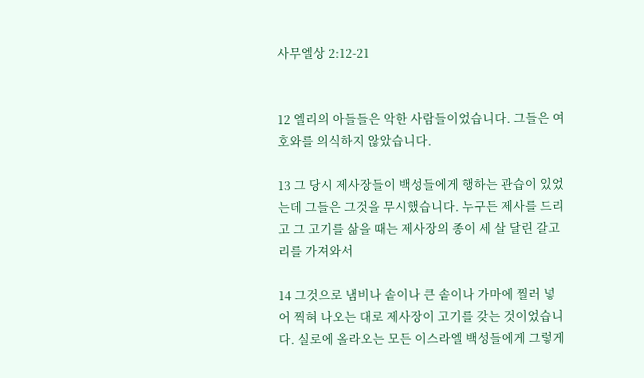사무엘상 2:12-21


12 엘리의 아들들은 악한 사람들이었습니다. 그들은 여호와를 의식하지 않았습니다.

13 그 당시 제사장들이 백성들에게 행하는 관습이 있었는데 그들은 그것을 무시했습니다. 누구든 제사를 드리고 그 고기를 삶을 때는 제사장의 종이 세 살 달린 갈고리를 가져와서

14 그것으로 냄비나 솥이나 큰 솥이나 가마에 찔러 넣어 찍혀 나오는 대로 제사장이 고기를 갖는 것이었습니다. 실로에 올라오는 모든 이스라엘 백성들에게 그렇게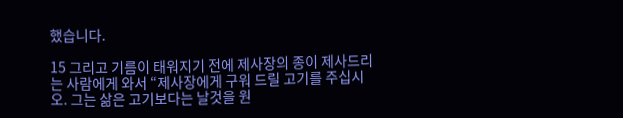했습니다.

15 그리고 기름이 태워지기 전에 제사장의 종이 제사드리는 사람에게 와서 “제사장에게 구워 드릴 고기를 주십시오. 그는 삶은 고기보다는 날것을 원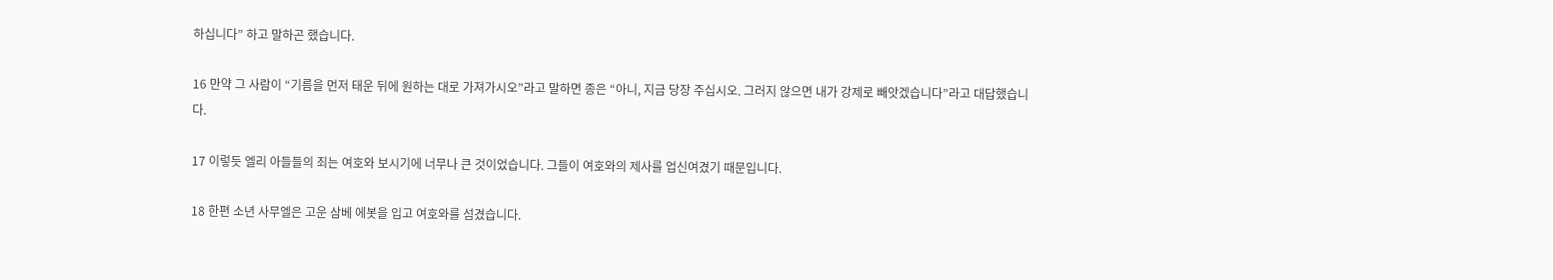하십니다” 하고 말하곤 했습니다.

16 만약 그 사람이 “기름을 먼저 태운 뒤에 원하는 대로 가져가시오”라고 말하면 종은 “아니, 지금 당장 주십시오. 그러지 않으면 내가 강제로 빼앗겠습니다”라고 대답했습니다.

17 이렇듯 엘리 아들들의 죄는 여호와 보시기에 너무나 큰 것이었습니다. 그들이 여호와의 제사를 업신여겼기 때문입니다.

18 한편 소년 사무엘은 고운 삼베 에봇을 입고 여호와를 섬겼습니다.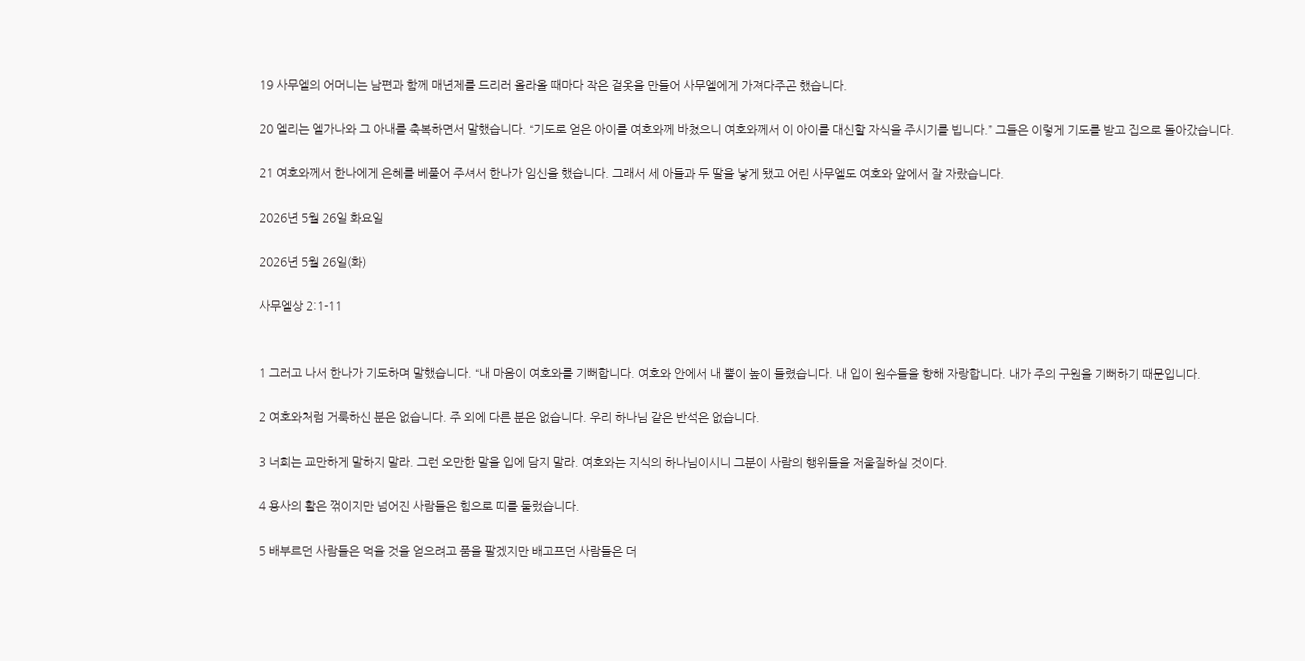19 사무엘의 어머니는 남편과 함께 매년제를 드리러 올라올 때마다 작은 겉옷을 만들어 사무엘에게 가져다주곤 했습니다.

20 엘리는 엘가나와 그 아내를 축복하면서 말했습니다. “기도로 얻은 아이를 여호와께 바쳤으니 여호와께서 이 아이를 대신할 자식을 주시기를 빕니다.” 그들은 이렇게 기도를 받고 집으로 돌아갔습니다.

21 여호와께서 한나에게 은혜를 베풀어 주셔서 한나가 임신을 했습니다. 그래서 세 아들과 두 딸을 낳게 됐고 어린 사무엘도 여호와 앞에서 잘 자랐습니다.

2026년 5월 26일 화요일

2026년 5월 26일(화)

사무엘상 2:1-11


1 그러고 나서 한나가 기도하며 말했습니다. “내 마음이 여호와를 기뻐합니다. 여호와 안에서 내 뿔이 높이 들렸습니다. 내 입이 원수들을 향해 자랑합니다. 내가 주의 구원을 기뻐하기 때문입니다.

2 여호와처럼 거룩하신 분은 없습니다. 주 외에 다른 분은 없습니다. 우리 하나님 같은 반석은 없습니다.

3 너희는 교만하게 말하지 말라. 그런 오만한 말을 입에 담지 말라. 여호와는 지식의 하나님이시니 그분이 사람의 행위들을 저울질하실 것이다.

4 용사의 활은 꺾이지만 넘어진 사람들은 힘으로 띠를 둘렀습니다.

5 배부르던 사람들은 먹을 것을 얻으려고 품을 팔겠지만 배고프던 사람들은 더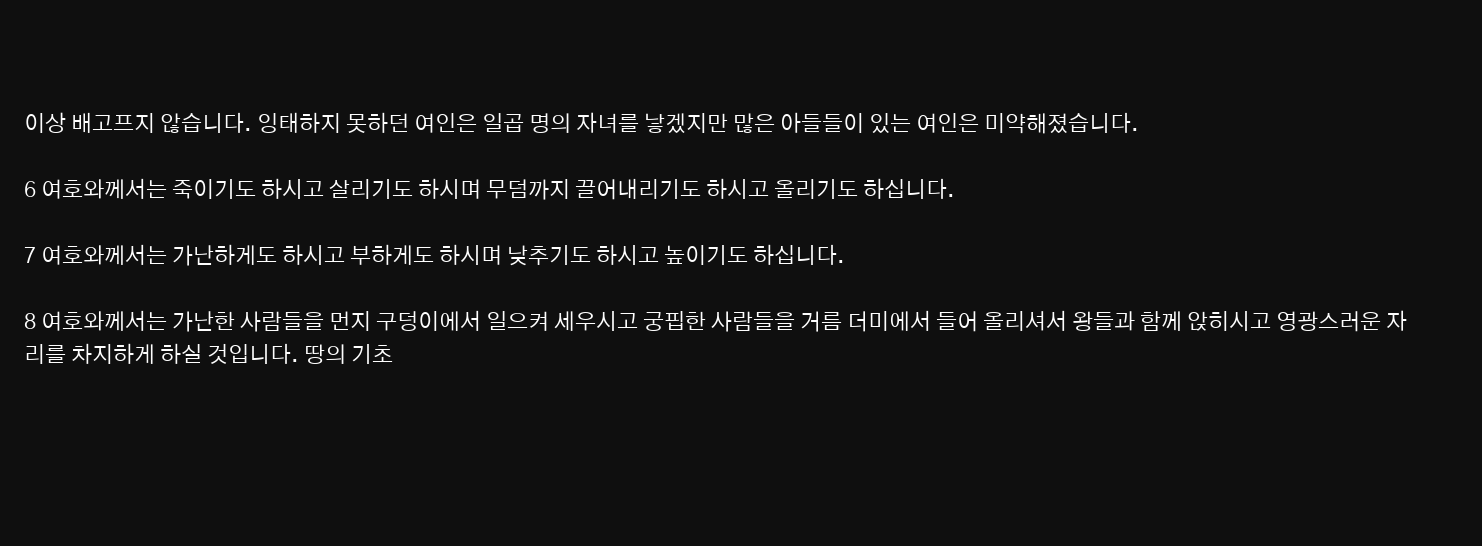이상 배고프지 않습니다. 잉태하지 못하던 여인은 일곱 명의 자녀를 낳겠지만 많은 아들들이 있는 여인은 미약해졌습니다.

6 여호와께서는 죽이기도 하시고 살리기도 하시며 무덤까지 끌어내리기도 하시고 올리기도 하십니다.

7 여호와께서는 가난하게도 하시고 부하게도 하시며 낮추기도 하시고 높이기도 하십니다.

8 여호와께서는 가난한 사람들을 먼지 구덩이에서 일으켜 세우시고 궁핍한 사람들을 거름 더미에서 들어 올리셔서 왕들과 함께 앉히시고 영광스러운 자리를 차지하게 하실 것입니다. 땅의 기초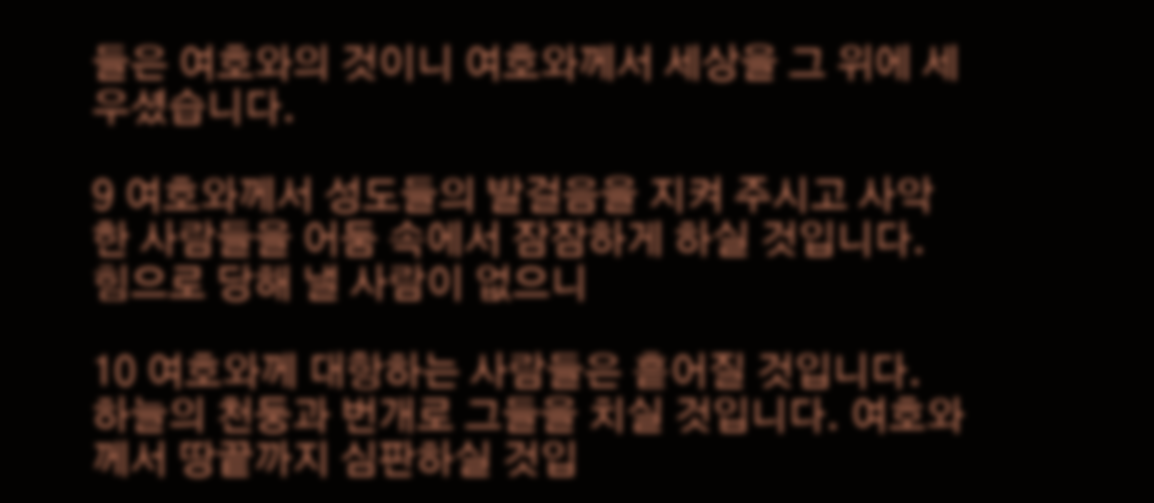들은 여호와의 것이니 여호와께서 세상을 그 위에 세우셨습니다.

9 여호와께서 성도들의 발걸음을 지켜 주시고 사악한 사람들을 어둠 속에서 잠잠하게 하실 것입니다. 힘으로 당해 낼 사람이 없으니

10 여호와께 대항하는 사람들은 흩어질 것입니다. 하늘의 천둥과 번개로 그들을 치실 것입니다. 여호와께서 땅끝까지 심판하실 것입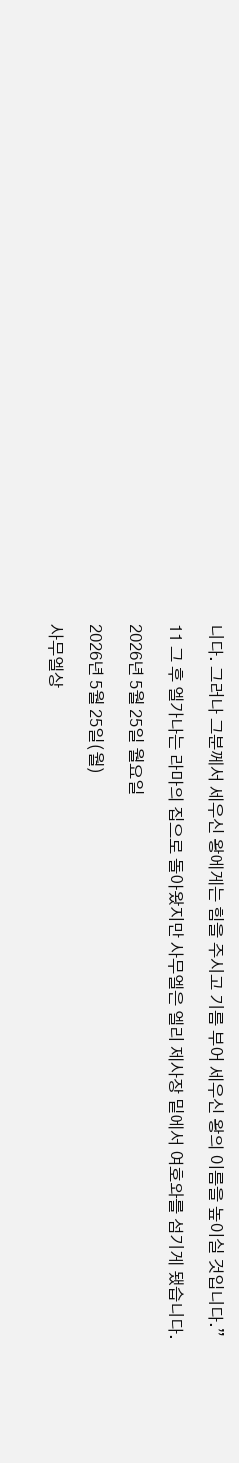니다. 그러나 그분께서 세우신 왕에게는 힘을 주시고 기름 부어 세우신 왕의 이름을 높이실 것입니다.”

11 그 후 엘가나는 라마의 집으로 돌아왔지만 사무엘은 엘리 제사장 밑에서 여호와를 섬기게 됐습니다.

2026년 5월 25일 월요일

2026년 5월 25일(월)

사무엘상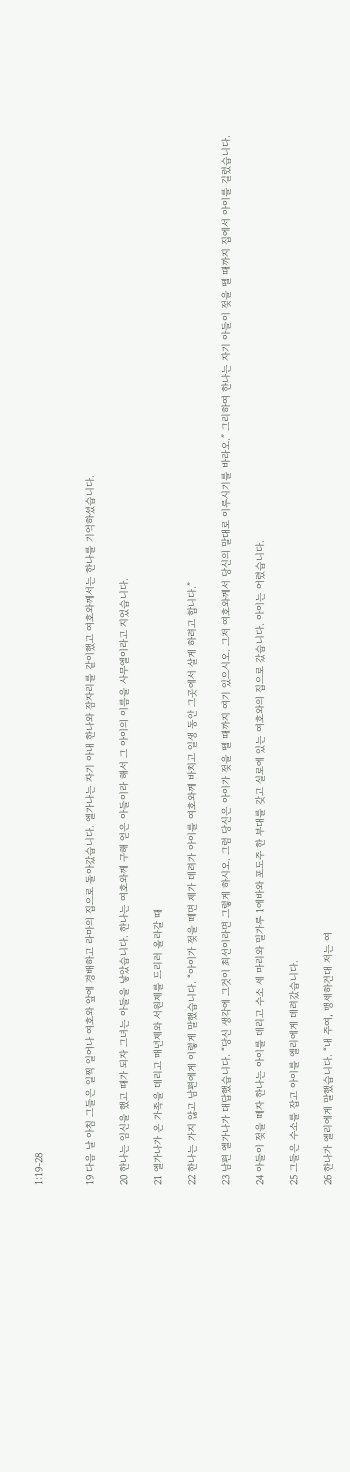1:19-28


19 다음 날 아침 그들은 일찍 일어나 여호와 앞에 경배하고 라마의 집으로 돌아갔습니다. 엘가나는 자기 아내 한나와 잠자리를 같이했고 여호와께서는 한나를 기억하셨습니다.

20 한나는 임신을 했고 때가 되자 그녀는 아들을 낳았습니다. 한나는 여호와께 구해 얻은 아들이라 해서 그 아이의 이름을 사무엘이라고 지었습니다.

21 엘가나가 온 가족을 데리고 매년제와 서원제를 드리러 올라갈 때

22 한나는 가지 않고 남편에게 이렇게 말했습니다. “아이가 젖을 떼면 제가 데려가 아이를 여호와께 바치고 일생 동안 그곳에서 살게 하려고 합니다.”

23 남편 엘가나가 대답했습니다. “당신 생각에 그것이 최선이라면 그렇게 하시오. 그럼 당신은 아이가 젖을 뗄 때까지 여기 있으시오. 그저 여호와께서 당신의 말대로 이루시기를 바라오.” 그리하여 한나는 자기 아들이 젖을 뗄 때까지 집에서 아이를 길렀습니다.

24 아들이 젖을 떼자 한나는 아이를 데리고 수소 세 마리와 밀가루 1에바와 포도주 한 부대를 갖고 실로에 있는 여호와의 집으로 갔습니다. 아이는 어렸습니다.

25 그들은 수소를 잡고 아이를 엘리에게 데려갔습니다.

26 한나가 엘리에게 말했습니다. “내 주여, 맹세하건대 저는 여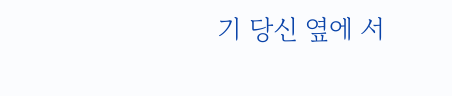기 당신 옆에 서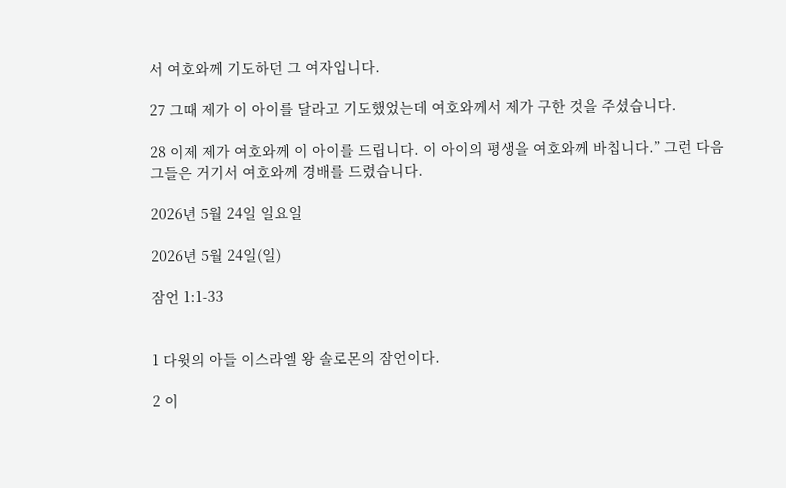서 여호와께 기도하던 그 여자입니다.

27 그때 제가 이 아이를 달라고 기도했었는데 여호와께서 제가 구한 것을 주셨습니다.

28 이제 제가 여호와께 이 아이를 드립니다. 이 아이의 평생을 여호와께 바칩니다.” 그런 다음 그들은 거기서 여호와께 경배를 드렸습니다.

2026년 5월 24일 일요일

2026년 5월 24일(일)

잠언 1:1-33


1 다윗의 아들 이스라엘 왕 솔로몬의 잠언이다.

2 이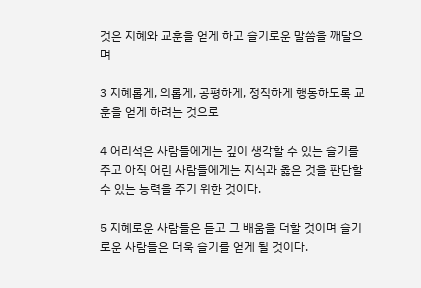것은 지혜와 교훈을 얻게 하고 슬기로운 말씀을 깨달으며

3 지혜롭게, 의롭게, 공평하게, 정직하게 행동하도록 교훈을 얻게 하려는 것으로

4 어리석은 사람들에게는 깊이 생각할 수 있는 슬기를 주고 아직 어린 사람들에게는 지식과 옳은 것을 판단할 수 있는 능력을 주기 위한 것이다.

5 지혜로운 사람들은 듣고 그 배움을 더할 것이며 슬기로운 사람들은 더욱 슬기를 얻게 될 것이다.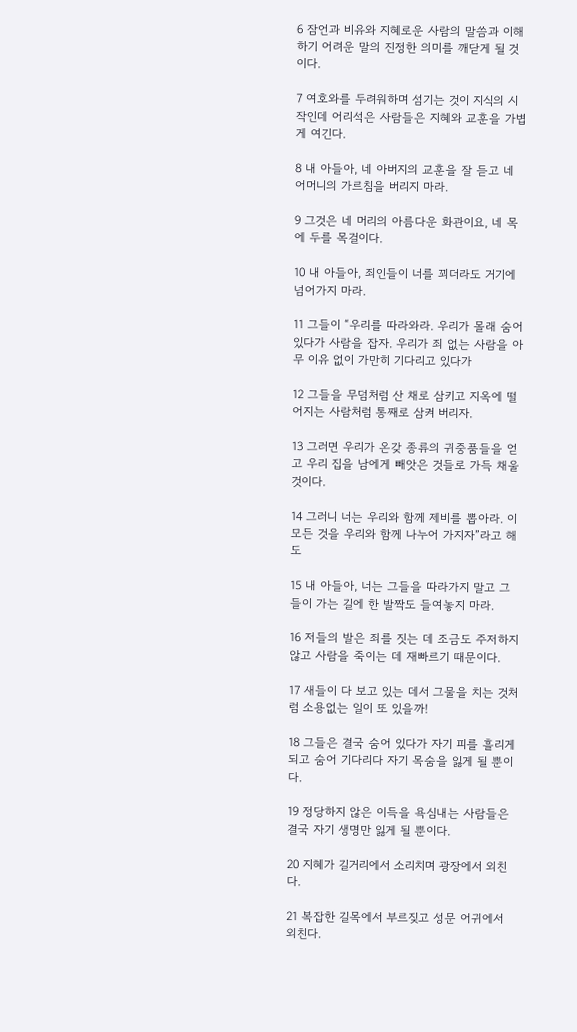6 잠언과 비유와 지혜로운 사람의 말씀과 이해하기 어려운 말의 진정한 의미를 깨닫게 될 것이다.

7 여호와를 두려워하며 섬기는 것이 지식의 시작인데 어리석은 사람들은 지혜와 교훈을 가볍게 여긴다.

8 내 아들아, 네 아버지의 교훈을 잘 듣고 네 어머니의 가르침을 버리지 마라.

9 그것은 네 머리의 아름다운 화관이요, 네 목에 두를 목걸이다.

10 내 아들아, 죄인들이 너를 꾀더라도 거기에 넘어가지 마라.

11 그들이 “우리를 따라와라. 우리가 몰래 숨어 있다가 사람을 잡자. 우리가 죄 없는 사람을 아무 이유 없이 가만히 기다리고 있다가

12 그들을 무덤처럼 산 채로 삼키고 지옥에 떨어지는 사람처럼 통째로 삼켜 버리자.

13 그러면 우리가 온갖 종류의 귀중품들을 얻고 우리 집을 남에게 빼앗은 것들로 가득 채울 것이다.

14 그러니 너는 우리와 함께 제비를 뽑아라. 이 모든 것을 우리와 함께 나누어 가지자”라고 해도

15 내 아들아, 너는 그들을 따라가지 말고 그들이 가는 길에 한 발짝도 들여놓지 마라.

16 저들의 발은 죄를 짓는 데 조금도 주저하지 않고 사람을 죽이는 데 재빠르기 때문이다.

17 새들이 다 보고 있는 데서 그물을 치는 것처럼 소용없는 일이 또 있을까!

18 그들은 결국 숨어 있다가 자기 피를 흘리게 되고 숨어 기다리다 자기 목숨을 잃게 될 뿐이다.

19 정당하지 않은 이득을 욕심내는 사람들은 결국 자기 생명만 잃게 될 뿐이다.

20 지혜가 길거리에서 소리치며 광장에서 외친다.

21 복잡한 길목에서 부르짖고 성문 어귀에서 외친다.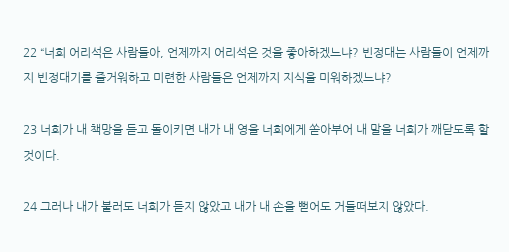22 “너희 어리석은 사람들아, 언제까지 어리석은 것을 좋아하겠느냐? 빈정대는 사람들이 언제까지 빈정대기를 즐거워하고 미련한 사람들은 언제까지 지식을 미워하겠느냐?

23 너희가 내 책망을 듣고 돌이키면 내가 내 영을 너희에게 쏟아부어 내 말을 너희가 깨닫도록 할 것이다.

24 그러나 내가 불러도 너희가 듣지 않았고 내가 내 손을 뻗어도 거들떠보지 않았다.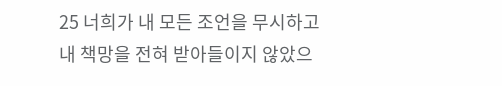25 너희가 내 모든 조언을 무시하고 내 책망을 전혀 받아들이지 않았으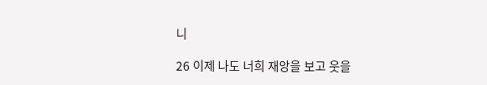니

26 이제 나도 너희 재앙을 보고 웃을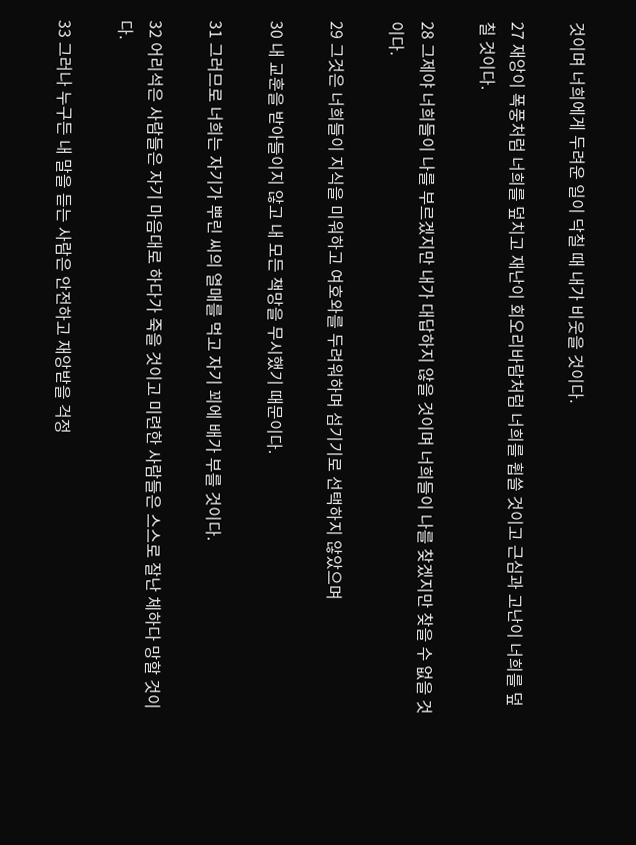것이며 너희에게 두려운 일이 닥칠 때 내가 비웃을 것이다.

27 재앙이 폭풍처럼 너희를 덮치고 재난이 회오리바람처럼 너희를 휩쓸 것이고 근심과 고난이 너희를 덮칠 것이다.

28 그제야 너희들이 나를 부르겠지만 내가 대답하지 않을 것이며 너희들이 나를 찾겠지만 찾을 수 없을 것이다.

29 그것은 너희들이 지식을 미워하고 여호와를 두려워하며 섬기기로 선택하지 않았으며

30 내 교훈을 받아들이지 않고 내 모든 책망을 무시했기 때문이다.

31 그러므로 너희는 자기가 뿌린 씨의 열매를 먹고 자기 꾀에 배가 부를 것이다.

32 어리석은 사람들은 자기 마음대로 하다가 죽을 것이고 미련한 사람들은 스스로 잘난 체하다 망할 것이다.

33 그러나 누구든 내 말을 듣는 사람은 안전하고 재앙받을 걱정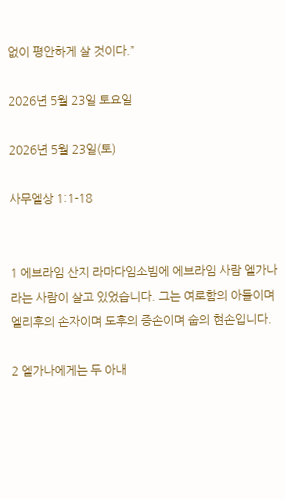없이 평안하게 살 것이다.”

2026년 5월 23일 토요일

2026년 5월 23일(토)

사무엘상 1:1-18


1 에브라임 산지 라마다임소빔에 에브라임 사람 엘가나라는 사람이 살고 있었습니다. 그는 여로함의 아들이며 엘리후의 손자이며 도후의 증손이며 숩의 현손입니다.

2 엘가나에게는 두 아내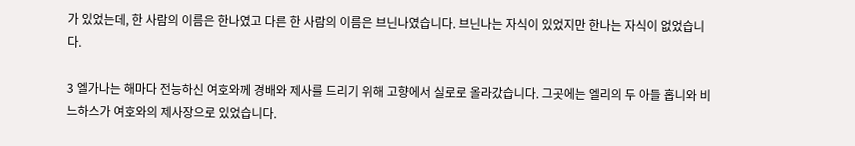가 있었는데, 한 사람의 이름은 한나였고 다른 한 사람의 이름은 브닌나였습니다. 브닌나는 자식이 있었지만 한나는 자식이 없었습니다.

3 엘가나는 해마다 전능하신 여호와께 경배와 제사를 드리기 위해 고향에서 실로로 올라갔습니다. 그곳에는 엘리의 두 아들 홉니와 비느하스가 여호와의 제사장으로 있었습니다.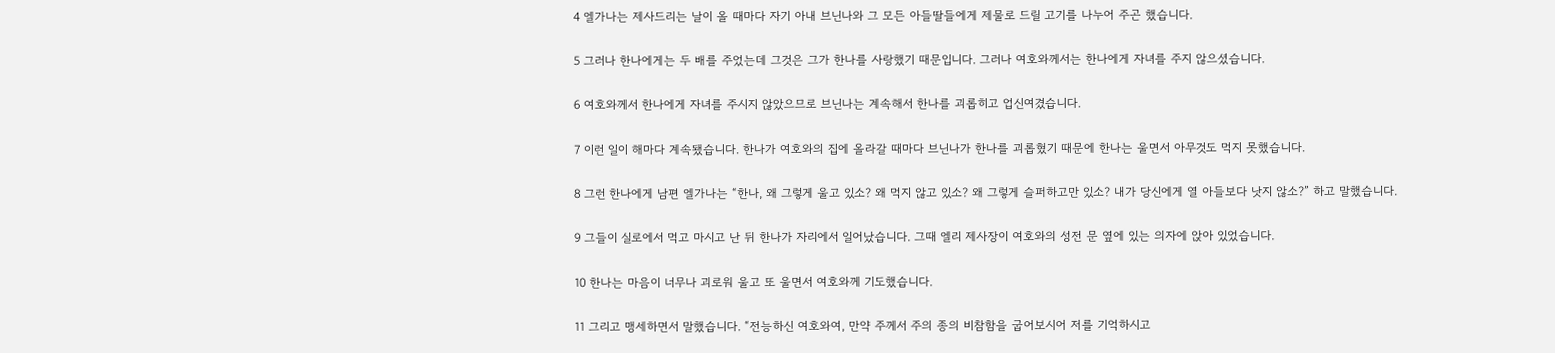4 엘가나는 제사드리는 날이 올 때마다 자기 아내 브닌나와 그 모든 아들딸들에게 제물로 드릴 고기를 나누어 주곤 했습니다.

5 그러나 한나에게는 두 배를 주었는데 그것은 그가 한나를 사랑했기 때문입니다. 그러나 여호와께서는 한나에게 자녀를 주지 않으셨습니다.

6 여호와께서 한나에게 자녀를 주시지 않았으므로 브닌나는 계속해서 한나를 괴롭히고 업신여겼습니다.

7 이런 일이 해마다 계속됐습니다. 한나가 여호와의 집에 올라갈 때마다 브닌나가 한나를 괴롭혔기 때문에 한나는 울면서 아무것도 먹지 못했습니다.

8 그런 한나에게 남편 엘가나는 “한나, 왜 그렇게 울고 있소? 왜 먹지 않고 있소? 왜 그렇게 슬퍼하고만 있소? 내가 당신에게 열 아들보다 낫지 않소?” 하고 말했습니다.

9 그들이 실로에서 먹고 마시고 난 뒤 한나가 자리에서 일어났습니다. 그때 엘리 제사장이 여호와의 성전 문 옆에 있는 의자에 앉아 있었습니다.

10 한나는 마음이 너무나 괴로워 울고 또 울면서 여호와께 기도했습니다.

11 그리고 맹세하면서 말했습니다. “전능하신 여호와여, 만약 주께서 주의 종의 비참함을 굽어보시어 저를 기억하시고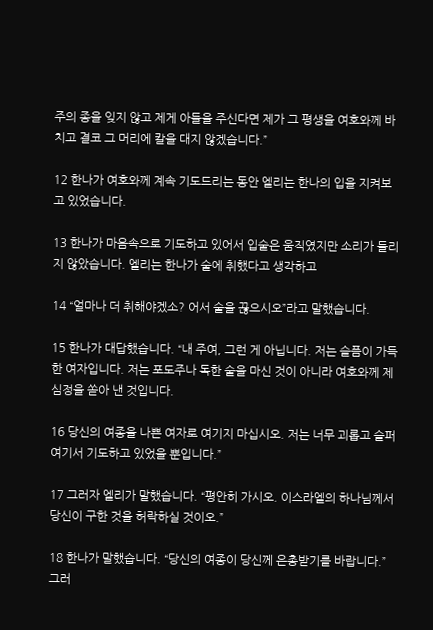주의 종을 잊지 않고 제게 아들을 주신다면 제가 그 평생을 여호와께 바치고 결코 그 머리에 칼을 대지 않겠습니다.”

12 한나가 여호와께 계속 기도드리는 동안 엘리는 한나의 입을 지켜보고 있었습니다.

13 한나가 마음속으로 기도하고 있어서 입술은 움직였지만 소리가 들리지 않았습니다. 엘리는 한나가 술에 취했다고 생각하고

14 “얼마나 더 취해야겠소? 어서 술을 끊으시오”라고 말했습니다.

15 한나가 대답했습니다. “내 주여, 그런 게 아닙니다. 저는 슬픔이 가득한 여자입니다. 저는 포도주나 독한 술을 마신 것이 아니라 여호와께 제 심정을 쏟아 낸 것입니다.

16 당신의 여종을 나쁜 여자로 여기지 마십시오. 저는 너무 괴롭고 슬퍼 여기서 기도하고 있었을 뿐입니다.”

17 그러자 엘리가 말했습니다. “평안히 가시오. 이스라엘의 하나님께서 당신이 구한 것을 허락하실 것이오.”

18 한나가 말했습니다. “당신의 여종이 당신께 은총받기를 바랍니다.” 그러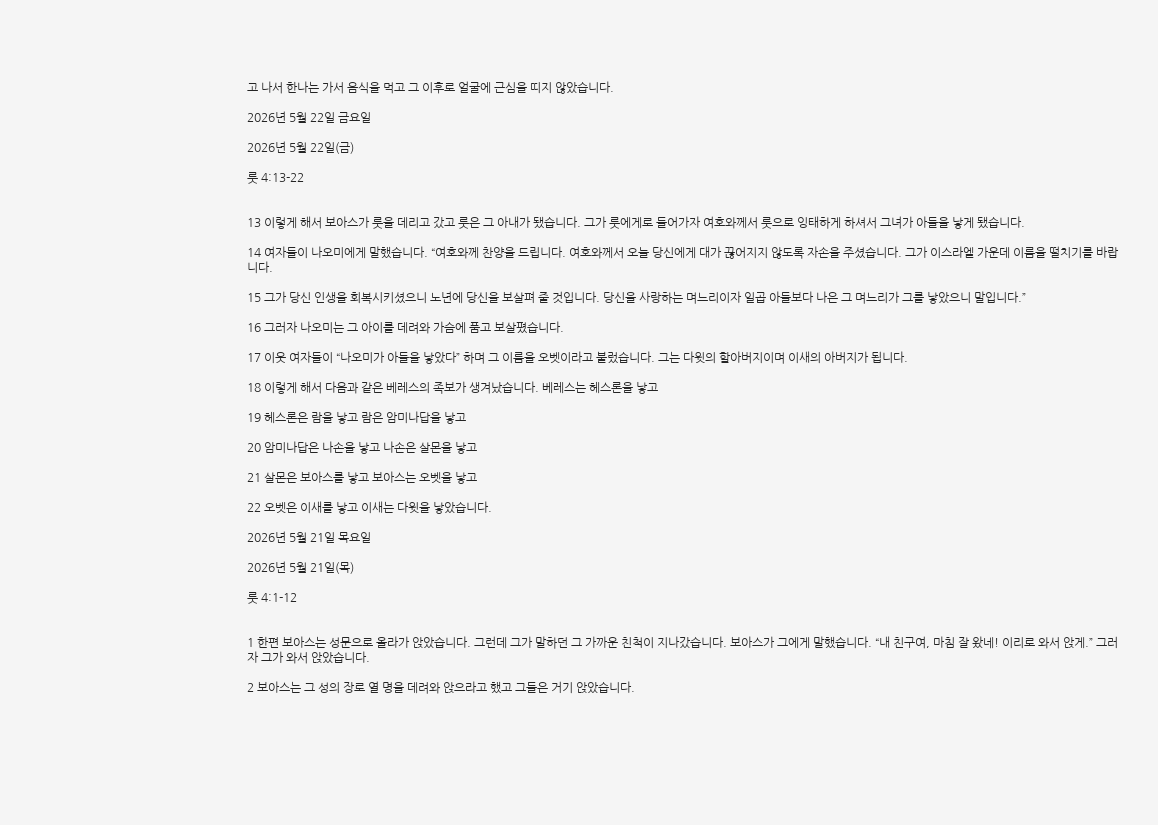고 나서 한나는 가서 음식을 먹고 그 이후로 얼굴에 근심을 띠지 않았습니다.

2026년 5월 22일 금요일

2026년 5월 22일(금)

룻 4:13-22


13 이렇게 해서 보아스가 룻을 데리고 갔고 룻은 그 아내가 됐습니다. 그가 룻에게로 들어가자 여호와께서 룻으로 잉태하게 하셔서 그녀가 아들을 낳게 됐습니다.

14 여자들이 나오미에게 말했습니다. “여호와께 찬양을 드립니다. 여호와께서 오늘 당신에게 대가 끊어지지 않도록 자손을 주셨습니다. 그가 이스라엘 가운데 이름을 떨치기를 바랍니다.

15 그가 당신 인생을 회복시키셨으니 노년에 당신을 보살펴 줄 것입니다. 당신을 사랑하는 며느리이자 일곱 아들보다 나은 그 며느리가 그를 낳았으니 말입니다.”

16 그러자 나오미는 그 아이를 데려와 가슴에 품고 보살폈습니다.

17 이웃 여자들이 “나오미가 아들을 낳았다” 하며 그 이름을 오벳이라고 불렀습니다. 그는 다윗의 할아버지이며 이새의 아버지가 됩니다.

18 이렇게 해서 다음과 같은 베레스의 족보가 생겨났습니다. 베레스는 헤스론을 낳고

19 헤스론은 람을 낳고 람은 암미나답을 낳고

20 암미나답은 나손을 낳고 나손은 살몬을 낳고

21 살몬은 보아스를 낳고 보아스는 오벳을 낳고

22 오벳은 이새를 낳고 이새는 다윗을 낳았습니다.

2026년 5월 21일 목요일

2026년 5월 21일(목)

룻 4:1-12


1 한편 보아스는 성문으로 올라가 앉았습니다. 그런데 그가 말하던 그 가까운 친척이 지나갔습니다. 보아스가 그에게 말했습니다. “내 친구여, 마침 잘 왔네! 이리로 와서 앉게.” 그러자 그가 와서 앉았습니다.

2 보아스는 그 성의 장로 열 명을 데려와 앉으라고 했고 그들은 거기 앉았습니다.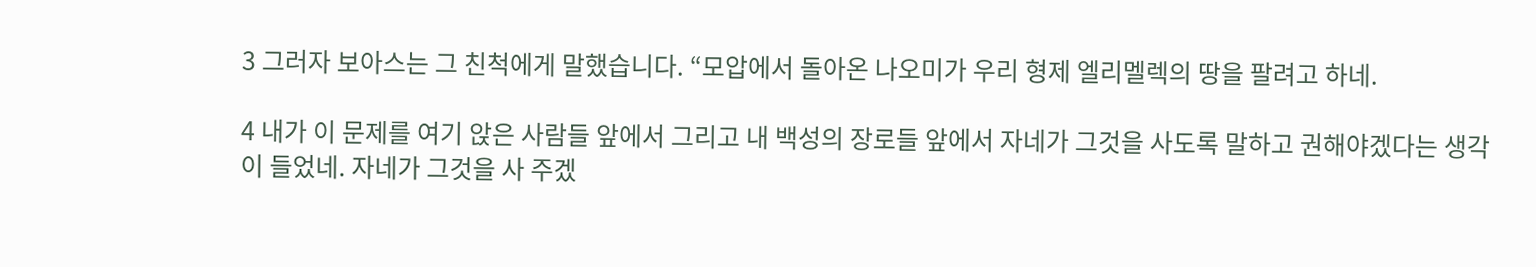3 그러자 보아스는 그 친척에게 말했습니다. “모압에서 돌아온 나오미가 우리 형제 엘리멜렉의 땅을 팔려고 하네.

4 내가 이 문제를 여기 앉은 사람들 앞에서 그리고 내 백성의 장로들 앞에서 자네가 그것을 사도록 말하고 권해야겠다는 생각이 들었네. 자네가 그것을 사 주겠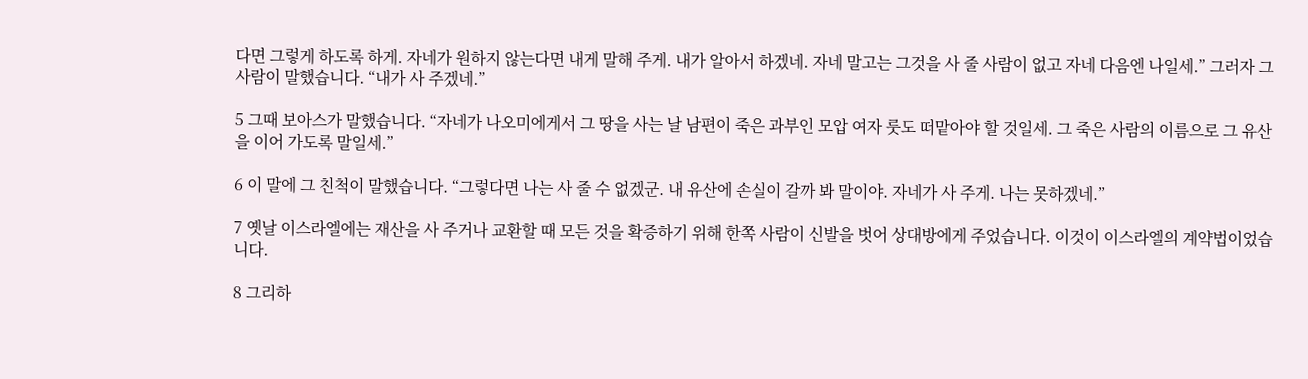다면 그렇게 하도록 하게. 자네가 원하지 않는다면 내게 말해 주게. 내가 알아서 하겠네. 자네 말고는 그것을 사 줄 사람이 없고 자네 다음엔 나일세.” 그러자 그 사람이 말했습니다. “내가 사 주겠네.”

5 그때 보아스가 말했습니다. “자네가 나오미에게서 그 땅을 사는 날 남편이 죽은 과부인 모압 여자 룻도 떠맡아야 할 것일세. 그 죽은 사람의 이름으로 그 유산을 이어 가도록 말일세.”

6 이 말에 그 친척이 말했습니다. “그렇다면 나는 사 줄 수 없겠군. 내 유산에 손실이 갈까 봐 말이야. 자네가 사 주게. 나는 못하겠네.”

7 옛날 이스라엘에는 재산을 사 주거나 교환할 때 모든 것을 확증하기 위해 한쪽 사람이 신발을 벗어 상대방에게 주었습니다. 이것이 이스라엘의 계약법이었습니다.

8 그리하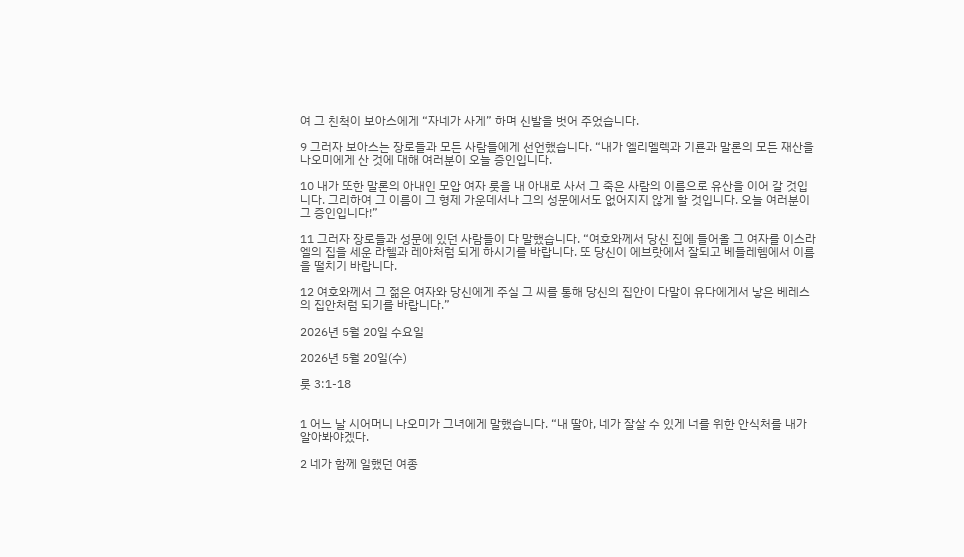여 그 친척이 보아스에게 “자네가 사게” 하며 신발을 벗어 주었습니다.

9 그러자 보아스는 장로들과 모든 사람들에게 선언했습니다. “내가 엘리멜렉과 기룐과 말론의 모든 재산을 나오미에게 산 것에 대해 여러분이 오늘 증인입니다.

10 내가 또한 말론의 아내인 모압 여자 룻을 내 아내로 사서 그 죽은 사람의 이름으로 유산을 이어 갈 것입니다. 그리하여 그 이름이 그 형제 가운데서나 그의 성문에서도 없어지지 않게 할 것입니다. 오늘 여러분이 그 증인입니다!”

11 그러자 장로들과 성문에 있던 사람들이 다 말했습니다. “여호와께서 당신 집에 들어올 그 여자를 이스라엘의 집을 세운 라헬과 레아처럼 되게 하시기를 바랍니다. 또 당신이 에브랏에서 잘되고 베들레헴에서 이름을 떨치기 바랍니다.

12 여호와께서 그 젊은 여자와 당신에게 주실 그 씨를 통해 당신의 집안이 다말이 유다에게서 낳은 베레스의 집안처럼 되기를 바랍니다.”

2026년 5월 20일 수요일

2026년 5월 20일(수)

룻 3:1-18


1 어느 날 시어머니 나오미가 그녀에게 말했습니다. “내 딸아, 네가 잘살 수 있게 너를 위한 안식처를 내가 알아봐야겠다.

2 네가 함께 일했던 여종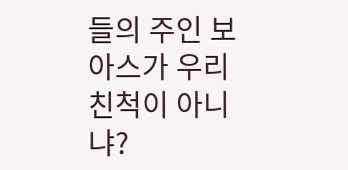들의 주인 보아스가 우리 친척이 아니냐?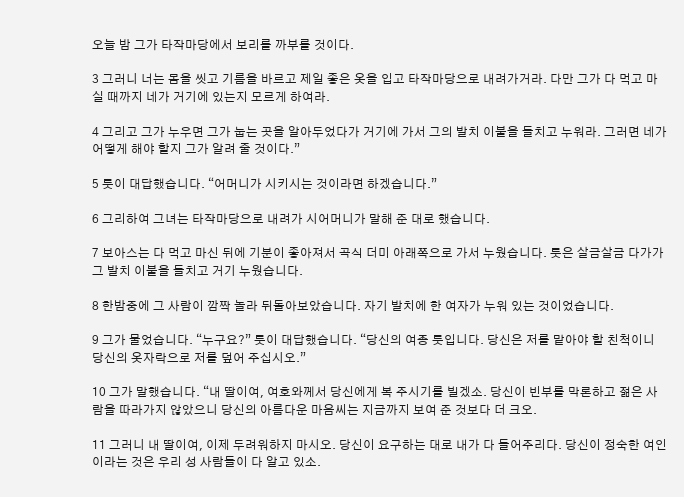오늘 밤 그가 타작마당에서 보리를 까부를 것이다.

3 그러니 너는 몸을 씻고 기름을 바르고 제일 좋은 옷을 입고 타작마당으로 내려가거라. 다만 그가 다 먹고 마실 때까지 네가 거기에 있는지 모르게 하여라.

4 그리고 그가 누우면 그가 눕는 곳을 알아두었다가 거기에 가서 그의 발치 이불을 들치고 누워라. 그러면 네가 어떻게 해야 할지 그가 알려 줄 것이다.”

5 룻이 대답했습니다. “어머니가 시키시는 것이라면 하겠습니다.”

6 그리하여 그녀는 타작마당으로 내려가 시어머니가 말해 준 대로 했습니다.

7 보아스는 다 먹고 마신 뒤에 기분이 좋아져서 곡식 더미 아래쪽으로 가서 누웠습니다. 룻은 살금살금 다가가 그 발치 이불을 들치고 거기 누웠습니다.

8 한밤중에 그 사람이 깜짝 놀라 뒤돌아보았습니다. 자기 발치에 한 여자가 누워 있는 것이었습니다.

9 그가 물었습니다. “누구요?” 룻이 대답했습니다. “당신의 여종 룻입니다. 당신은 저를 맡아야 할 친척이니 당신의 옷자락으로 저를 덮어 주십시오.”

10 그가 말했습니다. “내 딸이여, 여호와께서 당신에게 복 주시기를 빌겠소. 당신이 빈부를 막론하고 젊은 사람을 따라가지 않았으니 당신의 아름다운 마음씨는 지금까지 보여 준 것보다 더 크오.

11 그러니 내 딸이여, 이제 두려워하지 마시오. 당신이 요구하는 대로 내가 다 들어주리다. 당신이 정숙한 여인이라는 것은 우리 성 사람들이 다 알고 있소.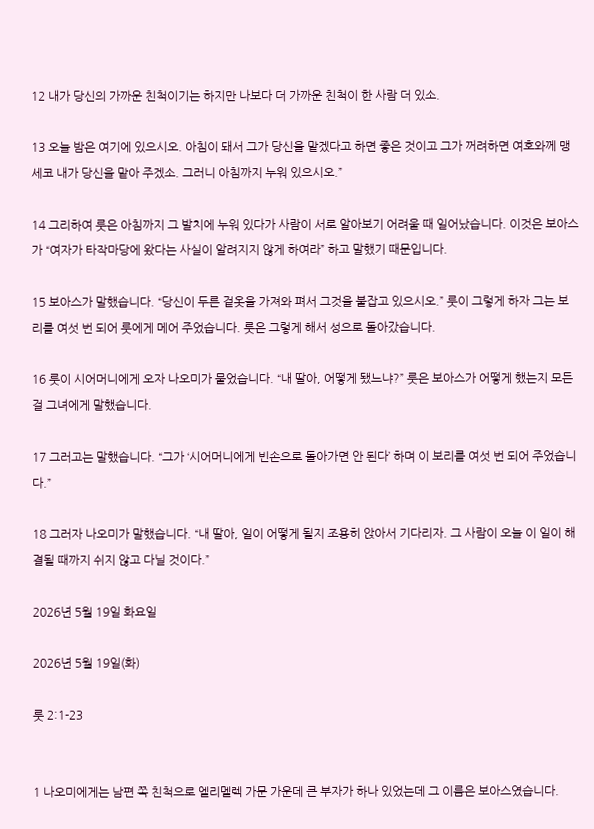12 내가 당신의 가까운 친척이기는 하지만 나보다 더 가까운 친척이 한 사람 더 있소.

13 오늘 밤은 여기에 있으시오. 아침이 돼서 그가 당신을 맡겠다고 하면 좋은 것이고 그가 꺼려하면 여호와께 맹세코 내가 당신을 맡아 주겠소. 그러니 아침까지 누워 있으시오.”

14 그리하여 룻은 아침까지 그 발치에 누워 있다가 사람이 서로 알아보기 어려울 때 일어났습니다. 이것은 보아스가 “여자가 타작마당에 왔다는 사실이 알려지지 않게 하여라” 하고 말했기 때문입니다.

15 보아스가 말했습니다. “당신이 두른 겉옷을 가져와 펴서 그것을 붙잡고 있으시오.” 룻이 그렇게 하자 그는 보리를 여섯 번 되어 룻에게 메어 주었습니다. 룻은 그렇게 해서 성으로 돌아갔습니다.

16 룻이 시어머니에게 오자 나오미가 물었습니다. “내 딸아, 어떻게 됐느냐?” 룻은 보아스가 어떻게 했는지 모든 걸 그녀에게 말했습니다.

17 그러고는 말했습니다. “그가 ‘시어머니에게 빈손으로 돌아가면 안 된다’ 하며 이 보리를 여섯 번 되어 주었습니다.”

18 그러자 나오미가 말했습니다. “내 딸아, 일이 어떻게 될지 조용히 앉아서 기다리자. 그 사람이 오늘 이 일이 해결될 때까지 쉬지 않고 다닐 것이다.”

2026년 5월 19일 화요일

2026년 5월 19일(화)

룻 2:1-23


1 나오미에게는 남편 쪽 친척으로 엘리멜렉 가문 가운데 큰 부자가 하나 있었는데 그 이름은 보아스였습니다.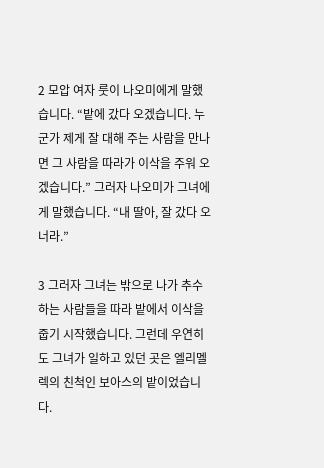2 모압 여자 룻이 나오미에게 말했습니다. “밭에 갔다 오겠습니다. 누군가 제게 잘 대해 주는 사람을 만나면 그 사람을 따라가 이삭을 주워 오겠습니다.” 그러자 나오미가 그녀에게 말했습니다. “내 딸아, 잘 갔다 오너라.”

3 그러자 그녀는 밖으로 나가 추수하는 사람들을 따라 밭에서 이삭을 줍기 시작했습니다. 그런데 우연히도 그녀가 일하고 있던 곳은 엘리멜렉의 친척인 보아스의 밭이었습니다.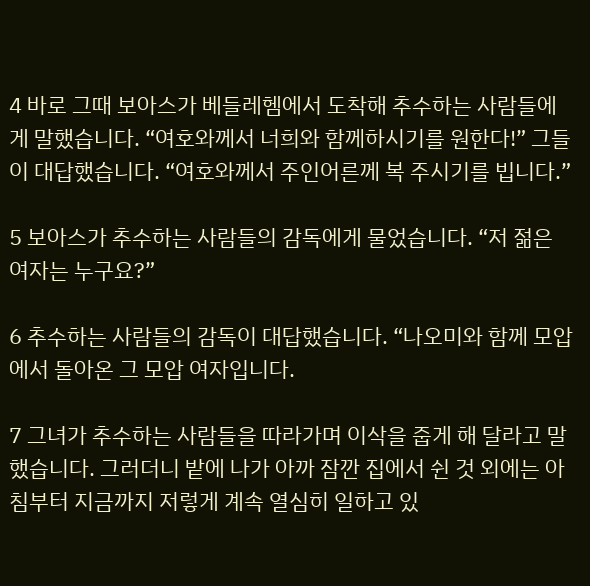4 바로 그때 보아스가 베들레헴에서 도착해 추수하는 사람들에게 말했습니다. “여호와께서 너희와 함께하시기를 원한다!” 그들이 대답했습니다. “여호와께서 주인어른께 복 주시기를 빕니다.”

5 보아스가 추수하는 사람들의 감독에게 물었습니다. “저 젊은 여자는 누구요?”

6 추수하는 사람들의 감독이 대답했습니다. “나오미와 함께 모압에서 돌아온 그 모압 여자입니다.

7 그녀가 추수하는 사람들을 따라가며 이삭을 줍게 해 달라고 말했습니다. 그러더니 밭에 나가 아까 잠깐 집에서 쉰 것 외에는 아침부터 지금까지 저렇게 계속 열심히 일하고 있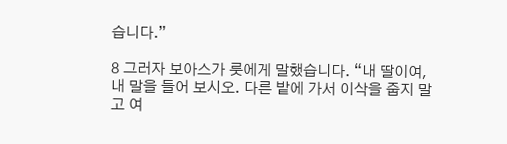습니다.”

8 그러자 보아스가 룻에게 말했습니다. “내 딸이여, 내 말을 들어 보시오. 다른 밭에 가서 이삭을 줍지 말고 여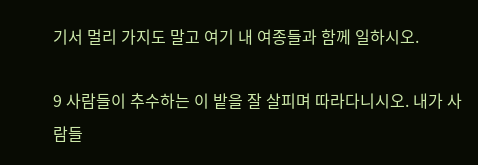기서 멀리 가지도 말고 여기 내 여종들과 함께 일하시오.

9 사람들이 추수하는 이 밭을 잘 살피며 따라다니시오. 내가 사람들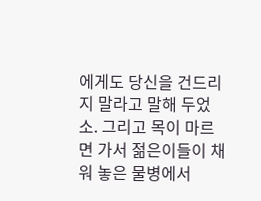에게도 당신을 건드리지 말라고 말해 두었소. 그리고 목이 마르면 가서 젊은이들이 채워 놓은 물병에서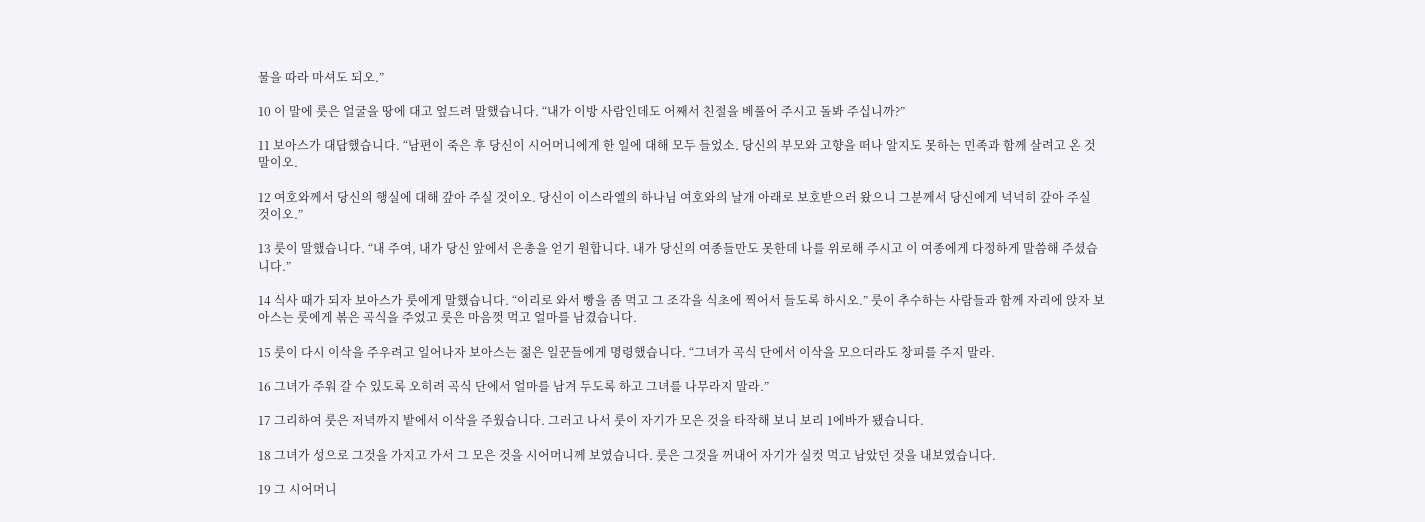물을 따라 마셔도 되오.”

10 이 말에 룻은 얼굴을 땅에 대고 엎드려 말했습니다. “내가 이방 사람인데도 어째서 친절을 베풀어 주시고 돌봐 주십니까?”

11 보아스가 대답했습니다. “남편이 죽은 후 당신이 시어머니에게 한 일에 대해 모두 들었소. 당신의 부모와 고향을 떠나 알지도 못하는 민족과 함께 살려고 온 것 말이오.

12 여호와께서 당신의 행실에 대해 갚아 주실 것이오. 당신이 이스라엘의 하나님 여호와의 날개 아래로 보호받으러 왔으니 그분께서 당신에게 넉넉히 갚아 주실 것이오.”

13 룻이 말했습니다. “내 주여, 내가 당신 앞에서 은총을 얻기 원합니다. 내가 당신의 여종들만도 못한데 나를 위로해 주시고 이 여종에게 다정하게 말씀해 주셨습니다.”

14 식사 때가 되자 보아스가 룻에게 말했습니다. “이리로 와서 빵을 좀 먹고 그 조각을 식초에 찍어서 들도록 하시오.” 룻이 추수하는 사람들과 함께 자리에 앉자 보아스는 룻에게 볶은 곡식을 주었고 룻은 마음껏 먹고 얼마를 남겼습니다.

15 룻이 다시 이삭을 주우려고 일어나자 보아스는 젊은 일꾼들에게 명령했습니다. “그녀가 곡식 단에서 이삭을 모으더라도 창피를 주지 말라.

16 그녀가 주워 갈 수 있도록 오히려 곡식 단에서 얼마를 남겨 두도록 하고 그녀를 나무라지 말라.”

17 그리하여 룻은 저녁까지 밭에서 이삭을 주웠습니다. 그러고 나서 룻이 자기가 모은 것을 타작해 보니 보리 1에바가 됐습니다.

18 그녀가 성으로 그것을 가지고 가서 그 모은 것을 시어머니께 보였습니다. 룻은 그것을 꺼내어 자기가 실컷 먹고 남았던 것을 내보였습니다.

19 그 시어머니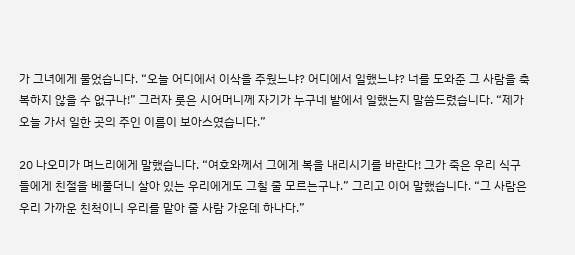가 그녀에게 물었습니다. “오늘 어디에서 이삭을 주웠느냐? 어디에서 일했느냐? 너를 도와준 그 사람을 축복하지 않을 수 없구나!” 그러자 룻은 시어머니께 자기가 누구네 밭에서 일했는지 말씀드렸습니다. “제가 오늘 가서 일한 곳의 주인 이름이 보아스였습니다.”

20 나오미가 며느리에게 말했습니다. “여호와께서 그에게 복을 내리시기를 바란다! 그가 죽은 우리 식구들에게 친절을 베풀더니 살아 있는 우리에게도 그칠 줄 모르는구나.” 그리고 이어 말했습니다. “그 사람은 우리 가까운 친척이니 우리를 맡아 줄 사람 가운데 하나다.”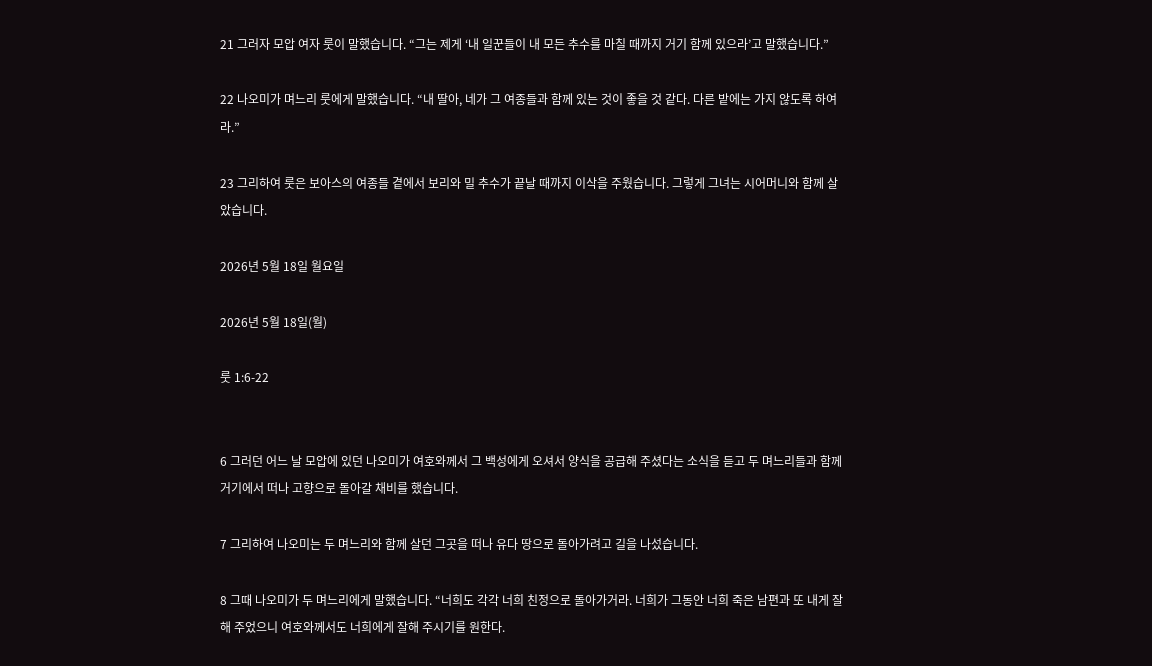21 그러자 모압 여자 룻이 말했습니다. “그는 제게 ‘내 일꾼들이 내 모든 추수를 마칠 때까지 거기 함께 있으라’고 말했습니다.”

22 나오미가 며느리 룻에게 말했습니다. “내 딸아, 네가 그 여종들과 함께 있는 것이 좋을 것 같다. 다른 밭에는 가지 않도록 하여라.”

23 그리하여 룻은 보아스의 여종들 곁에서 보리와 밀 추수가 끝날 때까지 이삭을 주웠습니다. 그렇게 그녀는 시어머니와 함께 살았습니다.

2026년 5월 18일 월요일

2026년 5월 18일(월)

룻 1:6-22


6 그러던 어느 날 모압에 있던 나오미가 여호와께서 그 백성에게 오셔서 양식을 공급해 주셨다는 소식을 듣고 두 며느리들과 함께 거기에서 떠나 고향으로 돌아갈 채비를 했습니다.

7 그리하여 나오미는 두 며느리와 함께 살던 그곳을 떠나 유다 땅으로 돌아가려고 길을 나섰습니다.

8 그때 나오미가 두 며느리에게 말했습니다. “너희도 각각 너희 친정으로 돌아가거라. 너희가 그동안 너희 죽은 남편과 또 내게 잘해 주었으니 여호와께서도 너희에게 잘해 주시기를 원한다.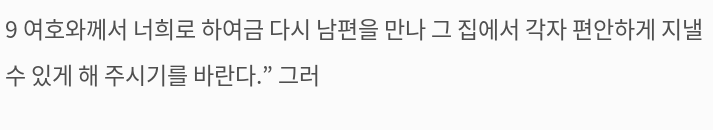9 여호와께서 너희로 하여금 다시 남편을 만나 그 집에서 각자 편안하게 지낼 수 있게 해 주시기를 바란다.” 그러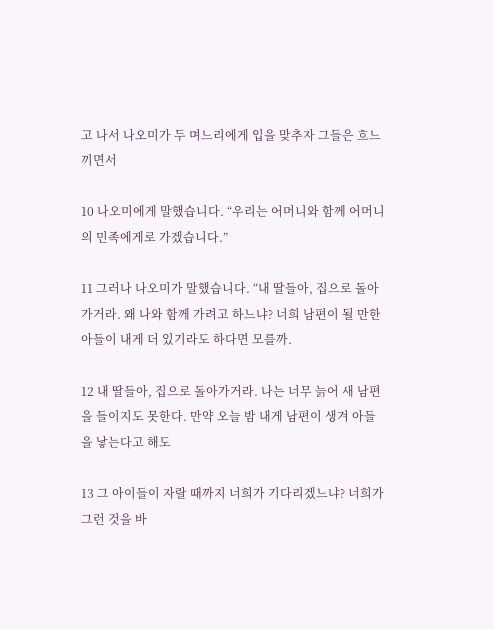고 나서 나오미가 두 며느리에게 입을 맞추자 그들은 흐느끼면서

10 나오미에게 말했습니다. “우리는 어머니와 함께 어머니의 민족에게로 가겠습니다.”

11 그러나 나오미가 말했습니다. “내 딸들아, 집으로 돌아가거라. 왜 나와 함께 가려고 하느냐? 너희 남편이 될 만한 아들이 내게 더 있기라도 하다면 모를까.

12 내 딸들아, 집으로 돌아가거라. 나는 너무 늙어 새 남편을 들이지도 못한다. 만약 오늘 밤 내게 남편이 생겨 아들을 낳는다고 해도

13 그 아이들이 자랄 때까지 너희가 기다리겠느냐? 너희가 그런 것을 바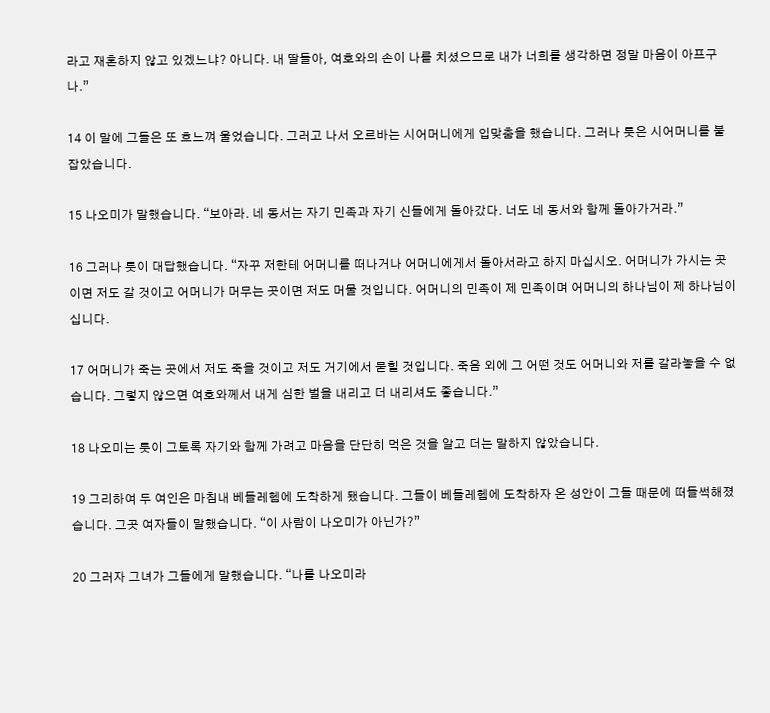라고 재혼하지 않고 있겠느냐? 아니다. 내 딸들아, 여호와의 손이 나를 치셨으므로 내가 너희를 생각하면 정말 마음이 아프구나.”

14 이 말에 그들은 또 흐느껴 울었습니다. 그러고 나서 오르바는 시어머니에게 입맞춤을 했습니다. 그러나 룻은 시어머니를 붙잡았습니다.

15 나오미가 말했습니다. “보아라. 네 동서는 자기 민족과 자기 신들에게 돌아갔다. 너도 네 동서와 함께 돌아가거라.”

16 그러나 룻이 대답했습니다. “자꾸 저한테 어머니를 떠나거나 어머니에게서 돌아서라고 하지 마십시오. 어머니가 가시는 곳이면 저도 갈 것이고 어머니가 머무는 곳이면 저도 머물 것입니다. 어머니의 민족이 제 민족이며 어머니의 하나님이 제 하나님이십니다.

17 어머니가 죽는 곳에서 저도 죽을 것이고 저도 거기에서 묻힐 것입니다. 죽음 외에 그 어떤 것도 어머니와 저를 갈라놓을 수 없습니다. 그렇지 않으면 여호와께서 내게 심한 벌을 내리고 더 내리셔도 좋습니다.”

18 나오미는 룻이 그토록 자기와 함께 가려고 마음을 단단히 먹은 것을 알고 더는 말하지 않았습니다.

19 그리하여 두 여인은 마침내 베들레헴에 도착하게 됐습니다. 그들이 베들레헴에 도착하자 온 성안이 그들 때문에 떠들썩해졌습니다. 그곳 여자들이 말했습니다. “이 사람이 나오미가 아닌가?”

20 그러자 그녀가 그들에게 말했습니다. “나를 나오미라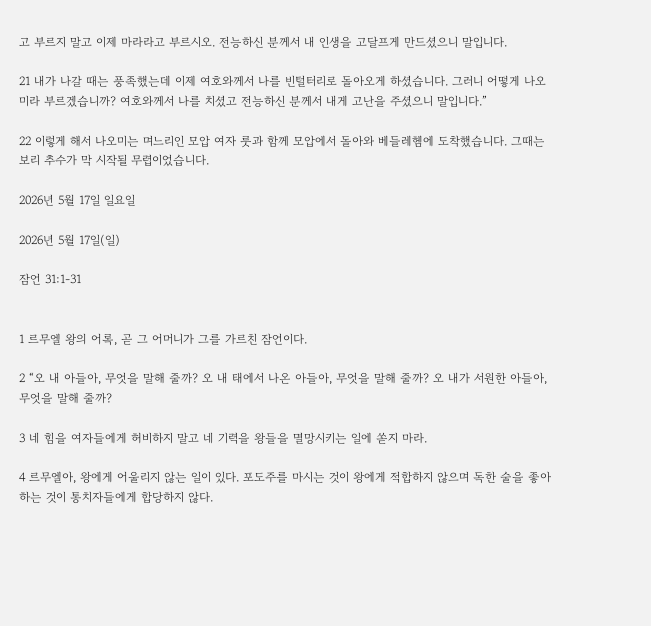고 부르지 말고 이제 마라라고 부르시오. 전능하신 분께서 내 인생을 고달프게 만드셨으니 말입니다.

21 내가 나갈 때는 풍족했는데 이제 여호와께서 나를 빈털터리로 돌아오게 하셨습니다. 그러니 어떻게 나오미라 부르겠습니까? 여호와께서 나를 치셨고 전능하신 분께서 내게 고난을 주셨으니 말입니다.”

22 이렇게 해서 나오미는 며느리인 모압 여자 룻과 함께 모압에서 돌아와 베들레헴에 도착했습니다. 그때는 보리 추수가 막 시작될 무렵이었습니다.

2026년 5월 17일 일요일

2026년 5월 17일(일)

잠언 31:1-31


1 르무엘 왕의 어록, 곧 그 어머니가 그를 가르친 잠언이다.

2 “오 내 아들아, 무엇을 말해 줄까? 오 내 태에서 나온 아들아, 무엇을 말해 줄까? 오 내가 서원한 아들아, 무엇을 말해 줄까?

3 네 힘을 여자들에게 허비하지 말고 네 기력을 왕들을 멸망시키는 일에 쏟지 마라.

4 르무엘아, 왕에게 어울리지 않는 일이 있다. 포도주를 마시는 것이 왕에게 적합하지 않으며 독한 술을 좋아하는 것이 통치자들에게 합당하지 않다.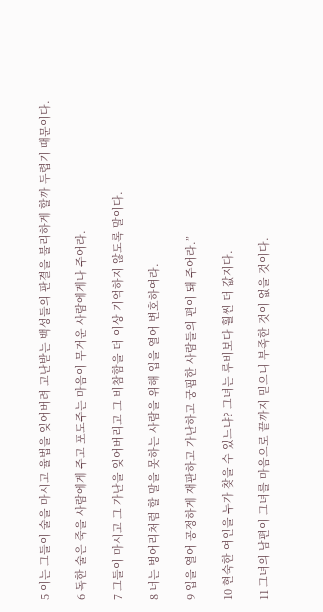5 이는 그들이 술을 마시고 율법을 잊어버려 고난받는 백성들의 판결을 불리하게 할까 두렵기 때문이다.

6 독한 술은 죽을 사람에게 주고 포도주는 마음이 무거운 사람에게나 주어라.

7 그들이 마시고 그 가난을 잊어버리고 그 비참함을 더 이상 기억하지 않도록 말이다.

8 너는 벙어리처럼 할 말을 못하는 사람을 위해 입을 열어 변호하여라.

9 입을 열어 공정하게 재판하고 가난하고 궁핍한 사람들의 편이 돼 주어라.”

10 현숙한 여인을 누가 찾을 수 있느냐? 그녀는 루비보다 훨씬 더 값지다.

11 그녀의 남편이 그녀를 마음으로 끝까지 믿으니 부족한 것이 없을 것이다.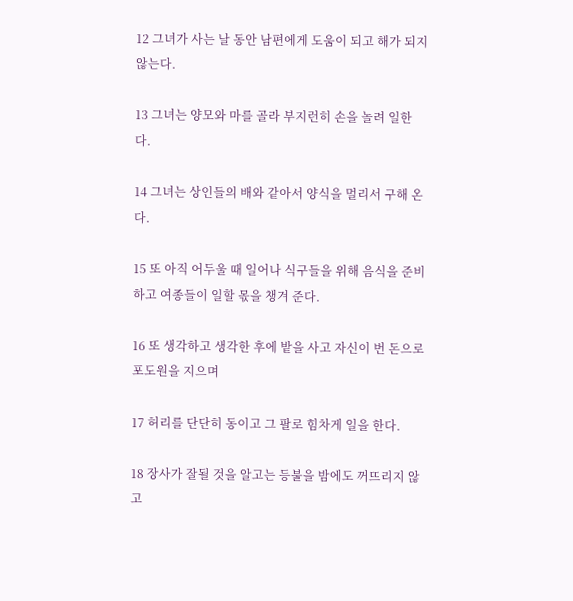12 그녀가 사는 날 동안 남편에게 도움이 되고 해가 되지 않는다.

13 그녀는 양모와 마를 골라 부지런히 손을 놀려 일한다.

14 그녀는 상인들의 배와 같아서 양식을 멀리서 구해 온다.

15 또 아직 어두울 때 일어나 식구들을 위해 음식을 준비하고 여종들이 일할 몫을 챙겨 준다.

16 또 생각하고 생각한 후에 밭을 사고 자신이 번 돈으로 포도원을 지으며

17 허리를 단단히 동이고 그 팔로 힘차게 일을 한다.

18 장사가 잘될 것을 알고는 등불을 밤에도 꺼뜨리지 않고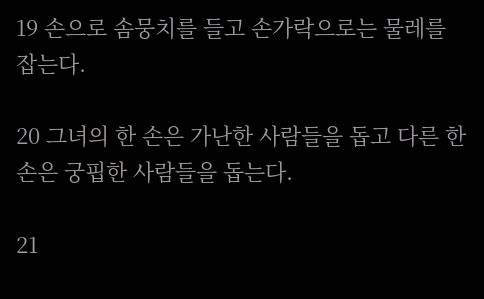19 손으로 솜뭉치를 들고 손가락으로는 물레를 잡는다.

20 그녀의 한 손은 가난한 사람들을 돕고 다른 한 손은 궁핍한 사람들을 돕는다.

21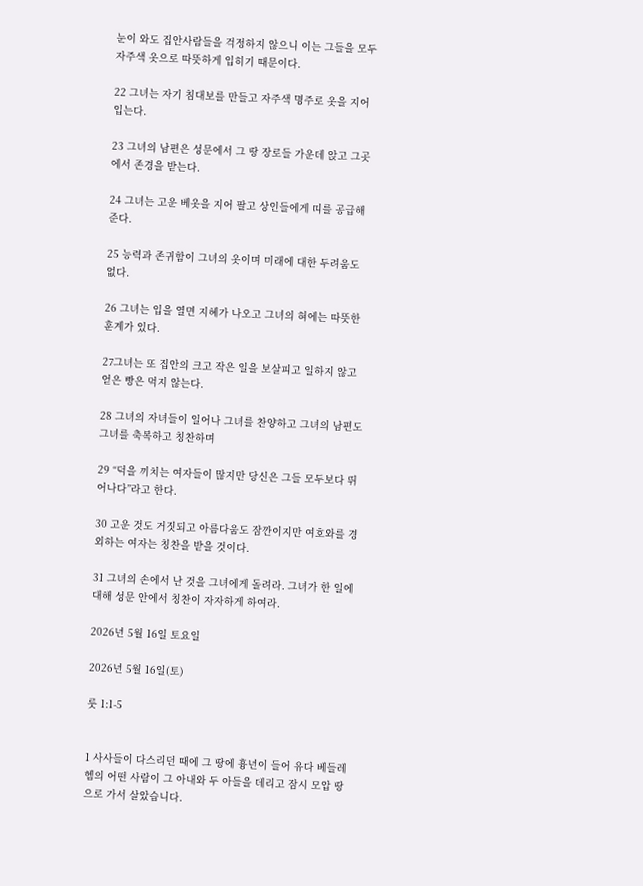눈이 와도 집안사람들을 걱정하지 않으니 이는 그들을 모두 자주색 옷으로 따뜻하게 입히기 때문이다.

22 그녀는 자기 침대보를 만들고 자주색 명주로 옷을 지어 입는다.

23 그녀의 남편은 성문에서 그 땅 장로들 가운데 앉고 그곳에서 존경을 받는다.

24 그녀는 고운 베옷을 지어 팔고 상인들에게 띠를 공급해 준다.

25 능력과 존귀함이 그녀의 옷이며 미래에 대한 두려움도 없다.

26 그녀는 입을 열면 지혜가 나오고 그녀의 혀에는 따뜻한 훈계가 있다.

27그녀는 또 집안의 크고 작은 일을 보살피고 일하지 않고 얻은 빵은 먹지 않는다.

28 그녀의 자녀들이 일어나 그녀를 찬양하고 그녀의 남편도 그녀를 축복하고 칭찬하며

29 “덕을 끼치는 여자들이 많지만 당신은 그들 모두보다 뛰어나다”라고 한다.

30 고운 것도 거짓되고 아름다움도 잠깐이지만 여호와를 경외하는 여자는 칭찬을 받을 것이다.

31 그녀의 손에서 난 것을 그녀에게 돌려라. 그녀가 한 일에 대해 성문 안에서 칭찬이 자자하게 하여라.

2026년 5월 16일 토요일

2026년 5월 16일(토)

룻 1:1-5


1 사사들이 다스리던 때에 그 땅에 흉년이 들어 유다 베들레헴의 어떤 사람이 그 아내와 두 아들을 데리고 잠시 모압 땅으로 가서 살았습니다.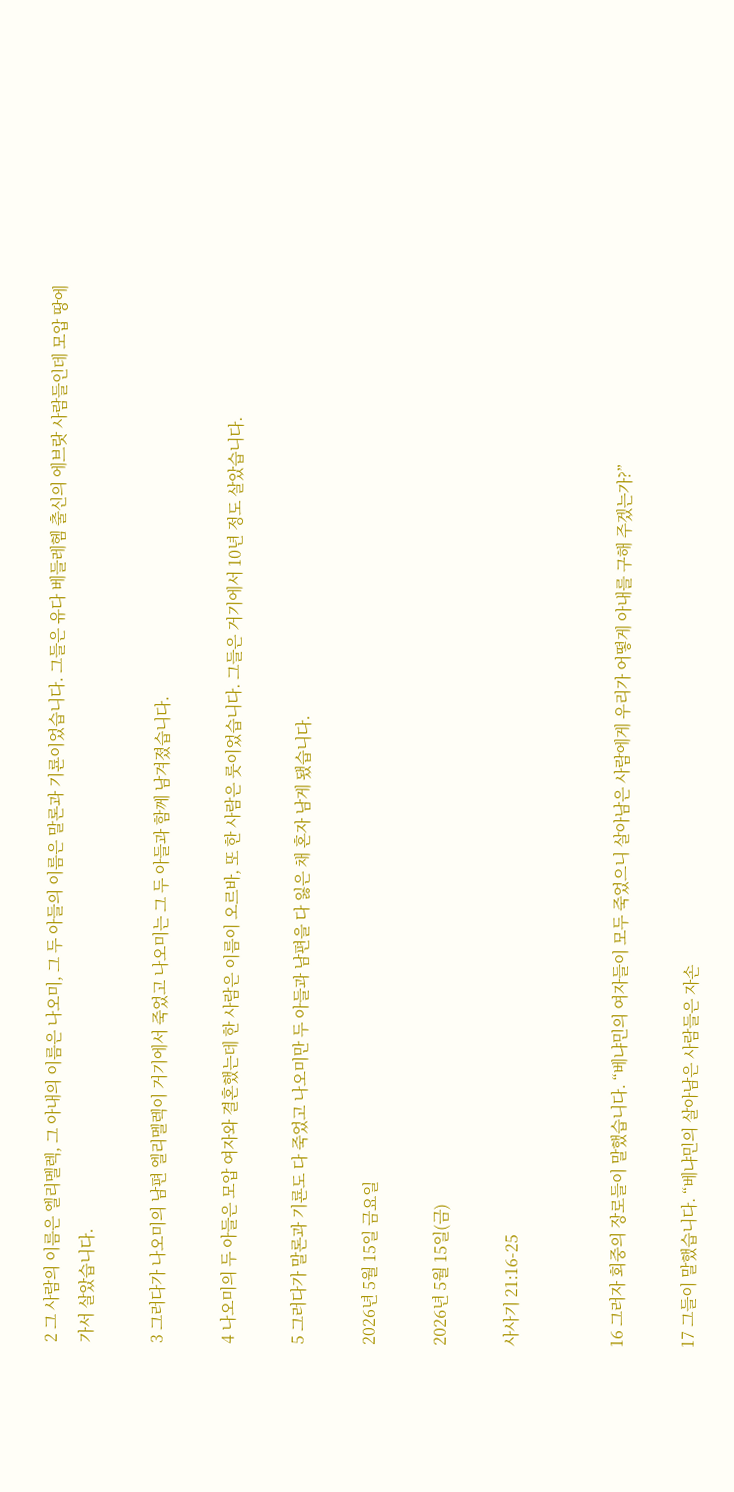2 그 사람의 이름은 엘리멜렉, 그 아내의 이름은 나오미, 그 두 아들의 이름은 말론과 기룐이었습니다. 그들은 유다 베들레헴 출신의 에브랏 사람들인데 모압 땅에 가서 살았습니다.

3 그러다가 나오미의 남편 엘리멜렉이 거기에서 죽었고 나오미는 그 두 아들과 함께 남겨졌습니다.

4 나오미의 두 아들은 모압 여자와 결혼했는데 한 사람은 이름이 오르바, 또 한 사람은 룻이었습니다. 그들은 거기에서 10년 정도 살았습니다.

5 그러다가 말론과 기룐도 다 죽었고 나오미만 두 아들과 남편을 다 잃은 채 혼자 남게 됐습니다.

2026년 5월 15일 금요일

2026년 5월 15일(금)

사사기 21:16-25


16 그러자 회중의 장로들이 말했습니다. “베냐민의 여자들이 모두 죽었으니 살아남은 사람에게 우리가 어떻게 아내를 구해 주겠는가?”

17 그들이 말했습니다. “베냐민의 살아남은 사람들은 자손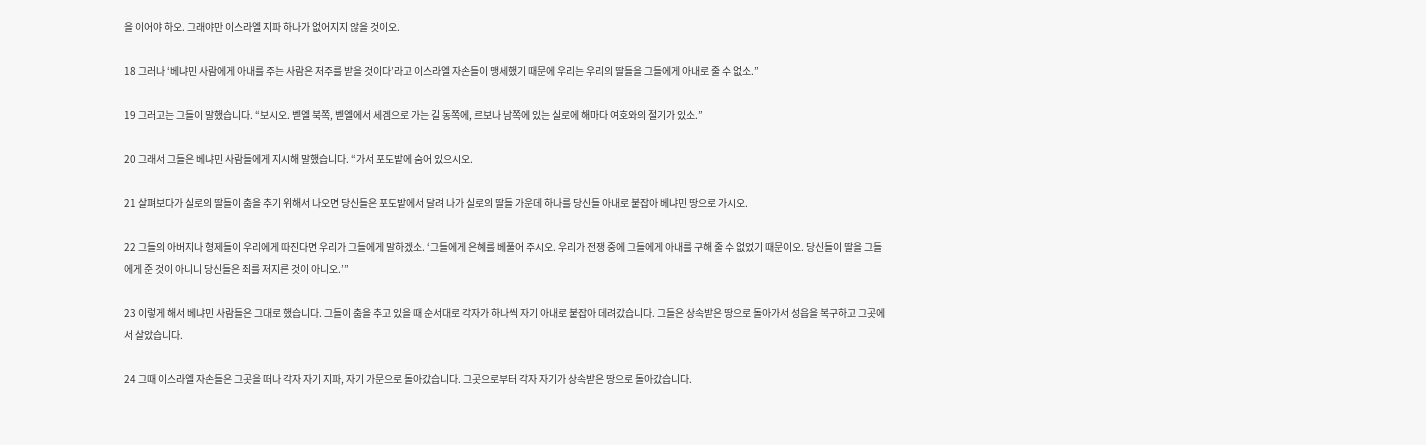을 이어야 하오. 그래야만 이스라엘 지파 하나가 없어지지 않을 것이오.

18 그러나 ‘베냐민 사람에게 아내를 주는 사람은 저주를 받을 것이다’라고 이스라엘 자손들이 맹세했기 때문에 우리는 우리의 딸들을 그들에게 아내로 줄 수 없소.”

19 그러고는 그들이 말했습니다. “보시오. 벧엘 북쪽, 벧엘에서 세겜으로 가는 길 동쪽에, 르보나 남쪽에 있는 실로에 해마다 여호와의 절기가 있소.”

20 그래서 그들은 베냐민 사람들에게 지시해 말했습니다. “가서 포도밭에 숨어 있으시오.

21 살펴보다가 실로의 딸들이 춤을 추기 위해서 나오면 당신들은 포도밭에서 달려 나가 실로의 딸들 가운데 하나를 당신들 아내로 붙잡아 베냐민 땅으로 가시오.

22 그들의 아버지나 형제들이 우리에게 따진다면 우리가 그들에게 말하겠소. ‘그들에게 은혜를 베풀어 주시오. 우리가 전쟁 중에 그들에게 아내를 구해 줄 수 없었기 때문이오. 당신들이 딸을 그들에게 준 것이 아니니 당신들은 죄를 저지른 것이 아니오.’”

23 이렇게 해서 베냐민 사람들은 그대로 했습니다. 그들이 춤을 추고 있을 때 순서대로 각자가 하나씩 자기 아내로 붙잡아 데려갔습니다. 그들은 상속받은 땅으로 돌아가서 성읍을 복구하고 그곳에서 살았습니다.

24 그때 이스라엘 자손들은 그곳을 떠나 각자 자기 지파, 자기 가문으로 돌아갔습니다. 그곳으로부터 각자 자기가 상속받은 땅으로 돌아갔습니다.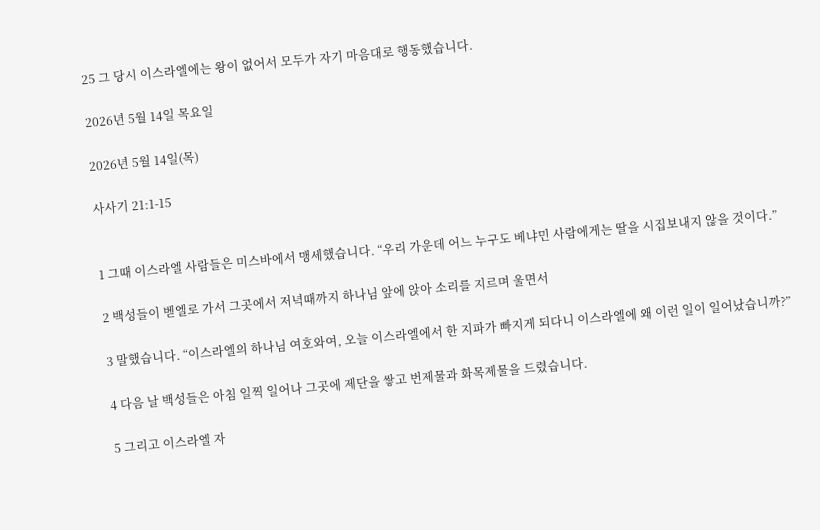25 그 당시 이스라엘에는 왕이 없어서 모두가 자기 마음대로 행동했습니다.

2026년 5월 14일 목요일

2026년 5월 14일(목)

사사기 21:1-15


1 그때 이스라엘 사람들은 미스바에서 맹세했습니다. “우리 가운데 어느 누구도 베냐민 사람에게는 딸을 시집보내지 않을 것이다.”

2 백성들이 벧엘로 가서 그곳에서 저녁때까지 하나님 앞에 앉아 소리를 지르며 울면서

3 말했습니다. “이스라엘의 하나님 여호와여, 오늘 이스라엘에서 한 지파가 빠지게 되다니 이스라엘에 왜 이런 일이 일어났습니까?”

4 다음 날 백성들은 아침 일찍 일어나 그곳에 제단을 쌓고 번제물과 화목제물을 드렸습니다.

5 그리고 이스라엘 자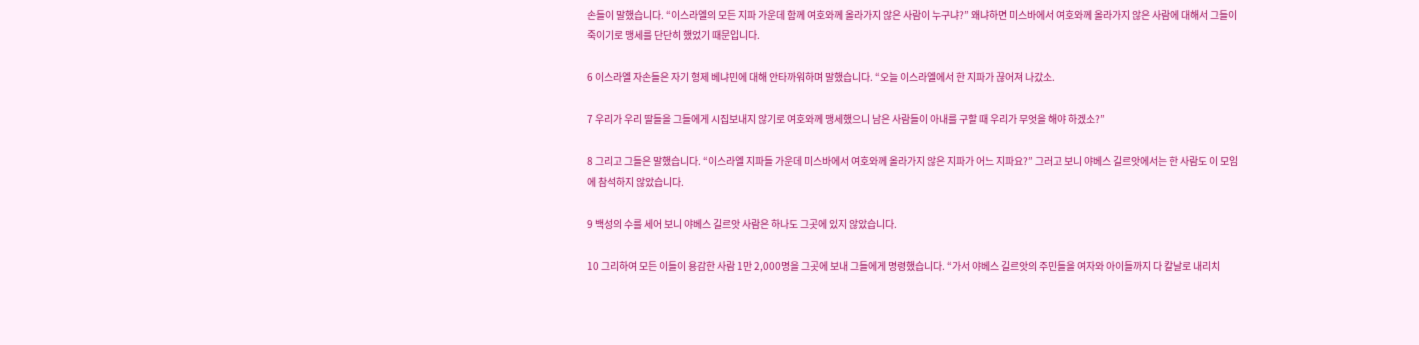손들이 말했습니다. “이스라엘의 모든 지파 가운데 함께 여호와께 올라가지 않은 사람이 누구냐?” 왜냐하면 미스바에서 여호와께 올라가지 않은 사람에 대해서 그들이 죽이기로 맹세를 단단히 했었기 때문입니다.

6 이스라엘 자손들은 자기 형제 베냐민에 대해 안타까워하며 말했습니다. “오늘 이스라엘에서 한 지파가 끊어져 나갔소.

7 우리가 우리 딸들을 그들에게 시집보내지 않기로 여호와께 맹세했으니 남은 사람들이 아내를 구할 때 우리가 무엇을 해야 하겠소?”

8 그리고 그들은 말했습니다. “이스라엘 지파들 가운데 미스바에서 여호와께 올라가지 않은 지파가 어느 지파요?” 그러고 보니 야베스 길르앗에서는 한 사람도 이 모임에 참석하지 않았습니다.

9 백성의 수를 세어 보니 야베스 길르앗 사람은 하나도 그곳에 있지 않았습니다.

10 그리하여 모든 이들이 용감한 사람 1만 2,000명을 그곳에 보내 그들에게 명령했습니다. “가서 야베스 길르앗의 주민들을 여자와 아이들까지 다 칼날로 내리치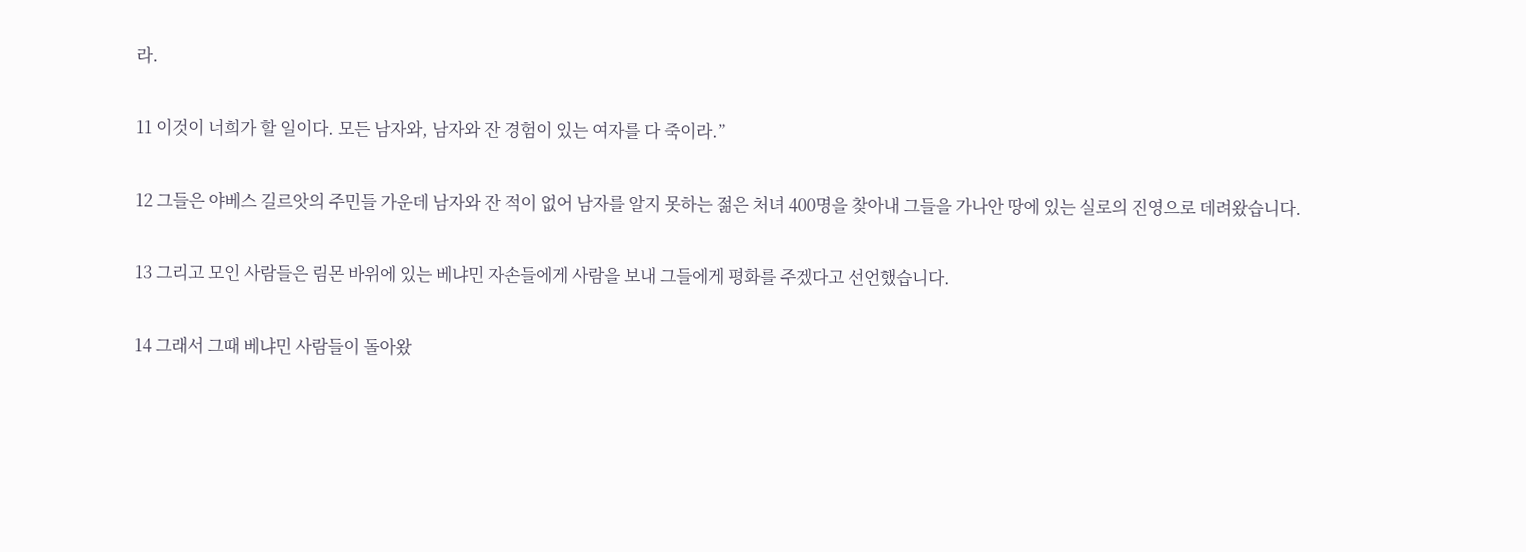라.

11 이것이 너희가 할 일이다. 모든 남자와, 남자와 잔 경험이 있는 여자를 다 죽이라.”

12 그들은 야베스 길르앗의 주민들 가운데 남자와 잔 적이 없어 남자를 알지 못하는 젊은 처녀 400명을 찾아내 그들을 가나안 땅에 있는 실로의 진영으로 데려왔습니다.

13 그리고 모인 사람들은 림몬 바위에 있는 베냐민 자손들에게 사람을 보내 그들에게 평화를 주겠다고 선언했습니다.

14 그래서 그때 베냐민 사람들이 돌아왔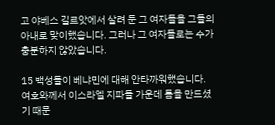고 야베스 길르앗에서 살려 둔 그 여자들을 그들의 아내로 맞이했습니다. 그러나 그 여자들로는 수가 충분하지 않았습니다.

15 백성들이 베냐민에 대해 안타까워했습니다. 여호와께서 이스라엘 지파들 가운데 틈을 만드셨기 때문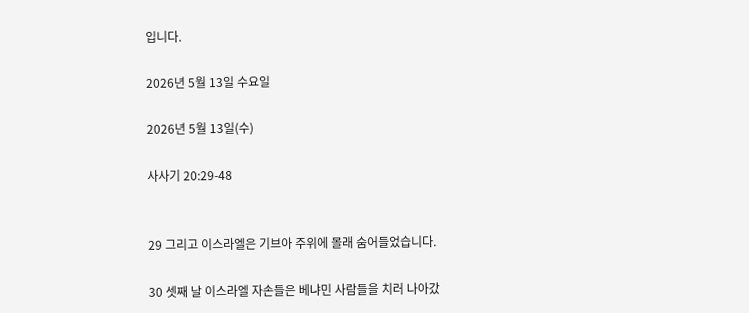입니다.

2026년 5월 13일 수요일

2026년 5월 13일(수)

사사기 20:29-48


29 그리고 이스라엘은 기브아 주위에 몰래 숨어들었습니다.

30 셋째 날 이스라엘 자손들은 베냐민 사람들을 치러 나아갔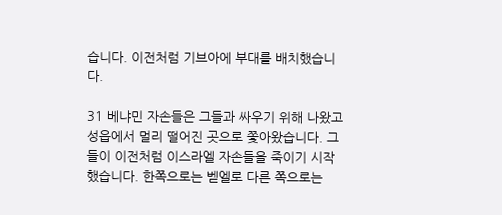습니다. 이전처럼 기브아에 부대를 배치했습니다.

31 베냐민 자손들은 그들과 싸우기 위해 나왔고 성읍에서 멀리 떨어진 곳으로 쫓아왔습니다. 그들이 이전처럼 이스라엘 자손들을 죽이기 시작했습니다. 한쪽으로는 벧엘로 다른 쪽으로는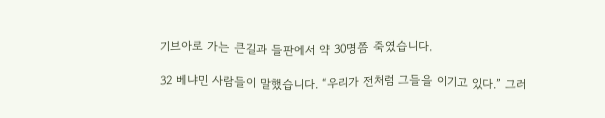기브아로 가는 큰길과 들판에서 약 30명쯤 죽였습니다.

32 베냐민 사람들이 말했습니다. “우리가 전처럼 그들을 이기고 있다.” 그러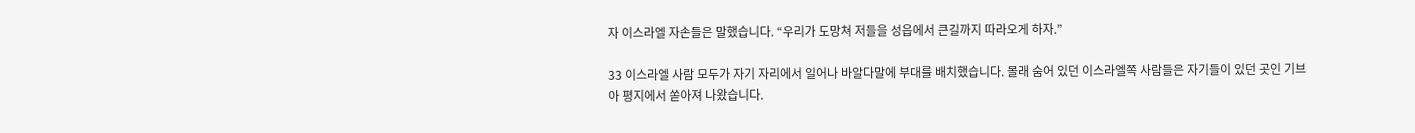자 이스라엘 자손들은 말했습니다. “우리가 도망쳐 저들을 성읍에서 큰길까지 따라오게 하자.”

33 이스라엘 사람 모두가 자기 자리에서 일어나 바알다말에 부대를 배치했습니다. 몰래 숨어 있던 이스라엘쪽 사람들은 자기들이 있던 곳인 기브아 평지에서 쏟아져 나왔습니다.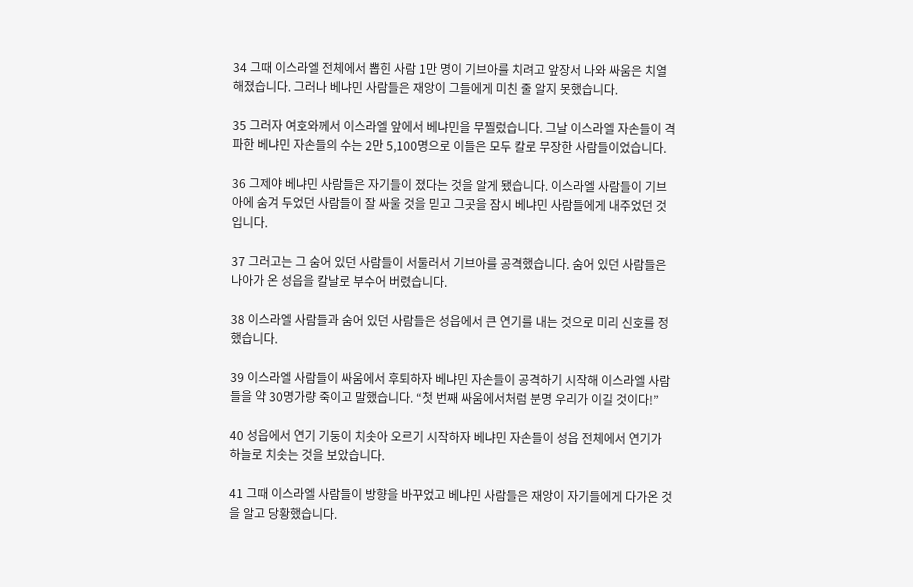34 그때 이스라엘 전체에서 뽑힌 사람 1만 명이 기브아를 치려고 앞장서 나와 싸움은 치열해졌습니다. 그러나 베냐민 사람들은 재앙이 그들에게 미친 줄 알지 못했습니다.

35 그러자 여호와께서 이스라엘 앞에서 베냐민을 무찔렀습니다. 그날 이스라엘 자손들이 격파한 베냐민 자손들의 수는 2만 5,100명으로 이들은 모두 칼로 무장한 사람들이었습니다.

36 그제야 베냐민 사람들은 자기들이 졌다는 것을 알게 됐습니다. 이스라엘 사람들이 기브아에 숨겨 두었던 사람들이 잘 싸울 것을 믿고 그곳을 잠시 베냐민 사람들에게 내주었던 것입니다.

37 그러고는 그 숨어 있던 사람들이 서둘러서 기브아를 공격했습니다. 숨어 있던 사람들은 나아가 온 성읍을 칼날로 부수어 버렸습니다.

38 이스라엘 사람들과 숨어 있던 사람들은 성읍에서 큰 연기를 내는 것으로 미리 신호를 정했습니다.

39 이스라엘 사람들이 싸움에서 후퇴하자 베냐민 자손들이 공격하기 시작해 이스라엘 사람들을 약 30명가량 죽이고 말했습니다. “첫 번째 싸움에서처럼 분명 우리가 이길 것이다!”

40 성읍에서 연기 기둥이 치솟아 오르기 시작하자 베냐민 자손들이 성읍 전체에서 연기가 하늘로 치솟는 것을 보았습니다.

41 그때 이스라엘 사람들이 방향을 바꾸었고 베냐민 사람들은 재앙이 자기들에게 다가온 것을 알고 당황했습니다.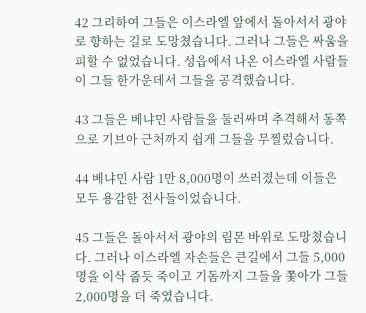42 그리하여 그들은 이스라엘 앞에서 돌아서서 광야로 향하는 길로 도망쳤습니다. 그러나 그들은 싸움을 피할 수 없었습니다. 성읍에서 나온 이스라엘 사람들이 그들 한가운데서 그들을 공격했습니다.

43 그들은 베냐민 사람들을 둘러싸며 추격해서 동쪽으로 기브아 근처까지 쉽게 그들을 무찔렀습니다.

44 베냐민 사람 1만 8,000명이 쓰러졌는데 이들은 모두 용감한 전사들이었습니다.

45 그들은 돌아서서 광야의 림몬 바위로 도망쳤습니다. 그러나 이스라엘 자손들은 큰길에서 그들 5,000명을 이삭 줍듯 죽이고 기돔까지 그들을 쫓아가 그들 2,000명을 더 죽였습니다.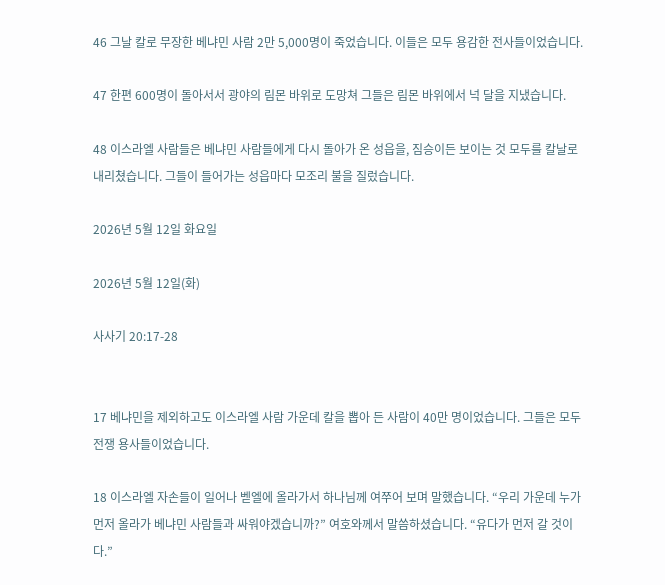46 그날 칼로 무장한 베냐민 사람 2만 5,000명이 죽었습니다. 이들은 모두 용감한 전사들이었습니다.

47 한편 600명이 돌아서서 광야의 림몬 바위로 도망쳐 그들은 림몬 바위에서 넉 달을 지냈습니다.

48 이스라엘 사람들은 베냐민 사람들에게 다시 돌아가 온 성읍을, 짐승이든 보이는 것 모두를 칼날로 내리쳤습니다. 그들이 들어가는 성읍마다 모조리 불을 질렀습니다.

2026년 5월 12일 화요일

2026년 5월 12일(화)

사사기 20:17-28


17 베냐민을 제외하고도 이스라엘 사람 가운데 칼을 뽑아 든 사람이 40만 명이었습니다. 그들은 모두 전쟁 용사들이었습니다.

18 이스라엘 자손들이 일어나 벧엘에 올라가서 하나님께 여쭈어 보며 말했습니다. “우리 가운데 누가 먼저 올라가 베냐민 사람들과 싸워야겠습니까?” 여호와께서 말씀하셨습니다. “유다가 먼저 갈 것이다.”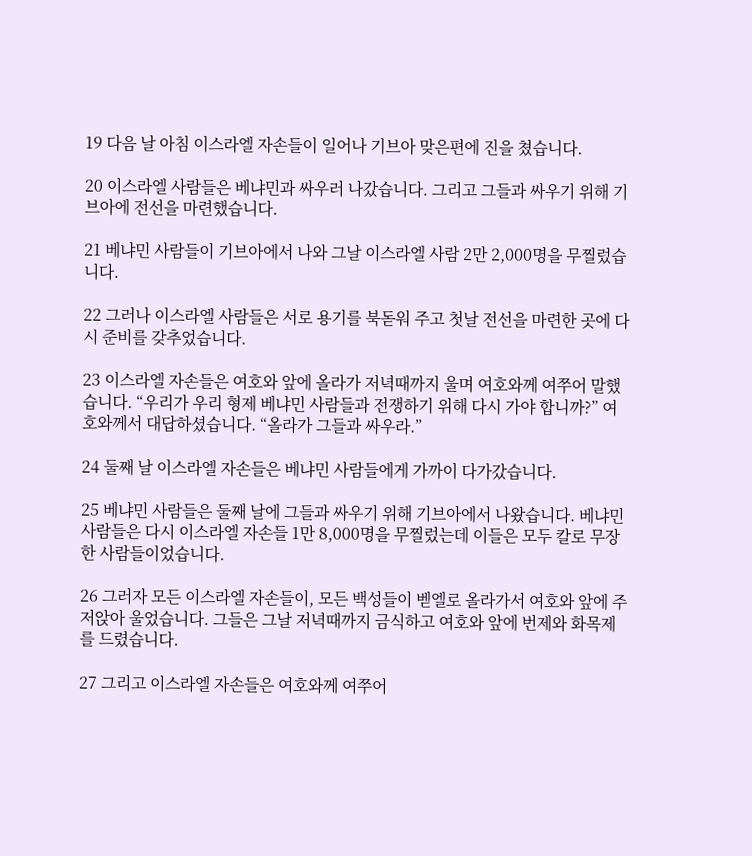19 다음 날 아침 이스라엘 자손들이 일어나 기브아 맞은편에 진을 쳤습니다.

20 이스라엘 사람들은 베냐민과 싸우러 나갔습니다. 그리고 그들과 싸우기 위해 기브아에 전선을 마련했습니다.

21 베냐민 사람들이 기브아에서 나와 그날 이스라엘 사람 2만 2,000명을 무찔렀습니다.

22 그러나 이스라엘 사람들은 서로 용기를 북돋워 주고 첫날 전선을 마련한 곳에 다시 준비를 갖추었습니다.

23 이스라엘 자손들은 여호와 앞에 올라가 저녁때까지 울며 여호와께 여쭈어 말했습니다. “우리가 우리 형제 베냐민 사람들과 전쟁하기 위해 다시 가야 합니까?” 여호와께서 대답하셨습니다. “올라가 그들과 싸우라.”

24 둘째 날 이스라엘 자손들은 베냐민 사람들에게 가까이 다가갔습니다.

25 베냐민 사람들은 둘째 날에 그들과 싸우기 위해 기브아에서 나왔습니다. 베냐민 사람들은 다시 이스라엘 자손들 1만 8,000명을 무찔렀는데 이들은 모두 칼로 무장한 사람들이었습니다.

26 그러자 모든 이스라엘 자손들이, 모든 백성들이 벧엘로 올라가서 여호와 앞에 주저앉아 울었습니다. 그들은 그날 저녁때까지 금식하고 여호와 앞에 번제와 화목제를 드렸습니다.

27 그리고 이스라엘 자손들은 여호와께 여쭈어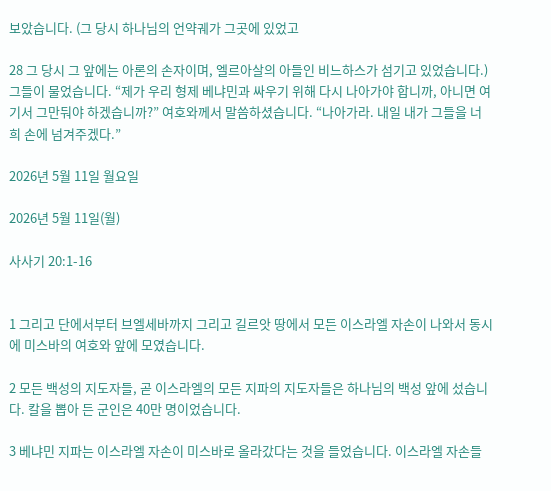보았습니다. (그 당시 하나님의 언약궤가 그곳에 있었고

28 그 당시 그 앞에는 아론의 손자이며, 엘르아살의 아들인 비느하스가 섬기고 있었습니다.) 그들이 물었습니다. “제가 우리 형제 베냐민과 싸우기 위해 다시 나아가야 합니까, 아니면 여기서 그만둬야 하겠습니까?” 여호와께서 말씀하셨습니다. “나아가라. 내일 내가 그들을 너희 손에 넘겨주겠다.”

2026년 5월 11일 월요일

2026년 5월 11일(월)

사사기 20:1-16


1 그리고 단에서부터 브엘세바까지 그리고 길르앗 땅에서 모든 이스라엘 자손이 나와서 동시에 미스바의 여호와 앞에 모였습니다.

2 모든 백성의 지도자들, 곧 이스라엘의 모든 지파의 지도자들은 하나님의 백성 앞에 섰습니다. 칼을 뽑아 든 군인은 40만 명이었습니다.

3 베냐민 지파는 이스라엘 자손이 미스바로 올라갔다는 것을 들었습니다. 이스라엘 자손들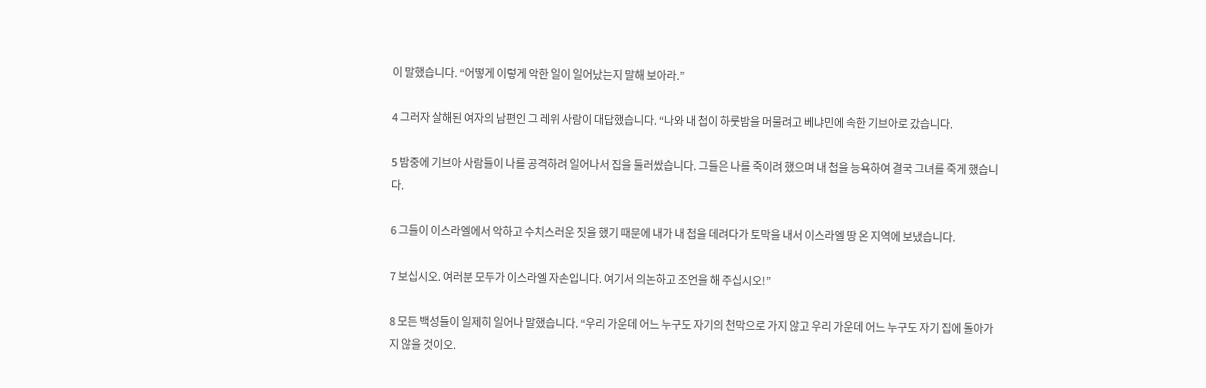이 말했습니다. “어떻게 이렇게 악한 일이 일어났는지 말해 보아라.”

4 그러자 살해된 여자의 남편인 그 레위 사람이 대답했습니다. “나와 내 첩이 하룻밤을 머물려고 베냐민에 속한 기브아로 갔습니다.

5 밤중에 기브아 사람들이 나를 공격하려 일어나서 집을 둘러쌌습니다. 그들은 나를 죽이려 했으며 내 첩을 능욕하여 결국 그녀를 죽게 했습니다.

6 그들이 이스라엘에서 악하고 수치스러운 짓을 했기 때문에 내가 내 첩을 데려다가 토막을 내서 이스라엘 땅 온 지역에 보냈습니다.

7 보십시오. 여러분 모두가 이스라엘 자손입니다. 여기서 의논하고 조언을 해 주십시오!”

8 모든 백성들이 일제히 일어나 말했습니다. “우리 가운데 어느 누구도 자기의 천막으로 가지 않고 우리 가운데 어느 누구도 자기 집에 돌아가지 않을 것이오.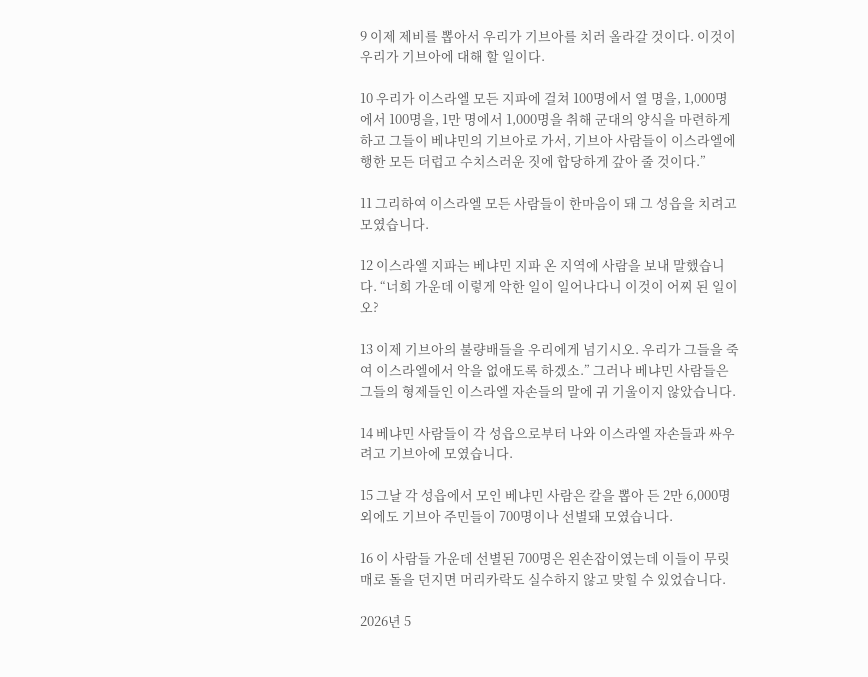9 이제 제비를 뽑아서 우리가 기브아를 치러 올라갈 것이다. 이것이 우리가 기브아에 대해 할 일이다.

10 우리가 이스라엘 모든 지파에 걸쳐 100명에서 열 명을, 1,000명에서 100명을, 1만 명에서 1,000명을 취해 군대의 양식을 마련하게 하고 그들이 베냐민의 기브아로 가서, 기브아 사람들이 이스라엘에 행한 모든 더럽고 수치스러운 짓에 합당하게 갚아 줄 것이다.”

11 그리하여 이스라엘 모든 사람들이 한마음이 돼 그 성읍을 치려고 모였습니다.

12 이스라엘 지파는 베냐민 지파 온 지역에 사람을 보내 말했습니다. “너희 가운데 이렇게 악한 일이 일어나다니 이것이 어찌 된 일이오?

13 이제 기브아의 불량배들을 우리에게 넘기시오. 우리가 그들을 죽여 이스라엘에서 악을 없애도록 하겠소.” 그러나 베냐민 사람들은 그들의 형제들인 이스라엘 자손들의 말에 귀 기울이지 않았습니다.

14 베냐민 사람들이 각 성읍으로부터 나와 이스라엘 자손들과 싸우려고 기브아에 모였습니다.

15 그날 각 성읍에서 모인 베냐민 사람은 칼을 뽑아 든 2만 6,000명 외에도 기브아 주민들이 700명이나 선별돼 모였습니다.

16 이 사람들 가운데 선별된 700명은 왼손잡이였는데 이들이 무릿매로 돌을 던지면 머리카락도 실수하지 않고 맞힐 수 있었습니다.

2026년 5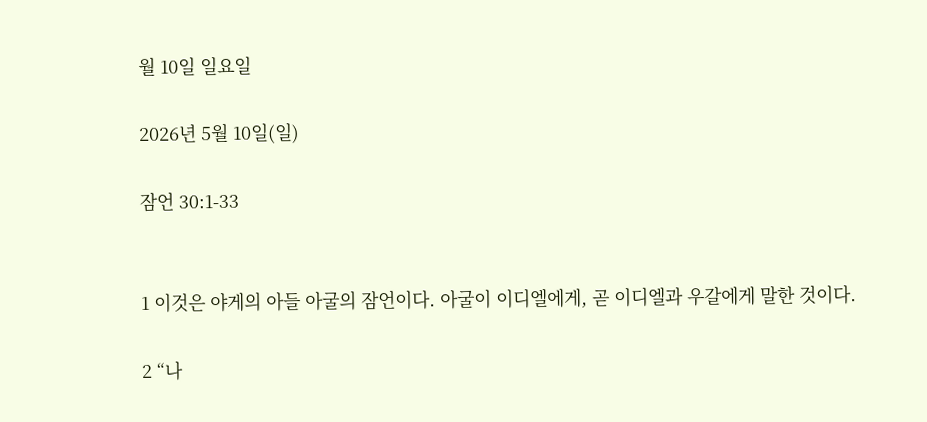월 10일 일요일

2026년 5월 10일(일)

잠언 30:1-33


1 이것은 야게의 아들 아굴의 잠언이다. 아굴이 이디엘에게, 곧 이디엘과 우갈에게 말한 것이다.

2 “나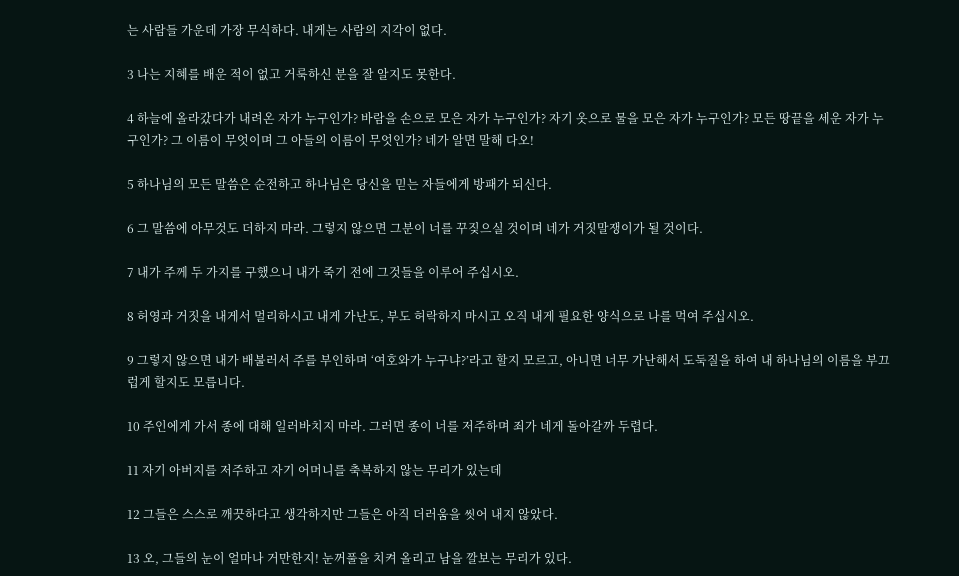는 사람들 가운데 가장 무식하다. 내게는 사람의 지각이 없다.

3 나는 지혜를 배운 적이 없고 거룩하신 분을 잘 알지도 못한다.

4 하늘에 올라갔다가 내려온 자가 누구인가? 바람을 손으로 모은 자가 누구인가? 자기 옷으로 물을 모은 자가 누구인가? 모든 땅끝을 세운 자가 누구인가? 그 이름이 무엇이며 그 아들의 이름이 무엇인가? 네가 알면 말해 다오!

5 하나님의 모든 말씀은 순전하고 하나님은 당신을 믿는 자들에게 방패가 되신다.

6 그 말씀에 아무것도 더하지 마라. 그렇지 않으면 그분이 너를 꾸짖으실 것이며 네가 거짓말쟁이가 될 것이다.

7 내가 주께 두 가지를 구했으니 내가 죽기 전에 그것들을 이루어 주십시오.

8 허영과 거짓을 내게서 멀리하시고 내게 가난도, 부도 허락하지 마시고 오직 내게 필요한 양식으로 나를 먹여 주십시오.

9 그렇지 않으면 내가 배불러서 주를 부인하며 ‘여호와가 누구냐?’라고 할지 모르고, 아니면 너무 가난해서 도둑질을 하여 내 하나님의 이름을 부끄럽게 할지도 모릅니다.

10 주인에게 가서 종에 대해 일러바치지 마라. 그러면 종이 너를 저주하며 죄가 네게 돌아갈까 두렵다.

11 자기 아버지를 저주하고 자기 어머니를 축복하지 않는 무리가 있는데

12 그들은 스스로 깨끗하다고 생각하지만 그들은 아직 더러움을 씻어 내지 않았다.

13 오, 그들의 눈이 얼마나 거만한지! 눈꺼풀을 치켜 올리고 남을 깔보는 무리가 있다.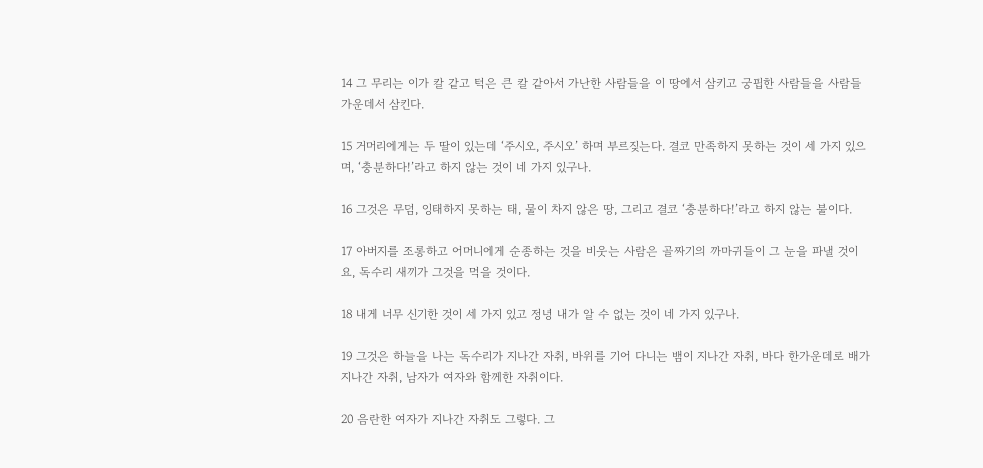14 그 무리는 이가 칼 같고 턱은 큰 칼 같아서 가난한 사람들을 이 땅에서 삼키고 궁핍한 사람들을 사람들 가운데서 삼킨다.

15 거머리에게는 두 딸이 있는데 ‘주시오, 주시오’ 하며 부르짖는다. 결코 만족하지 못하는 것이 세 가지 있으며, ‘충분하다!’라고 하지 않는 것이 네 가지 있구나.

16 그것은 무덤, 잉태하지 못하는 태, 물이 차지 않은 땅, 그리고 결코 ‘충분하다!’라고 하지 않는 불이다.

17 아버지를 조롱하고 어머니에게 순종하는 것을 비웃는 사람은 골짜기의 까마귀들이 그 눈을 파낼 것이요, 독수리 새끼가 그것을 먹을 것이다.

18 내게 너무 신기한 것이 세 가지 있고 정녕 내가 알 수 없는 것이 네 가지 있구나.

19 그것은 하늘을 나는 독수리가 지나간 자취, 바위를 기어 다니는 뱀이 지나간 자취, 바다 한가운데로 배가 지나간 자취, 남자가 여자와 함께한 자취이다.

20 음란한 여자가 지나간 자취도 그렇다. 그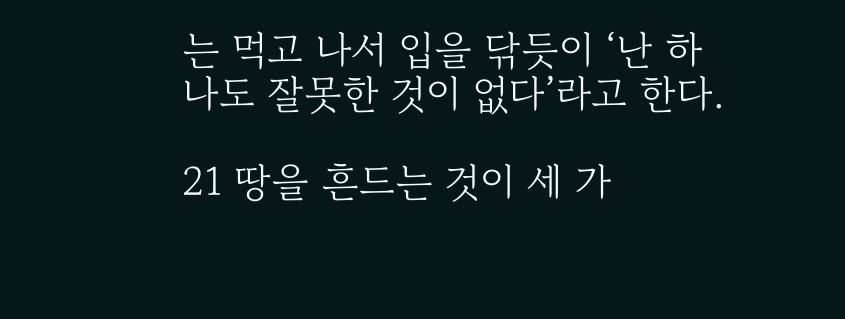는 먹고 나서 입을 닦듯이 ‘난 하나도 잘못한 것이 없다’라고 한다.

21 땅을 흔드는 것이 세 가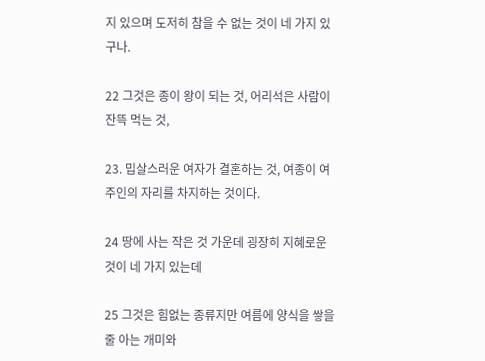지 있으며 도저히 참을 수 없는 것이 네 가지 있구나.

22 그것은 종이 왕이 되는 것, 어리석은 사람이 잔뜩 먹는 것,

23. 밉살스러운 여자가 결혼하는 것, 여종이 여주인의 자리를 차지하는 것이다.

24 땅에 사는 작은 것 가운데 굉장히 지혜로운 것이 네 가지 있는데

25 그것은 힘없는 종류지만 여름에 양식을 쌓을 줄 아는 개미와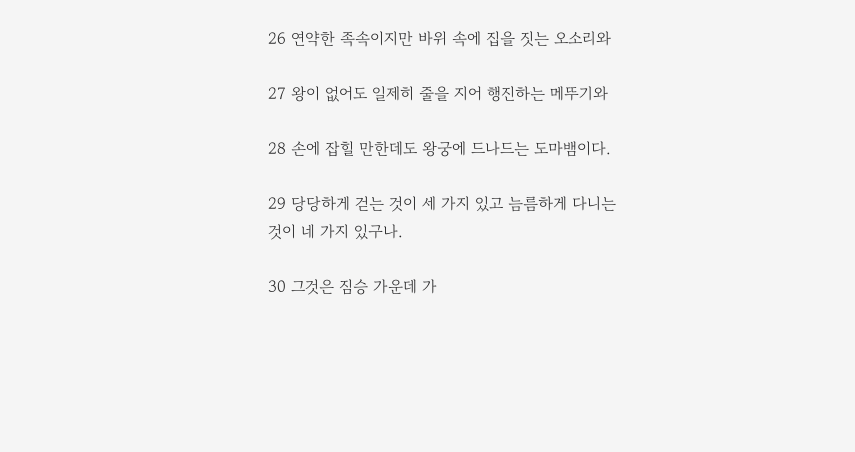26 연약한 족속이지만 바위 속에 집을 짓는 오소리와

27 왕이 없어도 일제히 줄을 지어 행진하는 메뚜기와

28 손에 잡힐 만한데도 왕궁에 드나드는 도마뱀이다.

29 당당하게 걷는 것이 세 가지 있고 늠름하게 다니는 것이 네 가지 있구나.

30 그것은 짐승 가운데 가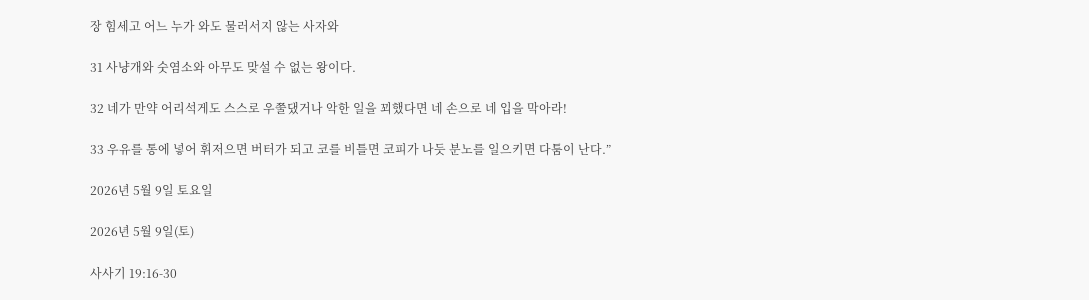장 힘세고 어느 누가 와도 물러서지 않는 사자와

31 사냥개와 숫염소와 아무도 맞설 수 없는 왕이다.

32 네가 만약 어리석게도 스스로 우쭐댔거나 악한 일을 꾀했다면 네 손으로 네 입을 막아라!

33 우유를 통에 넣어 휘저으면 버터가 되고 코를 비틀면 코피가 나듯 분노를 일으키면 다툼이 난다.”

2026년 5월 9일 토요일

2026년 5월 9일(토)

사사기 19:16-30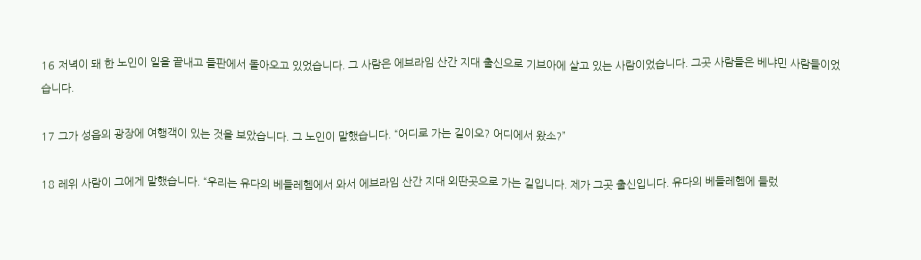16 저녁이 돼 한 노인이 일을 끝내고 들판에서 돌아오고 있었습니다. 그 사람은 에브라임 산간 지대 출신으로 기브아에 살고 있는 사람이었습니다. 그곳 사람들은 베냐민 사람들이었습니다.

17 그가 성읍의 광장에 여행객이 있는 것을 보았습니다. 그 노인이 말했습니다. “어디로 가는 길이오? 어디에서 왔소?”

18 레위 사람이 그에게 말했습니다. “우리는 유다의 베들레헴에서 와서 에브라임 산간 지대 외딴곳으로 가는 길입니다. 제가 그곳 출신입니다. 유다의 베들레헴에 들렀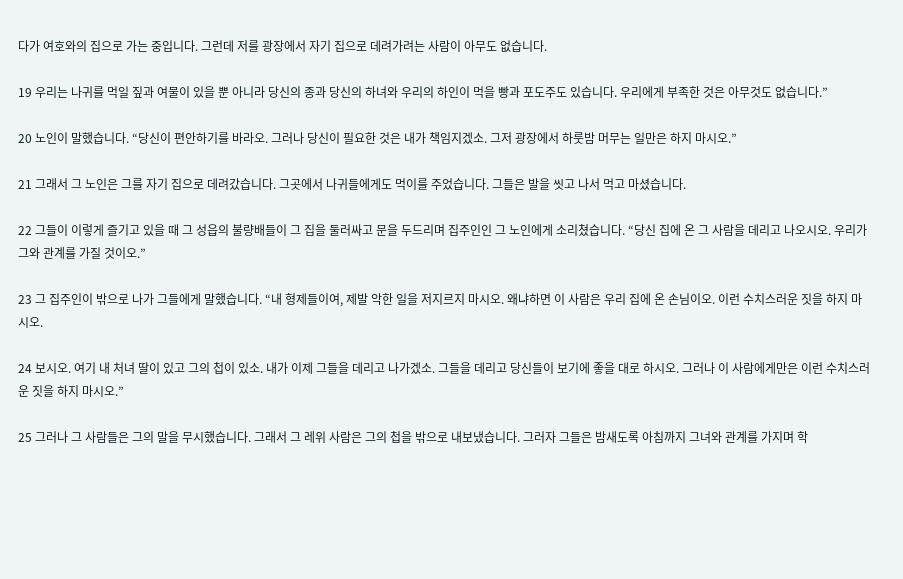다가 여호와의 집으로 가는 중입니다. 그런데 저를 광장에서 자기 집으로 데려가려는 사람이 아무도 없습니다.

19 우리는 나귀를 먹일 짚과 여물이 있을 뿐 아니라 당신의 종과 당신의 하녀와 우리의 하인이 먹을 빵과 포도주도 있습니다. 우리에게 부족한 것은 아무것도 없습니다.”

20 노인이 말했습니다. “당신이 편안하기를 바라오. 그러나 당신이 필요한 것은 내가 책임지겠소. 그저 광장에서 하룻밤 머무는 일만은 하지 마시오.”

21 그래서 그 노인은 그를 자기 집으로 데려갔습니다. 그곳에서 나귀들에게도 먹이를 주었습니다. 그들은 발을 씻고 나서 먹고 마셨습니다.

22 그들이 이렇게 즐기고 있을 때 그 성읍의 불량배들이 그 집을 둘러싸고 문을 두드리며 집주인인 그 노인에게 소리쳤습니다. “당신 집에 온 그 사람을 데리고 나오시오. 우리가 그와 관계를 가질 것이오.”

23 그 집주인이 밖으로 나가 그들에게 말했습니다. “내 형제들이여, 제발 악한 일을 저지르지 마시오. 왜냐하면 이 사람은 우리 집에 온 손님이오. 이런 수치스러운 짓을 하지 마시오.

24 보시오. 여기 내 처녀 딸이 있고 그의 첩이 있소. 내가 이제 그들을 데리고 나가겠소. 그들을 데리고 당신들이 보기에 좋을 대로 하시오. 그러나 이 사람에게만은 이런 수치스러운 짓을 하지 마시오.”

25 그러나 그 사람들은 그의 말을 무시했습니다. 그래서 그 레위 사람은 그의 첩을 밖으로 내보냈습니다. 그러자 그들은 밤새도록 아침까지 그녀와 관계를 가지며 학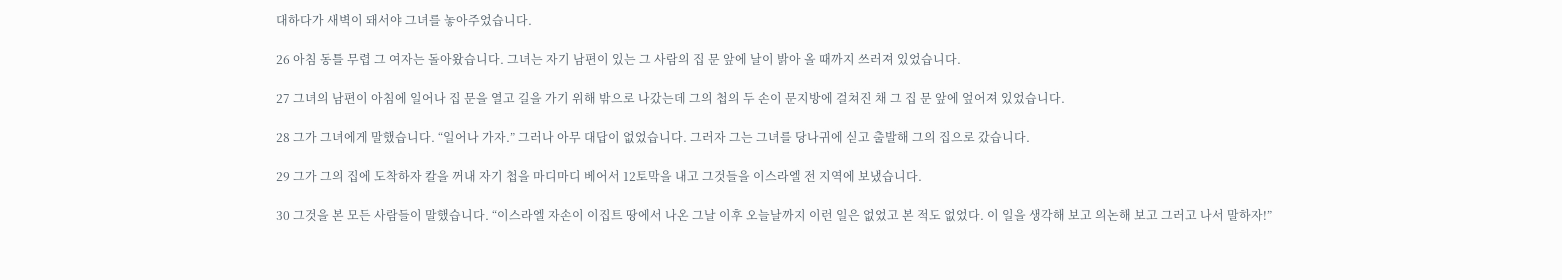대하다가 새벽이 돼서야 그녀를 놓아주었습니다.

26 아침 동틀 무렵 그 여자는 돌아왔습니다. 그녀는 자기 남편이 있는 그 사람의 집 문 앞에 날이 밝아 올 때까지 쓰러져 있었습니다.

27 그녀의 남편이 아침에 일어나 집 문을 열고 길을 가기 위해 밖으로 나갔는데 그의 첩의 두 손이 문지방에 걸쳐진 채 그 집 문 앞에 엎어져 있었습니다.

28 그가 그녀에게 말했습니다. “일어나 가자.” 그러나 아무 대답이 없었습니다. 그러자 그는 그녀를 당나귀에 싣고 출발해 그의 집으로 갔습니다.

29 그가 그의 집에 도착하자 칼을 꺼내 자기 첩을 마디마디 베어서 12토막을 내고 그것들을 이스라엘 전 지역에 보냈습니다.

30 그것을 본 모든 사람들이 말했습니다. “이스라엘 자손이 이집트 땅에서 나온 그날 이후 오늘날까지 이런 일은 없었고 본 적도 없었다. 이 일을 생각해 보고 의논해 보고 그러고 나서 말하자!”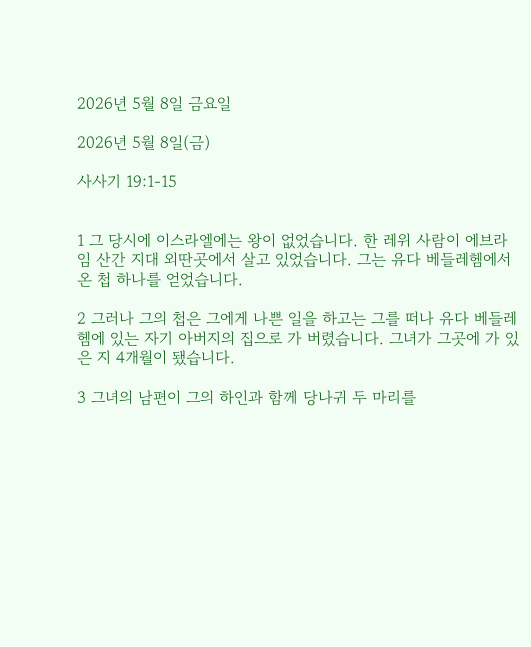2026년 5월 8일 금요일

2026년 5월 8일(금)

사사기 19:1-15


1 그 당시에 이스라엘에는 왕이 없었습니다. 한 레위 사람이 에브라임 산간 지대 외딴곳에서 살고 있었습니다. 그는 유다 베들레헴에서 온 첩 하나를 얻었습니다.

2 그러나 그의 첩은 그에게 나쁜 일을 하고는 그를 떠나 유다 베들레헴에 있는 자기 아버지의 집으로 가 버렸습니다. 그녀가 그곳에 가 있은 지 4개월이 됐습니다.

3 그녀의 남편이 그의 하인과 함께 당나귀 두 마리를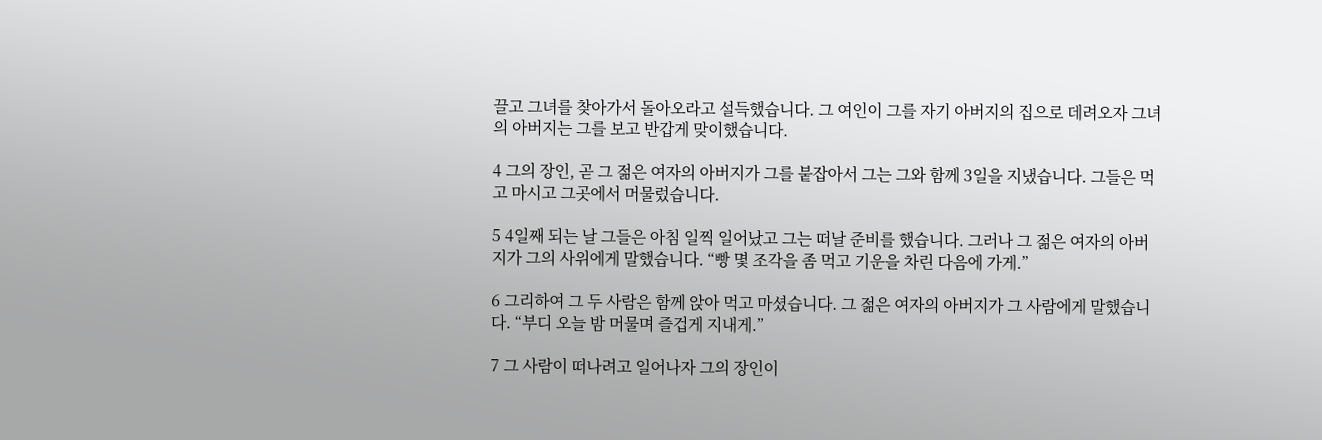끌고 그녀를 찾아가서 돌아오라고 설득했습니다. 그 여인이 그를 자기 아버지의 집으로 데려오자 그녀의 아버지는 그를 보고 반갑게 맞이했습니다.

4 그의 장인, 곧 그 젊은 여자의 아버지가 그를 붙잡아서 그는 그와 함께 3일을 지냈습니다. 그들은 먹고 마시고 그곳에서 머물렀습니다.

5 4일째 되는 날 그들은 아침 일찍 일어났고 그는 떠날 준비를 했습니다. 그러나 그 젊은 여자의 아버지가 그의 사위에게 말했습니다. “빵 몇 조각을 좀 먹고 기운을 차린 다음에 가게.”

6 그리하여 그 두 사람은 함께 앉아 먹고 마셨습니다. 그 젊은 여자의 아버지가 그 사람에게 말했습니다. “부디 오늘 밤 머물며 즐겁게 지내게.”

7 그 사람이 떠나려고 일어나자 그의 장인이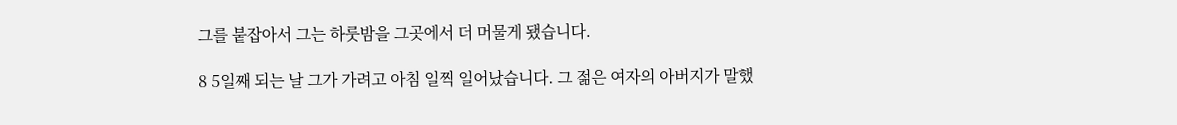그를 붙잡아서 그는 하룻밤을 그곳에서 더 머물게 됐습니다.

8 5일째 되는 날 그가 가려고 아침 일찍 일어났습니다. 그 젊은 여자의 아버지가 말했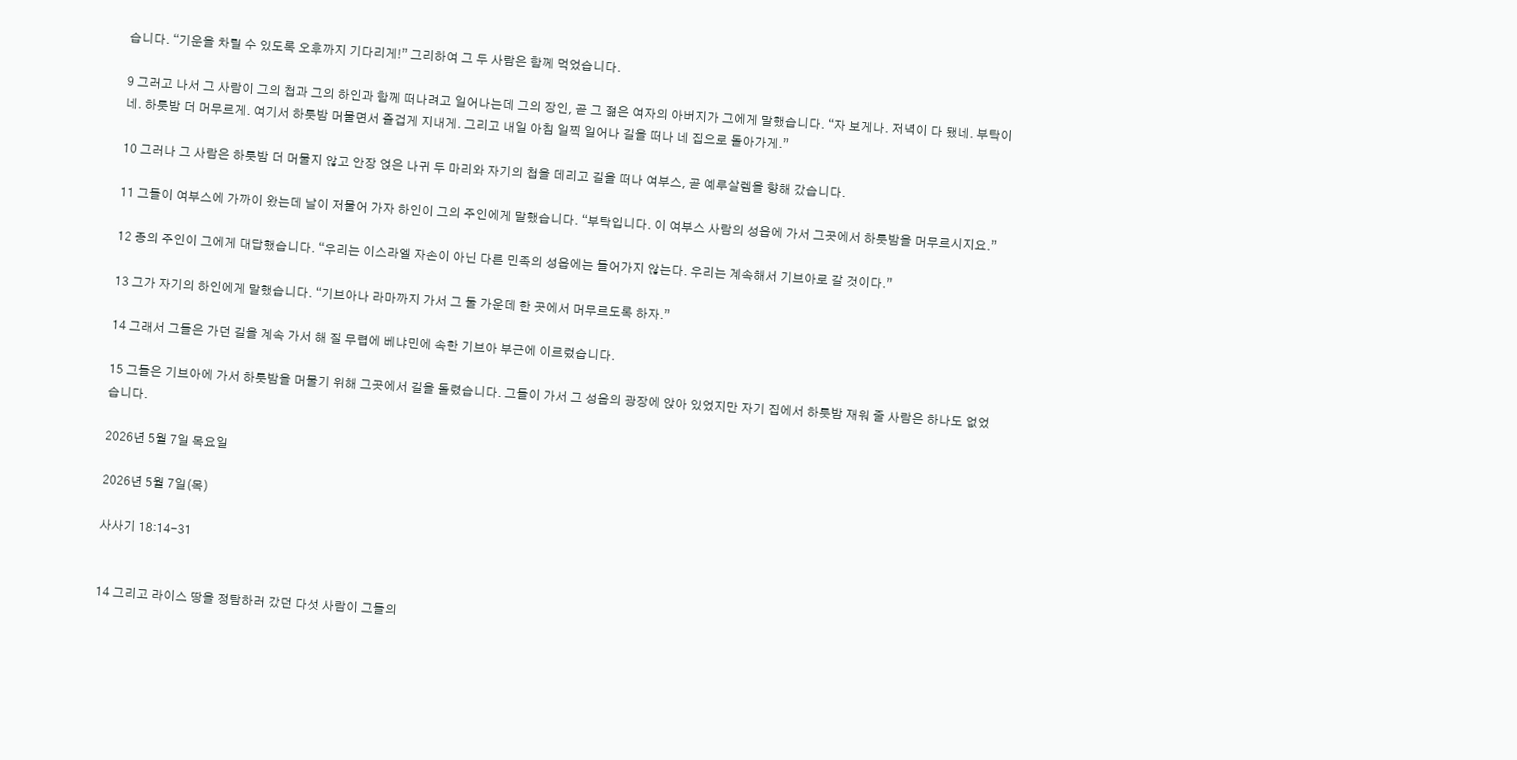습니다. “기운을 차릴 수 있도록 오후까지 기다리게!” 그리하여 그 두 사람은 함께 먹었습니다.

9 그러고 나서 그 사람이 그의 첩과 그의 하인과 함께 떠나려고 일어나는데 그의 장인, 곧 그 젊은 여자의 아버지가 그에게 말했습니다. “자 보게나. 저녁이 다 됐네. 부탁이네. 하룻밤 더 머무르게. 여기서 하룻밤 머물면서 즐겁게 지내게. 그리고 내일 아침 일찍 일어나 길을 떠나 네 집으로 돌아가게.”

10 그러나 그 사람은 하룻밤 더 머물지 않고 안장 얹은 나귀 두 마리와 자기의 첩을 데리고 길을 떠나 여부스, 곧 예루살렘을 향해 갔습니다.

11 그들이 여부스에 가까이 왔는데 날이 저물어 가자 하인이 그의 주인에게 말했습니다. “부탁입니다. 이 여부스 사람의 성읍에 가서 그곳에서 하룻밤을 머무르시지요.”

12 종의 주인이 그에게 대답했습니다. “우리는 이스라엘 자손이 아닌 다른 민족의 성읍에는 들어가지 않는다. 우리는 계속해서 기브아로 갈 것이다.”

13 그가 자기의 하인에게 말했습니다. “기브아나 라마까지 가서 그 둘 가운데 한 곳에서 머무르도록 하자.”

14 그래서 그들은 가던 길을 계속 가서 해 질 무렵에 베냐민에 속한 기브아 부근에 이르렀습니다.

15 그들은 기브아에 가서 하룻밤을 머물기 위해 그곳에서 길을 돌렸습니다. 그들이 가서 그 성읍의 광장에 앉아 있었지만 자기 집에서 하룻밤 재워 줄 사람은 하나도 없었습니다.

2026년 5월 7일 목요일

2026년 5월 7일(목)

사사기 18:14-31


14 그리고 라이스 땅을 정탐하러 갔던 다섯 사람이 그들의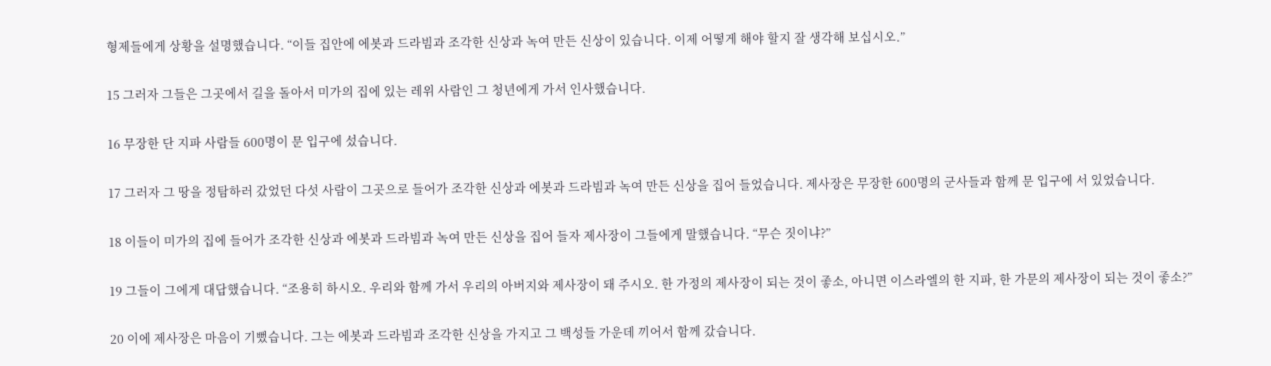형제들에게 상황을 설명했습니다. “이들 집안에 에봇과 드라빔과 조각한 신상과 녹여 만든 신상이 있습니다. 이제 어떻게 해야 할지 잘 생각해 보십시오.”

15 그러자 그들은 그곳에서 길을 돌아서 미가의 집에 있는 레위 사람인 그 청년에게 가서 인사했습니다.

16 무장한 단 지파 사람들 600명이 문 입구에 섰습니다.

17 그러자 그 땅을 정탐하러 갔었던 다섯 사람이 그곳으로 들어가 조각한 신상과 에봇과 드라빔과 녹여 만든 신상을 집어 들었습니다. 제사장은 무장한 600명의 군사들과 함께 문 입구에 서 있었습니다.

18 이들이 미가의 집에 들어가 조각한 신상과 에봇과 드라빔과 녹여 만든 신상을 집어 들자 제사장이 그들에게 말했습니다. “무슨 짓이냐?”

19 그들이 그에게 대답했습니다. “조용히 하시오. 우리와 함께 가서 우리의 아버지와 제사장이 돼 주시오. 한 가정의 제사장이 되는 것이 좋소, 아니면 이스라엘의 한 지파, 한 가문의 제사장이 되는 것이 좋소?”

20 이에 제사장은 마음이 기뻤습니다. 그는 에봇과 드라빔과 조각한 신상을 가지고 그 백성들 가운데 끼어서 함께 갔습니다.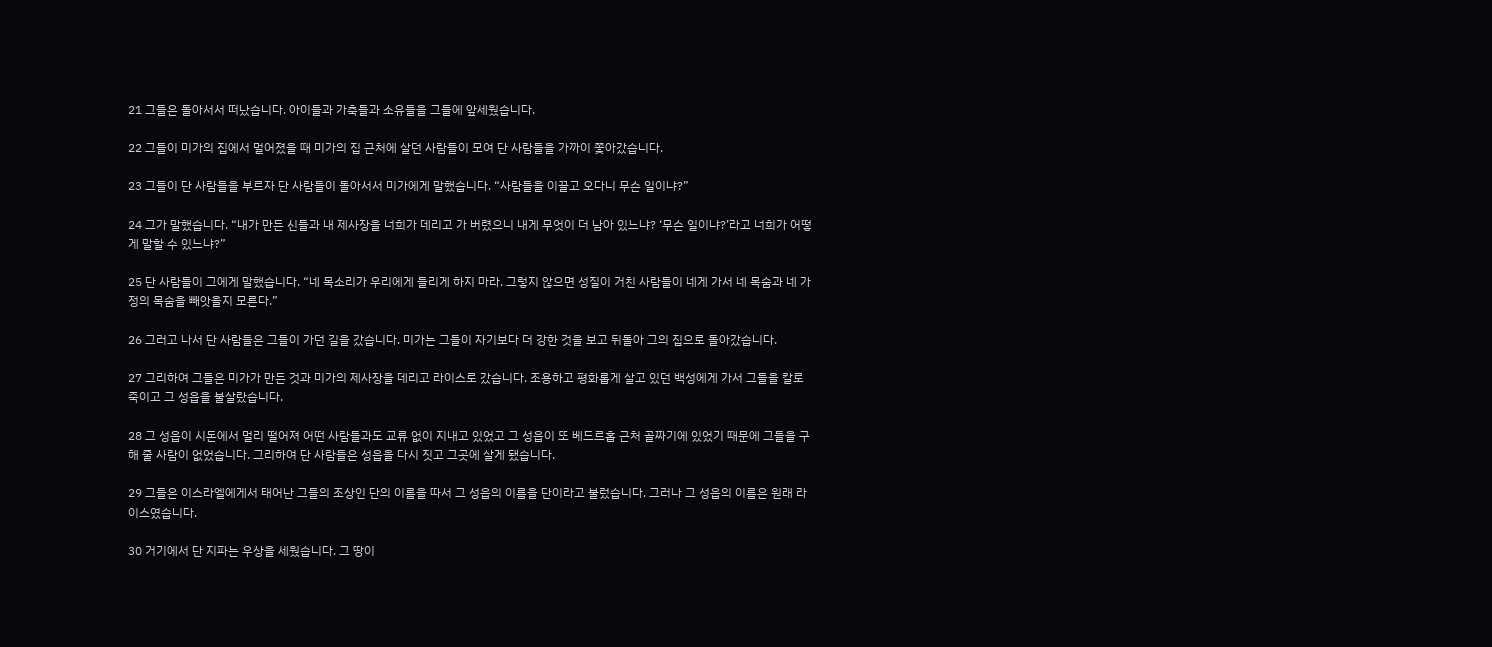21 그들은 돌아서서 떠났습니다. 아이들과 가축들과 소유들을 그들에 앞세웠습니다.

22 그들이 미가의 집에서 멀어졌을 때 미가의 집 근처에 살던 사람들이 모여 단 사람들을 가까이 쫓아갔습니다.

23 그들이 단 사람들을 부르자 단 사람들이 돌아서서 미가에게 말했습니다. “사람들을 이끌고 오다니 무슨 일이냐?”

24 그가 말했습니다. “내가 만든 신들과 내 제사장을 너희가 데리고 가 버렸으니 내게 무엇이 더 남아 있느냐? ‘무슨 일이냐?’라고 너희가 어떻게 말할 수 있느냐?”

25 단 사람들이 그에게 말했습니다. “네 목소리가 우리에게 들리게 하지 마라. 그렇지 않으면 성질이 거친 사람들이 네게 가서 네 목숨과 네 가정의 목숨을 빼앗을지 모른다.”

26 그러고 나서 단 사람들은 그들이 가던 길을 갔습니다. 미가는 그들이 자기보다 더 강한 것을 보고 뒤돌아 그의 집으로 돌아갔습니다.

27 그리하여 그들은 미가가 만든 것과 미가의 제사장을 데리고 라이스로 갔습니다. 조용하고 평화롭게 살고 있던 백성에게 가서 그들을 칼로 죽이고 그 성읍을 불살랐습니다.

28 그 성읍이 시돈에서 멀리 떨어져 어떤 사람들과도 교류 없이 지내고 있었고 그 성읍이 또 베드르홉 근처 골짜기에 있었기 때문에 그들을 구해 줄 사람이 없었습니다. 그리하여 단 사람들은 성읍을 다시 짓고 그곳에 살게 됐습니다.

29 그들은 이스라엘에게서 태어난 그들의 조상인 단의 이름을 따서 그 성읍의 이름을 단이라고 불렀습니다. 그러나 그 성읍의 이름은 원래 라이스였습니다.

30 거기에서 단 지파는 우상을 세웠습니다. 그 땅이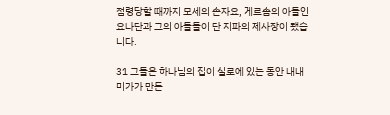점령당할 때까지 모세의 손자요, 게르솜의 아들인 요나단과 그의 아들들이 단 지파의 제사장이 됐습니다.

31 그들은 하나님의 집이 실로에 있는 동안 내내 미가가 만든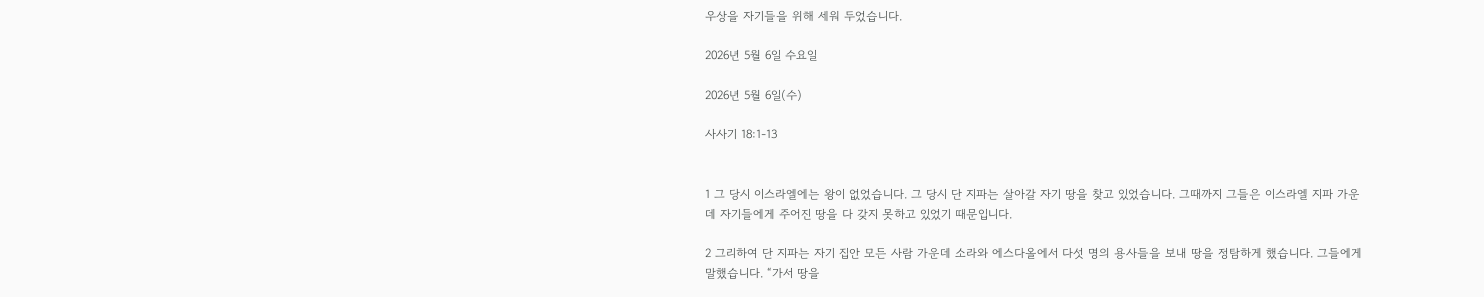우상을 자기들을 위해 세워 두었습니다.

2026년 5월 6일 수요일

2026년 5월 6일(수)

사사기 18:1-13


1 그 당시 이스라엘에는 왕이 없었습니다. 그 당시 단 지파는 살아갈 자기 땅을 찾고 있었습니다. 그때까지 그들은 이스라엘 지파 가운데 자기들에게 주어진 땅을 다 갖지 못하고 있었기 때문입니다.

2 그리하여 단 지파는 자기 집안 모든 사람 가운데 소라와 에스다올에서 다섯 명의 용사들을 보내 땅을 정탐하게 했습니다. 그들에게 말했습니다. “가서 땅을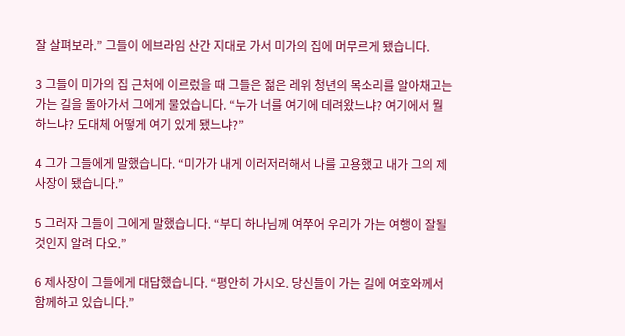잘 살펴보라.” 그들이 에브라임 산간 지대로 가서 미가의 집에 머무르게 됐습니다.

3 그들이 미가의 집 근처에 이르렀을 때 그들은 젊은 레위 청년의 목소리를 알아채고는 가는 길을 돌아가서 그에게 물었습니다. “누가 너를 여기에 데려왔느냐? 여기에서 뭘 하느냐? 도대체 어떻게 여기 있게 됐느냐?”

4 그가 그들에게 말했습니다. “미가가 내게 이러저러해서 나를 고용했고 내가 그의 제사장이 됐습니다.”

5 그러자 그들이 그에게 말했습니다. “부디 하나님께 여쭈어 우리가 가는 여행이 잘될 것인지 알려 다오.”

6 제사장이 그들에게 대답했습니다. “평안히 가시오. 당신들이 가는 길에 여호와께서 함께하고 있습니다.”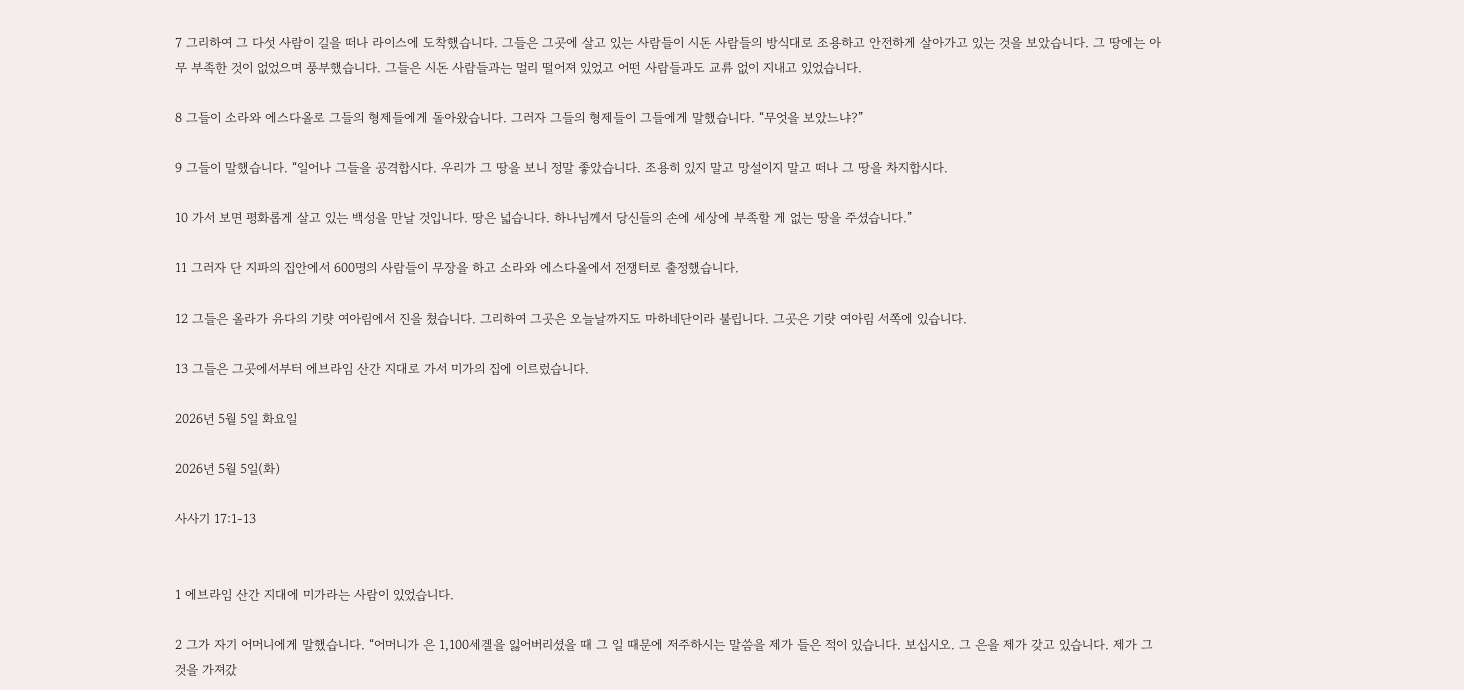7 그리하여 그 다섯 사람이 길을 떠나 라이스에 도착했습니다. 그들은 그곳에 살고 있는 사람들이 시돈 사람들의 방식대로 조용하고 안전하게 살아가고 있는 것을 보았습니다. 그 땅에는 아무 부족한 것이 없었으며 풍부했습니다. 그들은 시돈 사람들과는 멀리 떨어져 있었고 어떤 사람들과도 교류 없이 지내고 있었습니다.

8 그들이 소라와 에스다올로 그들의 형제들에게 돌아왔습니다. 그러자 그들의 형제들이 그들에게 말했습니다. “무엇을 보았느냐?”

9 그들이 말했습니다. “일어나 그들을 공격합시다. 우리가 그 땅을 보니 정말 좋았습니다. 조용히 있지 말고 망설이지 말고 떠나 그 땅을 차지합시다.

10 가서 보면 평화롭게 살고 있는 백성을 만날 것입니다. 땅은 넓습니다. 하나님께서 당신들의 손에 세상에 부족할 게 없는 땅을 주셨습니다.”

11 그러자 단 지파의 집안에서 600명의 사람들이 무장을 하고 소라와 에스다올에서 전쟁터로 출정했습니다.

12 그들은 올라가 유다의 기럇 여아림에서 진을 쳤습니다. 그리하여 그곳은 오늘날까지도 마하네단이라 불립니다. 그곳은 기럇 여아림 서쪽에 있습니다.

13 그들은 그곳에서부터 에브라임 산간 지대로 가서 미가의 집에 이르렀습니다.

2026년 5월 5일 화요일

2026년 5월 5일(화)

사사기 17:1-13


1 에브라임 산간 지대에 미가라는 사람이 있었습니다.

2 그가 자기 어머니에게 말했습니다. “어머니가 은 1,100세겔을 잃어버리셨을 때 그 일 때문에 저주하시는 말씀을 제가 들은 적이 있습니다. 보십시오. 그 은을 제가 갖고 있습니다. 제가 그것을 가져갔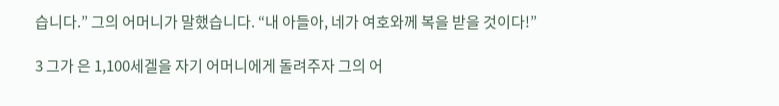습니다.” 그의 어머니가 말했습니다. “내 아들아, 네가 여호와께 복을 받을 것이다!”

3 그가 은 1,100세겔을 자기 어머니에게 돌려주자 그의 어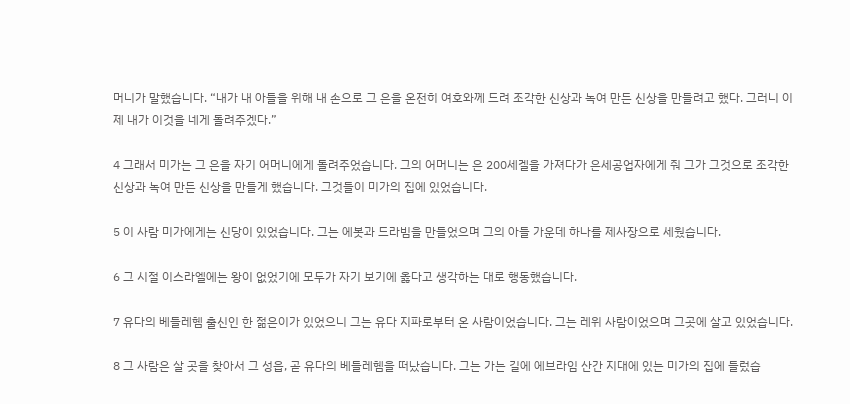머니가 말했습니다. “내가 내 아들을 위해 내 손으로 그 은을 온전히 여호와께 드려 조각한 신상과 녹여 만든 신상을 만들려고 했다. 그러니 이제 내가 이것을 네게 돌려주겠다.”

4 그래서 미가는 그 은을 자기 어머니에게 돌려주었습니다. 그의 어머니는 은 200세겔을 가져다가 은세공업자에게 줘 그가 그것으로 조각한 신상과 녹여 만든 신상을 만들게 했습니다. 그것들이 미가의 집에 있었습니다.

5 이 사람 미가에게는 신당이 있었습니다. 그는 에봇과 드라빔을 만들었으며 그의 아들 가운데 하나를 제사장으로 세웠습니다.

6 그 시절 이스라엘에는 왕이 없었기에 모두가 자기 보기에 옳다고 생각하는 대로 행동했습니다.

7 유다의 베들레헴 출신인 한 젊은이가 있었으니 그는 유다 지파로부터 온 사람이었습니다. 그는 레위 사람이었으며 그곳에 살고 있었습니다.

8 그 사람은 살 곳을 찾아서 그 성읍, 곧 유다의 베들레헴을 떠났습니다. 그는 가는 길에 에브라임 산간 지대에 있는 미가의 집에 들렀습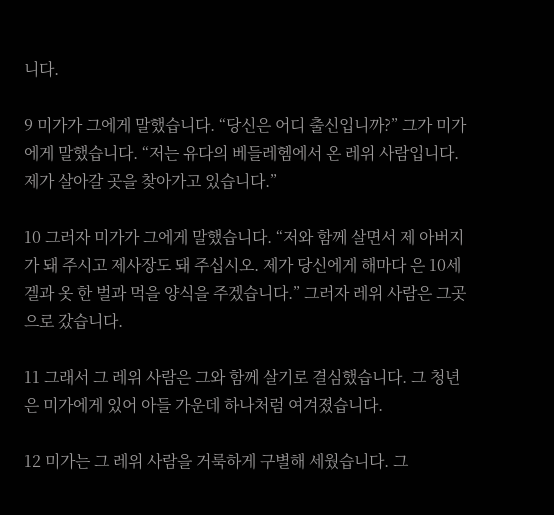니다.

9 미가가 그에게 말했습니다. “당신은 어디 출신입니까?” 그가 미가에게 말했습니다. “저는 유다의 베들레헴에서 온 레위 사람입니다. 제가 살아갈 곳을 찾아가고 있습니다.”

10 그러자 미가가 그에게 말했습니다. “저와 함께 살면서 제 아버지가 돼 주시고 제사장도 돼 주십시오. 제가 당신에게 해마다 은 10세겔과 옷 한 벌과 먹을 양식을 주겠습니다.” 그러자 레위 사람은 그곳으로 갔습니다.

11 그래서 그 레위 사람은 그와 함께 살기로 결심했습니다. 그 청년은 미가에게 있어 아들 가운데 하나처럼 여겨졌습니다.

12 미가는 그 레위 사람을 거룩하게 구별해 세웠습니다. 그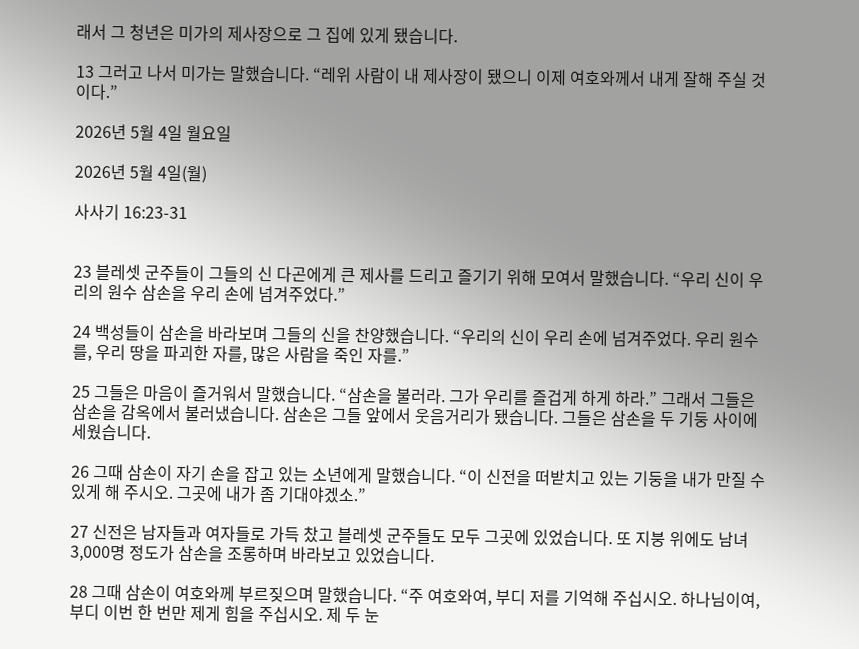래서 그 청년은 미가의 제사장으로 그 집에 있게 됐습니다.

13 그러고 나서 미가는 말했습니다. “레위 사람이 내 제사장이 됐으니 이제 여호와께서 내게 잘해 주실 것이다.”

2026년 5월 4일 월요일

2026년 5월 4일(월)

사사기 16:23-31


23 블레셋 군주들이 그들의 신 다곤에게 큰 제사를 드리고 즐기기 위해 모여서 말했습니다. “우리 신이 우리의 원수 삼손을 우리 손에 넘겨주었다.”

24 백성들이 삼손을 바라보며 그들의 신을 찬양했습니다. “우리의 신이 우리 손에 넘겨주었다. 우리 원수를, 우리 땅을 파괴한 자를, 많은 사람을 죽인 자를.”

25 그들은 마음이 즐거워서 말했습니다. “삼손을 불러라. 그가 우리를 즐겁게 하게 하라.” 그래서 그들은 삼손을 감옥에서 불러냈습니다. 삼손은 그들 앞에서 웃음거리가 됐습니다. 그들은 삼손을 두 기둥 사이에 세웠습니다.

26 그때 삼손이 자기 손을 잡고 있는 소년에게 말했습니다. “이 신전을 떠받치고 있는 기둥을 내가 만질 수 있게 해 주시오. 그곳에 내가 좀 기대야겠소.”

27 신전은 남자들과 여자들로 가득 찼고 블레셋 군주들도 모두 그곳에 있었습니다. 또 지붕 위에도 남녀 3,000명 정도가 삼손을 조롱하며 바라보고 있었습니다.

28 그때 삼손이 여호와께 부르짖으며 말했습니다. “주 여호와여, 부디 저를 기억해 주십시오. 하나님이여, 부디 이번 한 번만 제게 힘을 주십시오. 제 두 눈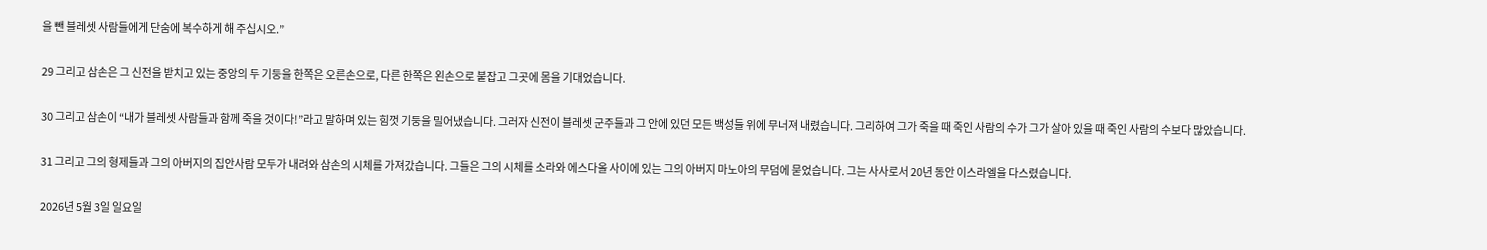을 뺀 블레셋 사람들에게 단숨에 복수하게 해 주십시오.”

29 그리고 삼손은 그 신전을 받치고 있는 중앙의 두 기둥을 한쪽은 오른손으로, 다른 한쪽은 왼손으로 붙잡고 그곳에 몸을 기대었습니다.

30 그리고 삼손이 “내가 블레셋 사람들과 함께 죽을 것이다!”라고 말하며 있는 힘껏 기둥을 밀어냈습니다. 그러자 신전이 블레셋 군주들과 그 안에 있던 모든 백성들 위에 무너져 내렸습니다. 그리하여 그가 죽을 때 죽인 사람의 수가 그가 살아 있을 때 죽인 사람의 수보다 많았습니다.

31 그리고 그의 형제들과 그의 아버지의 집안사람 모두가 내려와 삼손의 시체를 가져갔습니다. 그들은 그의 시체를 소라와 에스다올 사이에 있는 그의 아버지 마노아의 무덤에 묻었습니다. 그는 사사로서 20년 동안 이스라엘을 다스렸습니다.

2026년 5월 3일 일요일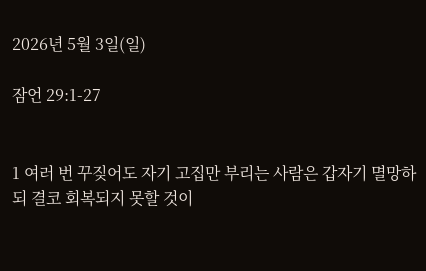2026년 5월 3일(일)

잠언 29:1-27


1 여러 번 꾸짖어도 자기 고집만 부리는 사람은 갑자기 멸망하되 결코 회복되지 못할 것이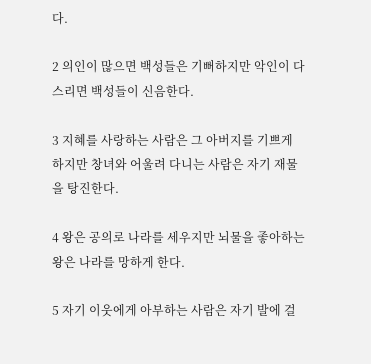다.

2 의인이 많으면 백성들은 기뻐하지만 악인이 다스리면 백성들이 신음한다.

3 지혜를 사랑하는 사람은 그 아버지를 기쁘게 하지만 창녀와 어울려 다니는 사람은 자기 재물을 탕진한다.

4 왕은 공의로 나라를 세우지만 뇌물을 좋아하는 왕은 나라를 망하게 한다.

5 자기 이웃에게 아부하는 사람은 자기 발에 걸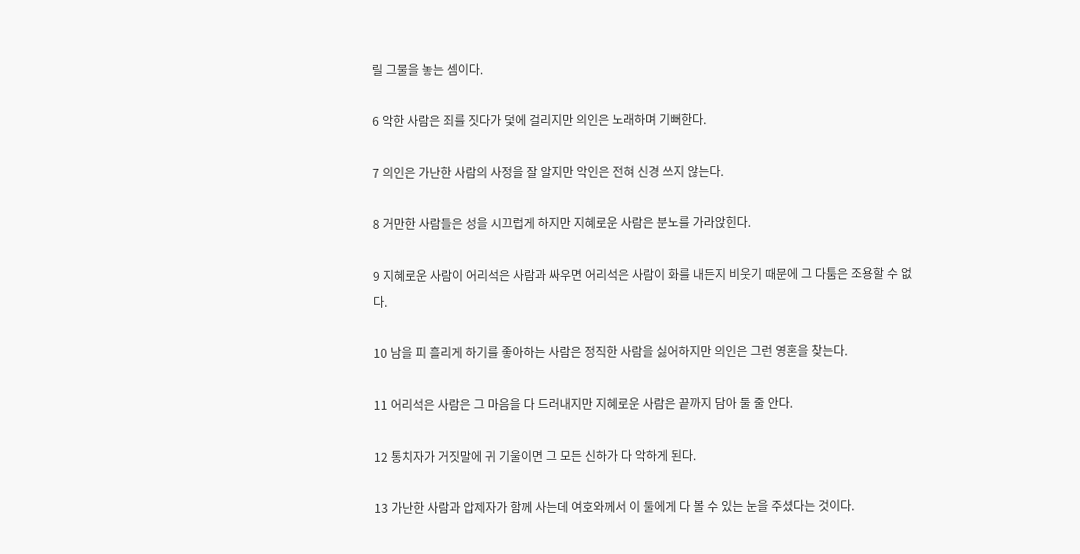릴 그물을 놓는 셈이다.

6 악한 사람은 죄를 짓다가 덫에 걸리지만 의인은 노래하며 기뻐한다.

7 의인은 가난한 사람의 사정을 잘 알지만 악인은 전혀 신경 쓰지 않는다.

8 거만한 사람들은 성을 시끄럽게 하지만 지혜로운 사람은 분노를 가라앉힌다.

9 지혜로운 사람이 어리석은 사람과 싸우면 어리석은 사람이 화를 내든지 비웃기 때문에 그 다툼은 조용할 수 없다.

10 남을 피 흘리게 하기를 좋아하는 사람은 정직한 사람을 싫어하지만 의인은 그런 영혼을 찾는다.

11 어리석은 사람은 그 마음을 다 드러내지만 지혜로운 사람은 끝까지 담아 둘 줄 안다.

12 통치자가 거짓말에 귀 기울이면 그 모든 신하가 다 악하게 된다.

13 가난한 사람과 압제자가 함께 사는데 여호와께서 이 둘에게 다 볼 수 있는 눈을 주셨다는 것이다.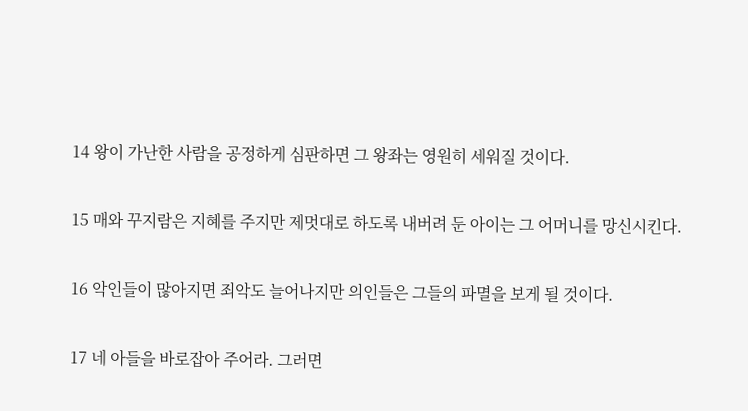14 왕이 가난한 사람을 공정하게 심판하면 그 왕좌는 영원히 세워질 것이다.

15 매와 꾸지람은 지혜를 주지만 제멋대로 하도록 내버려 둔 아이는 그 어머니를 망신시킨다.

16 악인들이 많아지면 죄악도 늘어나지만 의인들은 그들의 파멸을 보게 될 것이다.

17 네 아들을 바로잡아 주어라. 그러면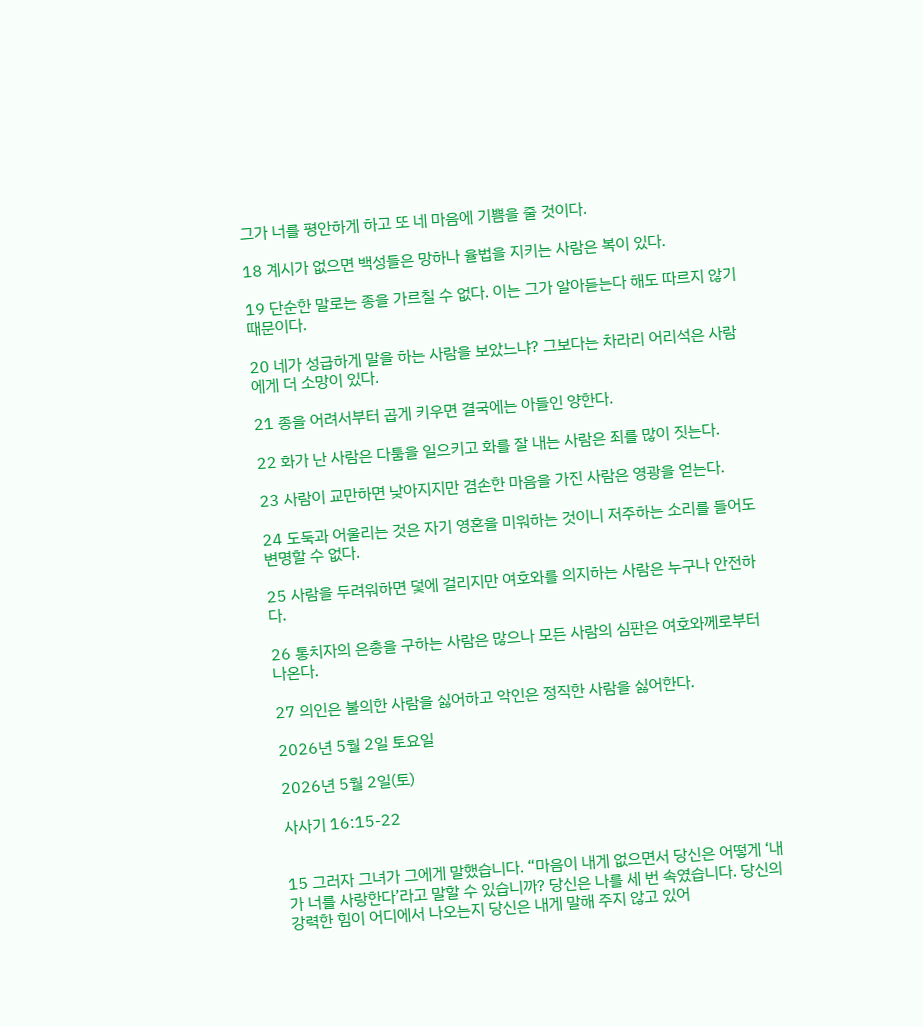그가 너를 평안하게 하고 또 네 마음에 기쁨을 줄 것이다.

18 계시가 없으면 백성들은 망하나 율법을 지키는 사람은 복이 있다.

19 단순한 말로는 종을 가르칠 수 없다. 이는 그가 알아듣는다 해도 따르지 않기 때문이다.

20 네가 성급하게 말을 하는 사람을 보았느냐? 그보다는 차라리 어리석은 사람에게 더 소망이 있다.

21 종을 어려서부터 곱게 키우면 결국에는 아들인 양한다.

22 화가 난 사람은 다툼을 일으키고 화를 잘 내는 사람은 죄를 많이 짓는다.

23 사람이 교만하면 낮아지지만 겸손한 마음을 가진 사람은 영광을 얻는다.

24 도둑과 어울리는 것은 자기 영혼을 미워하는 것이니 저주하는 소리를 들어도 변명할 수 없다.

25 사람을 두려워하면 덫에 걸리지만 여호와를 의지하는 사람은 누구나 안전하다.

26 통치자의 은총을 구하는 사람은 많으나 모든 사람의 심판은 여호와께로부터 나온다.

27 의인은 불의한 사람을 싫어하고 악인은 정직한 사람을 싫어한다.

2026년 5월 2일 토요일

2026년 5월 2일(토)

사사기 16:15-22


15 그러자 그녀가 그에게 말했습니다. “마음이 내게 없으면서 당신은 어떻게 ‘내가 너를 사랑한다’라고 말할 수 있습니까? 당신은 나를 세 번 속였습니다. 당신의 강력한 힘이 어디에서 나오는지 당신은 내게 말해 주지 않고 있어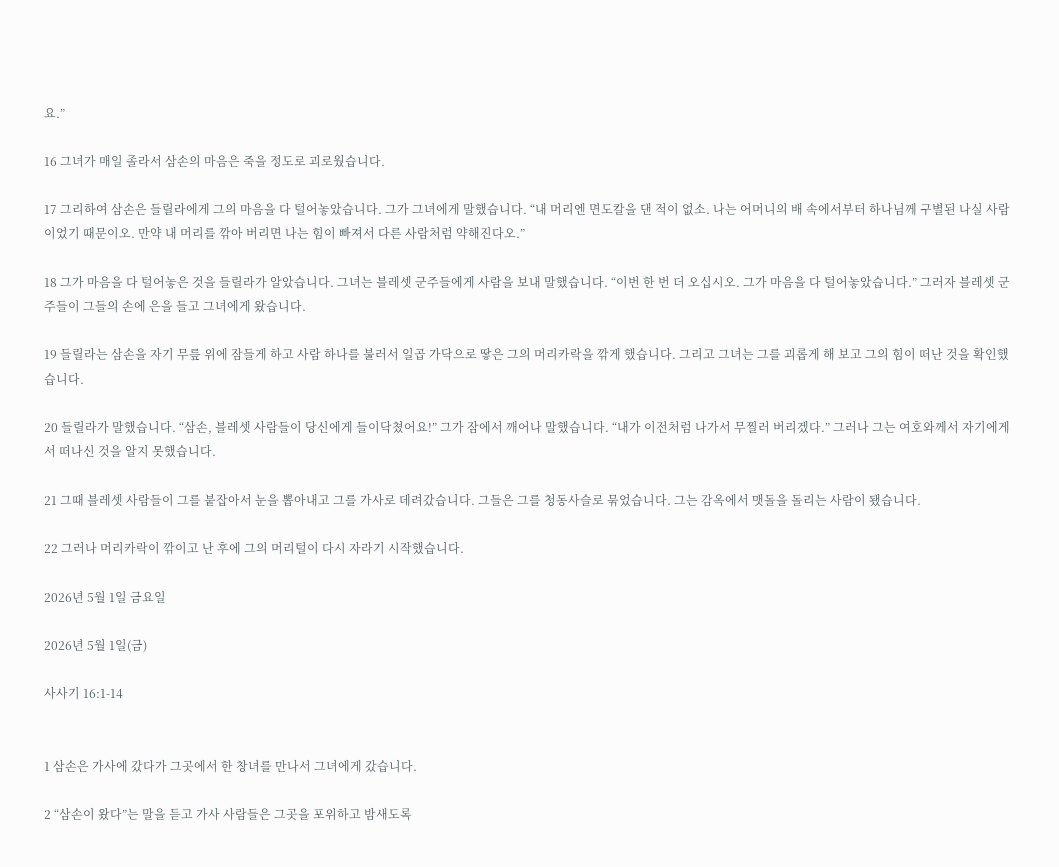요.”

16 그녀가 매일 졸라서 삼손의 마음은 죽을 정도로 괴로웠습니다.

17 그리하여 삼손은 들릴라에게 그의 마음을 다 털어놓았습니다. 그가 그녀에게 말했습니다. “내 머리엔 면도칼을 댄 적이 없소. 나는 어머니의 배 속에서부터 하나님께 구별된 나실 사람이었기 때문이오. 만약 내 머리를 깎아 버리면 나는 힘이 빠져서 다른 사람처럼 약해진다오.”

18 그가 마음을 다 털어놓은 것을 들릴라가 알았습니다. 그녀는 블레셋 군주들에게 사람을 보내 말했습니다. “이번 한 번 더 오십시오. 그가 마음을 다 털어놓았습니다.” 그러자 블레셋 군주들이 그들의 손에 은을 들고 그녀에게 왔습니다.

19 들릴라는 삼손을 자기 무릎 위에 잠들게 하고 사람 하나를 불러서 일곱 가닥으로 땋은 그의 머리카락을 깎게 했습니다. 그리고 그녀는 그를 괴롭게 해 보고 그의 힘이 떠난 것을 확인했습니다.

20 들릴라가 말했습니다. “삼손, 블레셋 사람들이 당신에게 들이닥쳤어요!” 그가 잠에서 깨어나 말했습니다. “내가 이전처럼 나가서 무찔러 버리겠다.” 그러나 그는 여호와께서 자기에게서 떠나신 것을 알지 못했습니다.

21 그때 블레셋 사람들이 그를 붙잡아서 눈을 뽑아내고 그를 가사로 데려갔습니다. 그들은 그를 청동사슬로 묶었습니다. 그는 감옥에서 맷돌을 돌리는 사람이 됐습니다.

22 그러나 머리카락이 깎이고 난 후에 그의 머리털이 다시 자라기 시작했습니다.

2026년 5월 1일 금요일

2026년 5월 1일(금)

사사기 16:1-14


1 삼손은 가사에 갔다가 그곳에서 한 창녀를 만나서 그녀에게 갔습니다.

2 “삼손이 왔다”는 말을 듣고 가사 사람들은 그곳을 포위하고 밤새도록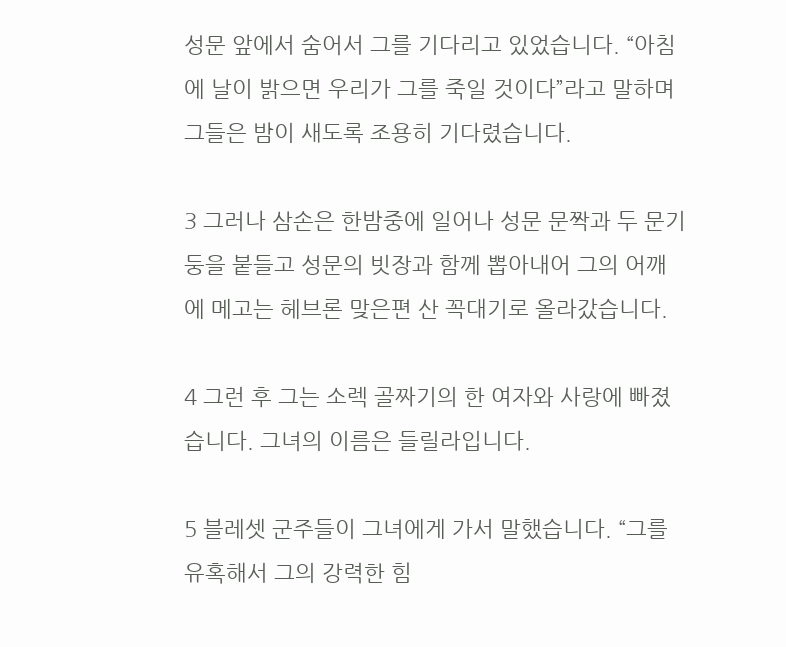성문 앞에서 숨어서 그를 기다리고 있었습니다. “아침에 날이 밝으면 우리가 그를 죽일 것이다”라고 말하며 그들은 밤이 새도록 조용히 기다렸습니다.

3 그러나 삼손은 한밤중에 일어나 성문 문짝과 두 문기둥을 붙들고 성문의 빗장과 함께 뽑아내어 그의 어깨에 메고는 헤브론 맞은편 산 꼭대기로 올라갔습니다.

4 그런 후 그는 소렉 골짜기의 한 여자와 사랑에 빠졌습니다. 그녀의 이름은 들릴라입니다.

5 블레셋 군주들이 그녀에게 가서 말했습니다. “그를 유혹해서 그의 강력한 힘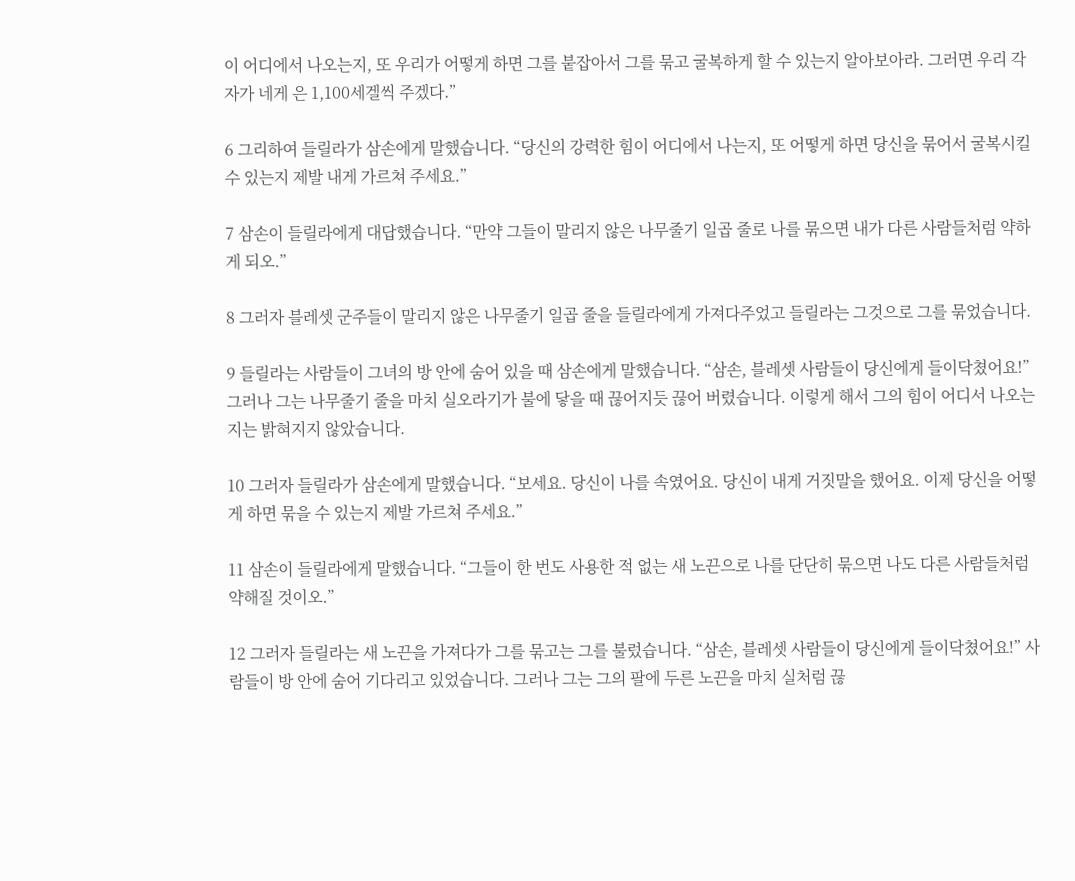이 어디에서 나오는지, 또 우리가 어떻게 하면 그를 붙잡아서 그를 묶고 굴복하게 할 수 있는지 알아보아라. 그러면 우리 각자가 네게 은 1,100세겔씩 주겠다.”

6 그리하여 들릴라가 삼손에게 말했습니다. “당신의 강력한 힘이 어디에서 나는지, 또 어떻게 하면 당신을 묶어서 굴복시킬 수 있는지 제발 내게 가르쳐 주세요.”

7 삼손이 들릴라에게 대답했습니다. “만약 그들이 말리지 않은 나무줄기 일곱 줄로 나를 묶으면 내가 다른 사람들처럼 약하게 되오.”

8 그러자 블레셋 군주들이 말리지 않은 나무줄기 일곱 줄을 들릴라에게 가져다주었고 들릴라는 그것으로 그를 묶었습니다.

9 들릴라는 사람들이 그녀의 방 안에 숨어 있을 때 삼손에게 말했습니다. “삼손, 블레셋 사람들이 당신에게 들이닥쳤어요!” 그러나 그는 나무줄기 줄을 마치 실오라기가 불에 닿을 때 끊어지듯 끊어 버렸습니다. 이렇게 해서 그의 힘이 어디서 나오는지는 밝혀지지 않았습니다.

10 그러자 들릴라가 삼손에게 말했습니다. “보세요. 당신이 나를 속였어요. 당신이 내게 거짓말을 했어요. 이제 당신을 어떻게 하면 묶을 수 있는지 제발 가르쳐 주세요.”

11 삼손이 들릴라에게 말했습니다. “그들이 한 번도 사용한 적 없는 새 노끈으로 나를 단단히 묶으면 나도 다른 사람들처럼 약해질 것이오.”

12 그러자 들릴라는 새 노끈을 가져다가 그를 묶고는 그를 불렀습니다. “삼손, 블레셋 사람들이 당신에게 들이닥쳤어요!” 사람들이 방 안에 숨어 기다리고 있었습니다. 그러나 그는 그의 팔에 두른 노끈을 마치 실처럼 끊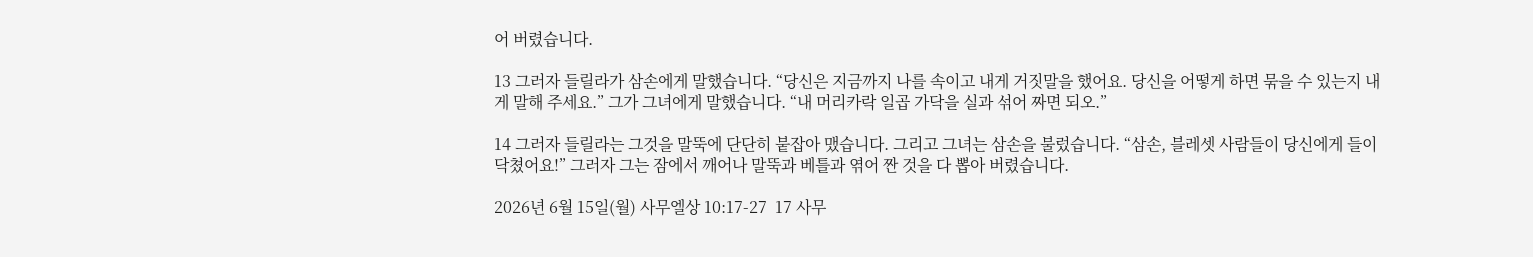어 버렸습니다.

13 그러자 들릴라가 삼손에게 말했습니다. “당신은 지금까지 나를 속이고 내게 거짓말을 했어요. 당신을 어떻게 하면 묶을 수 있는지 내게 말해 주세요.” 그가 그녀에게 말했습니다. “내 머리카락 일곱 가닥을 실과 섞어 짜면 되오.”

14 그러자 들릴라는 그것을 말뚝에 단단히 붙잡아 맸습니다. 그리고 그녀는 삼손을 불렀습니다. “삼손, 블레셋 사람들이 당신에게 들이닥쳤어요!” 그러자 그는 잠에서 깨어나 말뚝과 베틀과 엮어 짠 것을 다 뽑아 버렸습니다.

2026년 6월 15일(월) 사무엘상 10:17-27  17 사무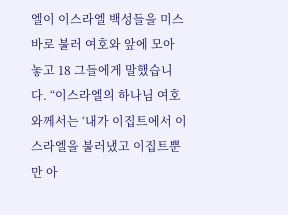엘이 이스라엘 백성들을 미스바로 불러 여호와 앞에 모아 놓고 18 그들에게 말했습니다. “이스라엘의 하나님 여호와께서는 ‘내가 이집트에서 이스라엘을 불러냈고 이집트뿐만 아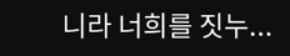니라 너희를 짓누...